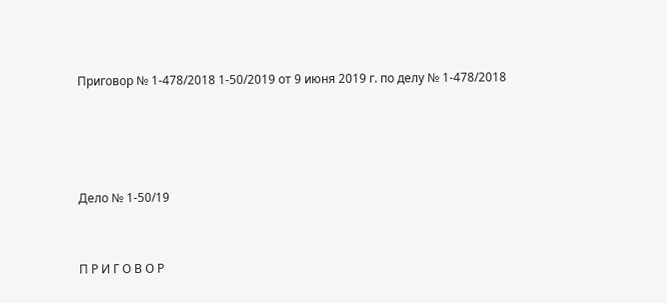Приговор № 1-478/2018 1-50/2019 от 9 июня 2019 г. по делу № 1-478/2018




Дело № 1-50/19


П Р И Г О В О Р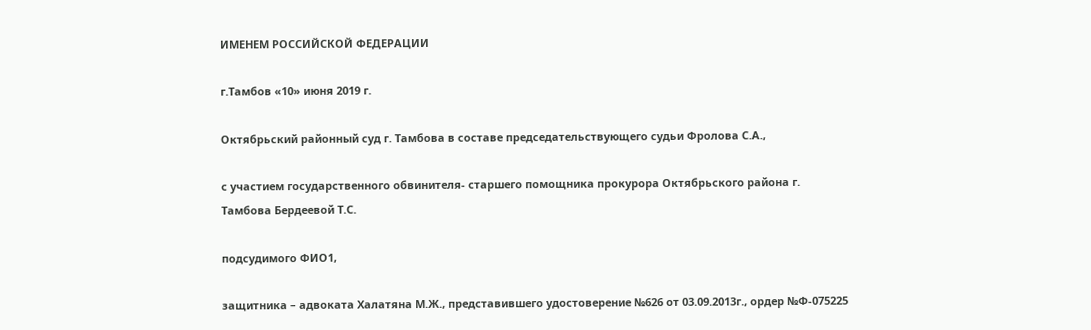ИМЕНЕМ РОССИЙСКОЙ ФЕДЕРАЦИИ

г.Тамбов «10» июня 2019 г.

Октябрьский районный суд г. Тамбова в составе председательствующего судьи Фролова С.А.,

с участием государственного обвинителя- старшего помощника прокурора Октябрьского района г. Тамбова Бердеевой Т.С.

подсудимого ФИО1,

защитника – адвоката Халатяна М.Ж., представившего удостоверение №626 от 03.09.2013г., ордер №Ф-075225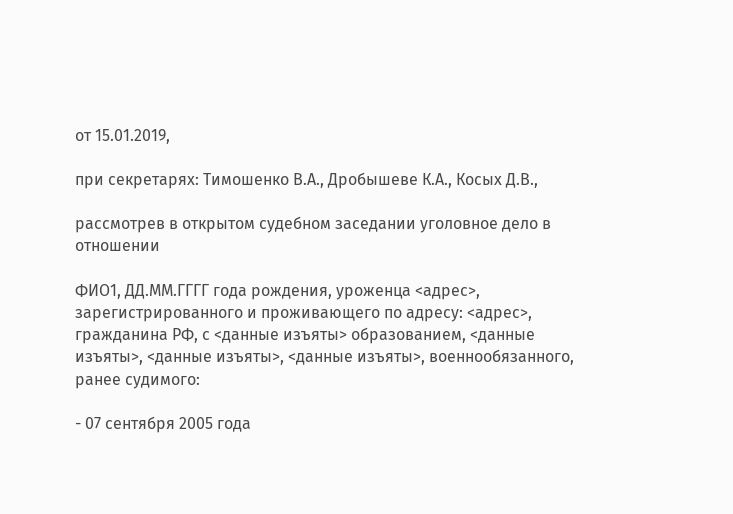от 15.01.2019,

при секретарях: Тимошенко В.А., Дробышеве К.А., Косых Д.В.,

рассмотрев в открытом судебном заседании уголовное дело в отношении

ФИО1, ДД.ММ.ГГГГ года рождения, уроженца <адрес>, зарегистрированного и проживающего по адресу: <адрес>, гражданина РФ, с <данные изъяты> образованием, <данные изъяты>, <данные изъяты>, <данные изъяты>, военнообязанного, ранее судимого:

- 07 сентября 2005 года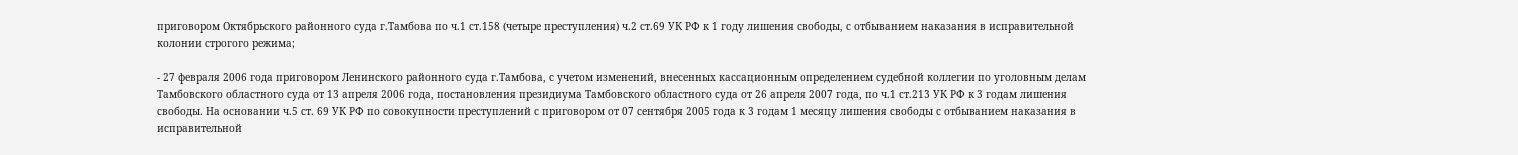приговором Октябрьского районного суда г.Тамбова по ч.1 ст.158 (четыре преступления) ч.2 ст.69 УК РФ к 1 году лишения свободы, с отбыванием наказания в исправительной колонии строгого режима;

- 27 февраля 2006 года приговором Ленинского районного суда г.Тамбова, с учетом изменений, внесенных кассационным определением судебной коллегии по уголовным делам Тамбовского областного суда от 13 апреля 2006 года, постановления президиума Тамбовского областного суда от 26 апреля 2007 года, по ч.1 ст.213 УК РФ к 3 годам лишения свободы. На основании ч.5 ст. 69 УК РФ по совокупности преступлений с приговором от 07 сентября 2005 года к 3 годам 1 месяцу лишения свободы с отбыванием наказания в исправительной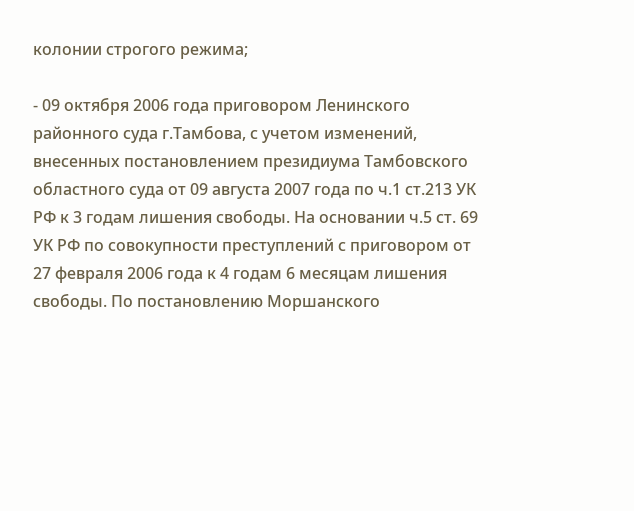колонии строгого режима;

- 09 октября 2006 года приговором Ленинского районного суда г.Тамбова, с учетом изменений, внесенных постановлением президиума Тамбовского областного суда от 09 августа 2007 года по ч.1 ст.213 УК РФ к 3 годам лишения свободы. На основании ч.5 ст. 69 УК РФ по совокупности преступлений с приговором от 27 февраля 2006 года к 4 годам 6 месяцам лишения свободы. По постановлению Моршанского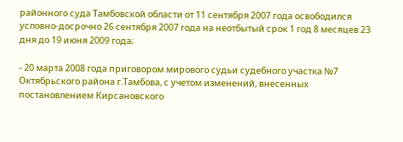районного суда Тамбовской области от 11 сентября 2007 года освободился условно-досрочно 26 сентября 2007 года на неотбытый срок 1 год 8 месяцев 23 дня до 19 июня 2009 года;

- 20 марта 2008 года приговором мирового судьи судебного участка №7 Октябрьского района г.Тамбова, с учетом изменений, внесенных постановлением Кирсановского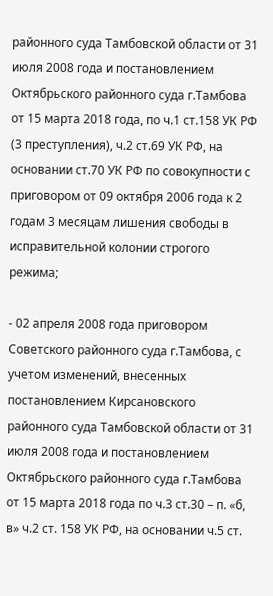районного суда Тамбовской области от 31 июля 2008 года и постановлением Октябрьского районного суда г.Тамбова от 15 марта 2018 года, по ч.1 ст.158 УК РФ (3 преступления), ч.2 ст.69 УК РФ, на основании ст.70 УК РФ по совокупности с приговором от 09 октября 2006 года к 2 годам 3 месяцам лишения свободы в исправительной колонии строгого режима;

- 02 апреля 2008 года приговором Советского районного суда г.Тамбова, с учетом изменений, внесенных постановлением Кирсановского районного суда Тамбовской области от 31 июля 2008 года и постановлением Октябрьского районного суда г.Тамбова от 15 марта 2018 года по ч.3 ст.30 – п. «б, в» ч.2 ст. 158 УК РФ, на основании ч.5 ст.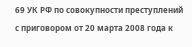69 УК РФ по совокупности преступлений с приговором от 20 марта 2008 года к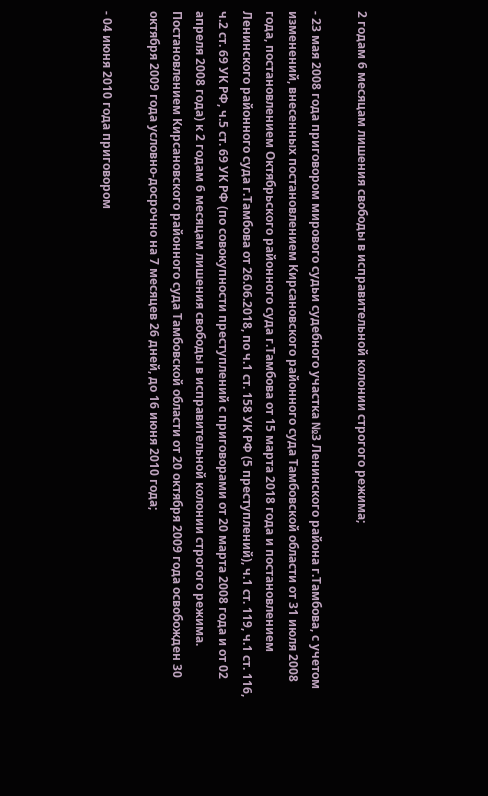2 годам 6 месяцам лишения свободы в исправительной колонии строгого режима;

- 23 мая 2008 года приговором мирового судьи судебного участка №3 Ленинского района г.Тамбова, с учетом изменений, внесенных постановлением Кирсановского районного суда Тамбовской области от 31 июля 2008 года, постановлением Октябрьского районного суда г.Тамбова от 15 марта 2018 года и постановлением Ленинского районного суда г.Тамбова от 26.06.2018, по ч.1 ст. 158 УК РФ (5 преступлений), ч.1 ст. 119, ч.1 ст. 116, ч.2 ст. 69 УК РФ, ч.5 ст. 69 УК РФ (по совокупности преступлений с приговорами от 20 марта 2008 года и от 02 апреля 2008 года) к 2 годам 6 месяцам лишения свободы в исправительной колонии строгого режима. Постановлением Кирсановского районного суда Тамбовской области от 20 октября 2009 года освобожден 30 октября 2009 года условно-досрочно на 7 месяцев 26 дней, до 16 июня 2010 года;

- 04 июня 2010 года приговором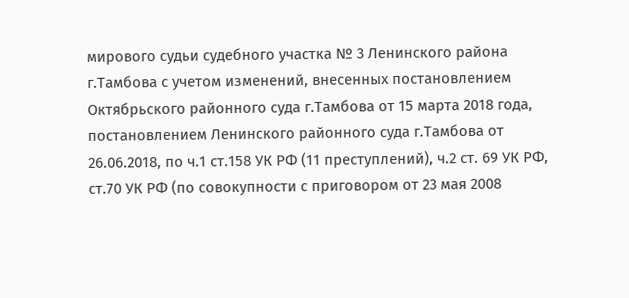мирового судьи судебного участка № 3 Ленинского района г.Тамбова с учетом изменений, внесенных постановлением Октябрьского районного суда г.Тамбова от 15 марта 2018 года, постановлением Ленинского районного суда г.Тамбова от 26.06.2018, по ч.1 ст.158 УК РФ (11 преступлений), ч.2 ст. 69 УК РФ, ст.70 УК РФ (по совокупности с приговором от 23 мая 2008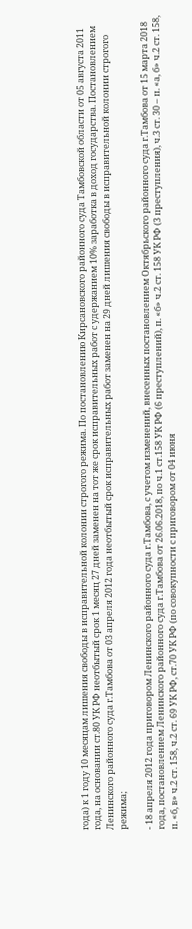года) к 1 году 10 месяцам лишения свободы в исправительной колонии строгого режима. По постановлению Кирсановского районного суда Тамбовской области от 05 августа 2011 года, на основании ст.80 УК РФ неотбытый срок 1 месяц 27 дней заменен на тот же срок исправительных работ с удержанием 10% заработка в доход государства. Постановлением Ленинского районного суда г.Тамбова от 03 апреля 2012 года неотбытый срок исправительных работ заменен на 29 дней лишения свободы в исправительной колонии строгого режима;

- 18 апреля 2012 года приговором Ленинского районного суда г.Тамбова, с учетом изменений, внесенных постановлением Октябрьского районного суда г.Тамбова от 15 марта 2018 года, постановлением Ленинского районного суда г.Тамбова от 26.06.2018, по ч.1 ст.158 УК РФ (6 преступлений), п. «б» ч.2 ст. 158 УК РФ (3 преступления), ч.3 ст. 30 – п. «а, б» ч.2 ст. 158, п. «б, в» ч.2 ст. 158, ч.2 ст. 69 УК РФ, ст.70 УК РФ (по совокупности с приговором от 04 июня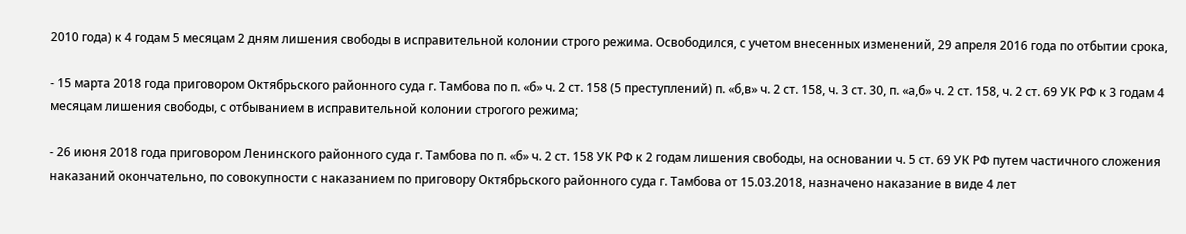2010 года) к 4 годам 5 месяцам 2 дням лишения свободы в исправительной колонии строго режима. Освободился, с учетом внесенных изменений, 29 апреля 2016 года по отбытии срока,

- 15 марта 2018 года приговором Октябрьского районного суда г. Тамбова по п. «б» ч. 2 ст. 158 (5 преступлений) п. «б,в» ч. 2 ст. 158, ч. 3 ст. 30, п. «а,б» ч. 2 ст. 158, ч. 2 ст. 69 УК РФ к 3 годам 4 месяцам лишения свободы, с отбыванием в исправительной колонии строгого режима;

- 26 июня 2018 года приговором Ленинского районного суда г. Тамбова по п. «б» ч. 2 ст. 158 УК РФ к 2 годам лишения свободы, на основании ч. 5 ст. 69 УК РФ путем частичного сложения наказаний окончательно, по совокупности с наказанием по приговору Октябрьского районного суда г. Тамбова от 15.03.2018, назначено наказание в виде 4 лет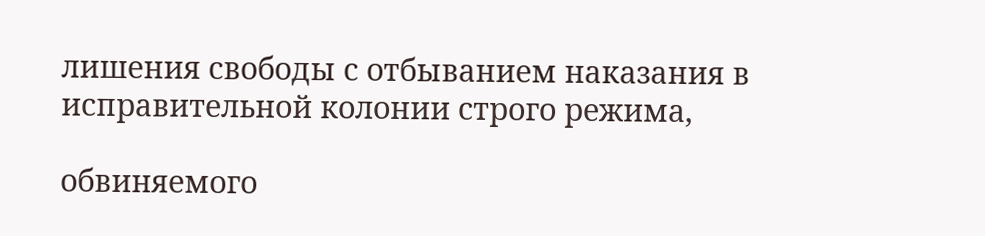лишения свободы с отбыванием наказания в исправительной колонии строго режима,

обвиняемого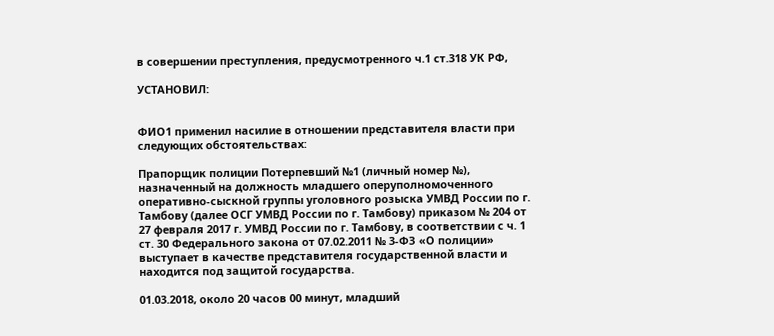в совершении преступления, предусмотренного ч.1 ст.318 УК РФ,

УСТАНОВИЛ:


ФИО1 применил насилие в отношении представителя власти при следующих обстоятельствах:

Прапорщик полиции Потерпевший №1 (личный номер №), назначенный на должность младшего оперуполномоченного оперативно-сыскной группы уголовного розыска УМВД России по г. Тамбову (далее ОСГ УМВД России по г. Тамбову) приказом № 204 от 27 февраля 2017 г. УМВД России по г. Тамбову, в соответствии с ч. 1 ст. 30 Федерального закона от 07.02.2011 № 3-ФЗ «О полиции» выступает в качестве представителя государственной власти и находится под защитой государства.

01.03.2018, около 20 часов 00 минут, младший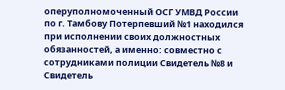оперуполномоченный ОСГ УМВД России по г. Тамбову Потерпевший №1 находился при исполнении своих должностных обязанностей, а именно: совместно с сотрудниками полиции Свидетель №8 и Свидетель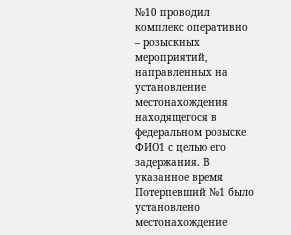№10 проводил комплекс оперативно – розыскных мероприятий, направленных на установление местонахождения находящегося в федеральном розыске ФИО1 с целью его задержания. В указанное время Потерпевший №1 было установлено местонахождение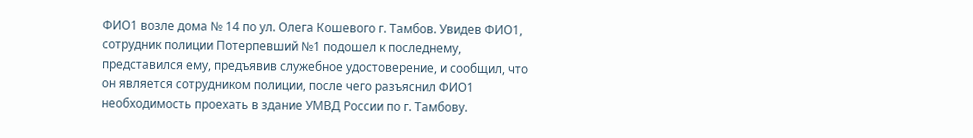ФИО1 возле дома № 14 по ул. Олега Кошевого г. Тамбов. Увидев ФИО1, сотрудник полиции Потерпевший №1 подошел к последнему, представился ему, предъявив служебное удостоверение, и сообщил, что он является сотрудником полиции, после чего разъяснил ФИО1 необходимость проехать в здание УМВД России по г. Тамбову.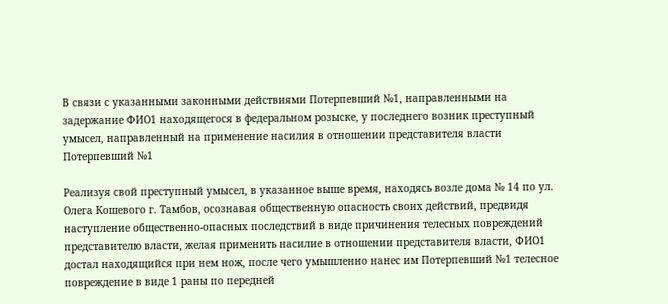В связи с указанными законными действиями Потерпевший №1, направленными на задержание ФИО1 находящегося в федеральном розыске, у последнего возник преступный умысел, направленный на применение насилия в отношении представителя власти Потерпевший №1

Реализуя свой преступный умысел, в указанное выше время, находясь возле дома № 14 по ул. Олега Кошевого г. Тамбов, осознавая общественную опасность своих действий, предвидя наступление общественно-опасных последствий в виде причинения телесных повреждений представителю власти, желая применить насилие в отношении представителя власти, ФИО1 достал находящийся при нем нож, после чего умышленно нанес им Потерпевший №1 телесное повреждение в виде 1 раны по передней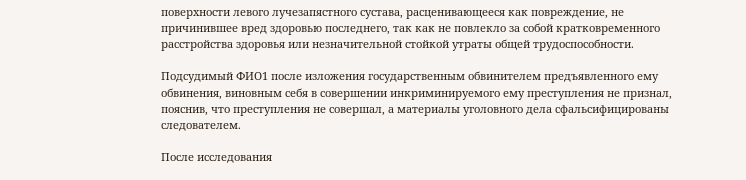поверхности левого лучезапястного сустава, расценивающееся как повреждение, не причинившее вред здоровью последнего, так как не повлекло за собой кратковременного расстройства здоровья или незначительной стойкой утраты общей трудоспособности.

Подсудимый ФИО1 после изложения государственным обвинителем предъявленного ему обвинения, виновным себя в совершении инкриминируемого ему преступления не признал, пояснив, что преступления не совершал, а материалы уголовного дела сфальсифицированы следователем.

После исследования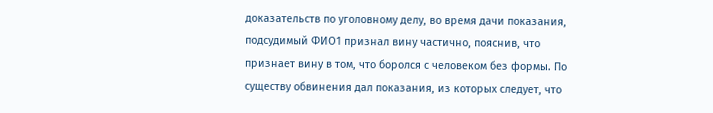доказательств по уголовному делу, во время дачи показания, подсудимый ФИО1 признал вину частично, пояснив, что признает вину в том, что боролся с человеком без формы. По существу обвинения дал показания, из которых следует, что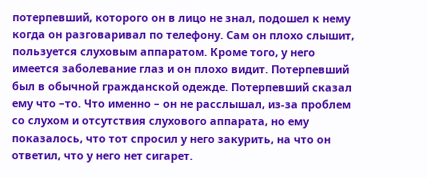потерпевший, которого он в лицо не знал, подошел к нему когда он разговаривал по телефону. Сам он плохо слышит, пользуется слуховым аппаратом. Кроме того, у него имеется заболевание глаз и он плохо видит. Потерпевший был в обычной гражданской одежде. Потерпевший сказал ему что –то. Что именно – он не расслышал, из-за проблем со слухом и отсутствия слухового аппарата, но ему показалось, что тот спросил у него закурить, на что он ответил, что у него нет сигарет.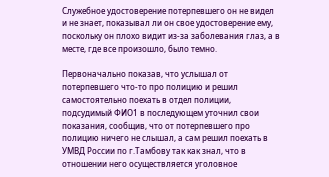Служебное удостоверение потерпевшего он не видел и не знает, показывал ли он свое удостоверение ему, поскольку он плохо видит из-за заболевания глаз, а в месте, где все произошло, было темно.

Первоначально показав, что услышал от потерпевшего что-то про полицию и решил самостоятельно поехать в отдел полиции, подсудимый ФИО1 в последующем уточнил свои показания, сообщив, что от потерпевшего про полицию ничего не слышал, а сам решил поехать в УМВД России по г.Тамбову так как знал, что в отношении него осуществляется уголовное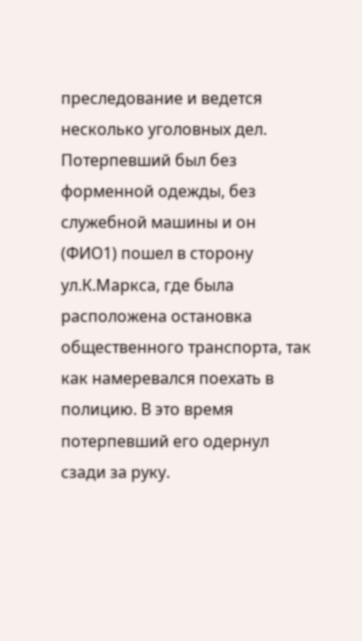преследование и ведется несколько уголовных дел. Потерпевший был без форменной одежды, без служебной машины и он (ФИО1) пошел в сторону ул.К.Маркса, где была расположена остановка общественного транспорта, так как намеревался поехать в полицию. В это время потерпевший его одернул сзади за руку.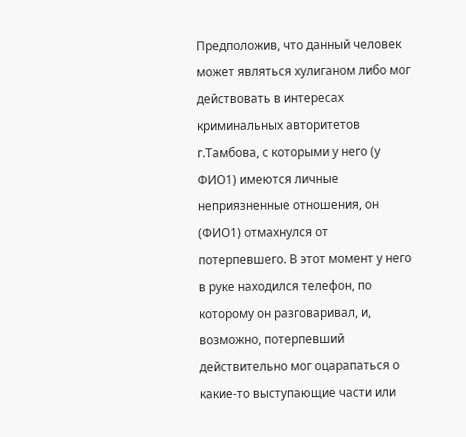Предположив, что данный человек может являться хулиганом либо мог действовать в интересах криминальных авторитетов г.Тамбова, с которыми у него (у ФИО1) имеются личные неприязненные отношения, он (ФИО1) отмахнулся от потерпевшего. В этот момент у него в руке находился телефон, по которому он разговаривал, и, возможно, потерпевший действительно мог оцарапаться о какие-то выступающие части или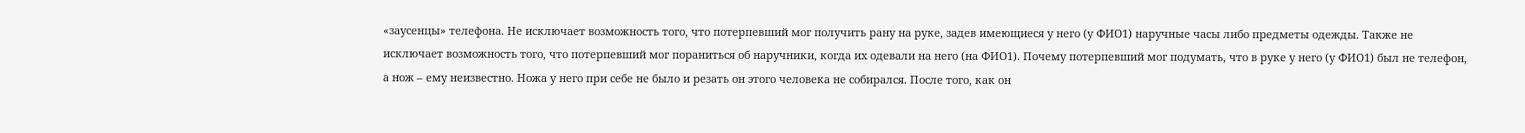«заусенцы» телефона. Не исключает возможность того, что потерпевший мог получить рану на руке, задев имеющиеся у него (у ФИО1) наручные часы либо предметы одежды. Также не исключает возможность того, что потерпевший мог пораниться об наручники, когда их одевали на него (на ФИО1). Почему потерпевший мог подумать, что в руке у него (у ФИО1) был не телефон, а нож – ему неизвестно. Ножа у него при себе не было и резать он этого человека не собирался. После того, как он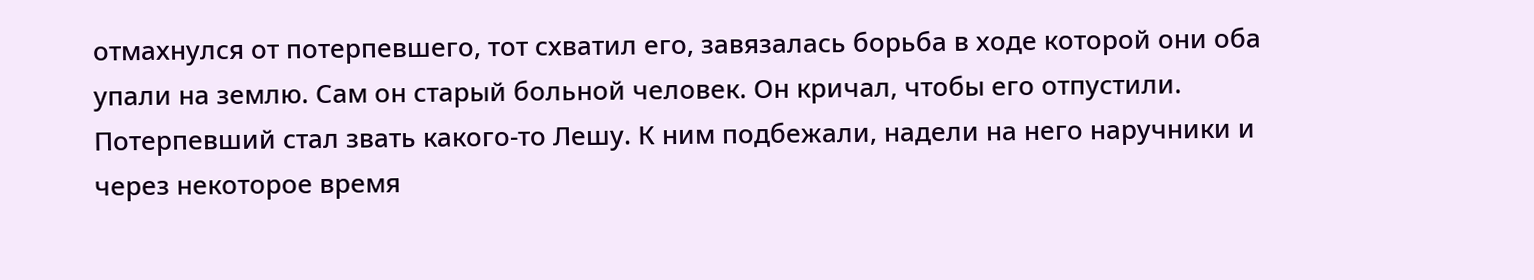отмахнулся от потерпевшего, тот схватил его, завязалась борьба в ходе которой они оба упали на землю. Сам он старый больной человек. Он кричал, чтобы его отпустили. Потерпевший стал звать какого-то Лешу. К ним подбежали, надели на него наручники и через некоторое время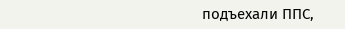подъехали ППС,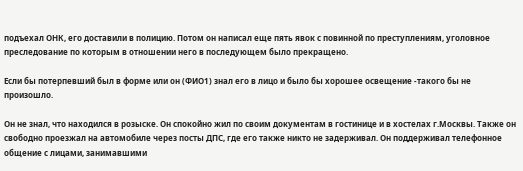подъехал ОНК, его доставили в полицию. Потом он написал еще пять явок с повинной по преступлениям, уголовное преследование по которым в отношении него в последующем было прекращено.

Если бы потерпевший был в форме или он (ФИО1) знал его в лицо и было бы хорошее освещение -такого бы не произошло.

Он не знал, что находился в розыске. Он спокойно жил по своим документам в гостинице и в хостелах г.Москвы. Также он свободно проезжал на автомобиле через посты ДПС, где его также никто не задерживал. Он поддерживал телефонное общение с лицами, занимавшими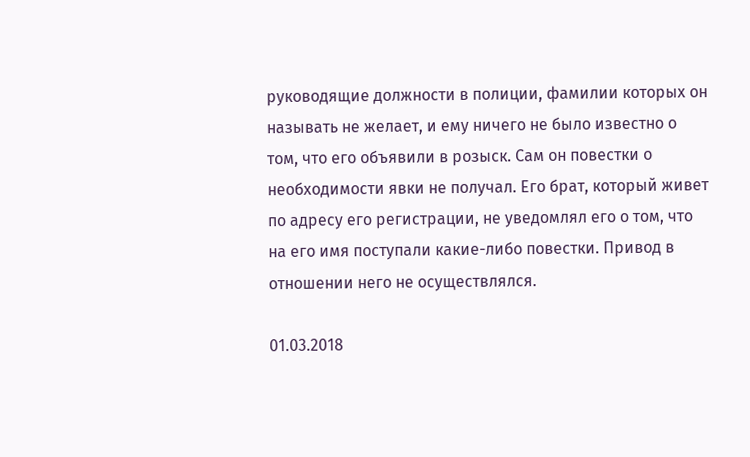руководящие должности в полиции, фамилии которых он называть не желает, и ему ничего не было известно о том, что его объявили в розыск. Сам он повестки о необходимости явки не получал. Его брат, который живет по адресу его регистрации, не уведомлял его о том, что на его имя поступали какие-либо повестки. Привод в отношении него не осуществлялся.

01.03.2018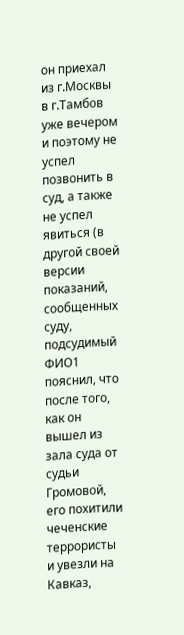он приехал из г.Москвы в г.Тамбов уже вечером и поэтому не успел позвонить в суд, а также не успел явиться (в другой своей версии показаний, сообщенных суду, подсудимый ФИО1 пояснил, что после того, как он вышел из зала суда от судьи Громовой, его похитили чеченские террористы и увезли на Кавказ,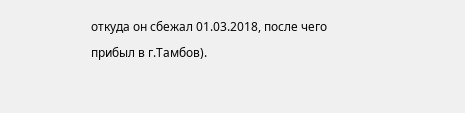откуда он сбежал 01.03.2018, после чего прибыл в г.Тамбов).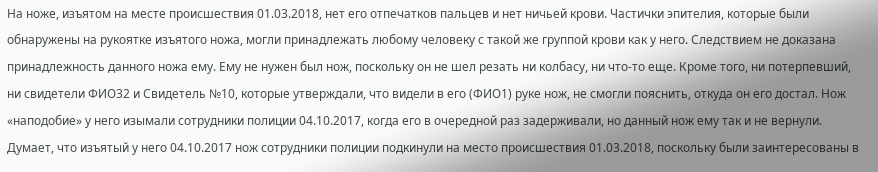На ноже, изъятом на месте происшествия 01.03.2018, нет его отпечатков пальцев и нет ничьей крови. Частички эпителия, которые были обнаружены на рукоятке изъятого ножа, могли принадлежать любому человеку с такой же группой крови как у него. Следствием не доказана принадлежность данного ножа ему. Ему не нужен был нож, поскольку он не шел резать ни колбасу, ни что-то еще. Кроме того, ни потерпевший, ни свидетели ФИО32 и Свидетель №10, которые утверждали, что видели в его (ФИО1) руке нож, не смогли пояснить, откуда он его достал. Нож «наподобие» у него изымали сотрудники полиции 04.10.2017, когда его в очередной раз задерживали, но данный нож ему так и не вернули. Думает, что изъятый у него 04.10.2017 нож сотрудники полиции подкинули на место происшествия 01.03.2018, поскольку были заинтересованы в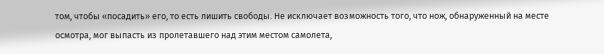том, чтобы «посадить» его, то есть лишить свободы. Не исключает возможность того, что нож, обнаруженный на месте осмотра, мог выпасть из пролетавшего над этим местом самолета,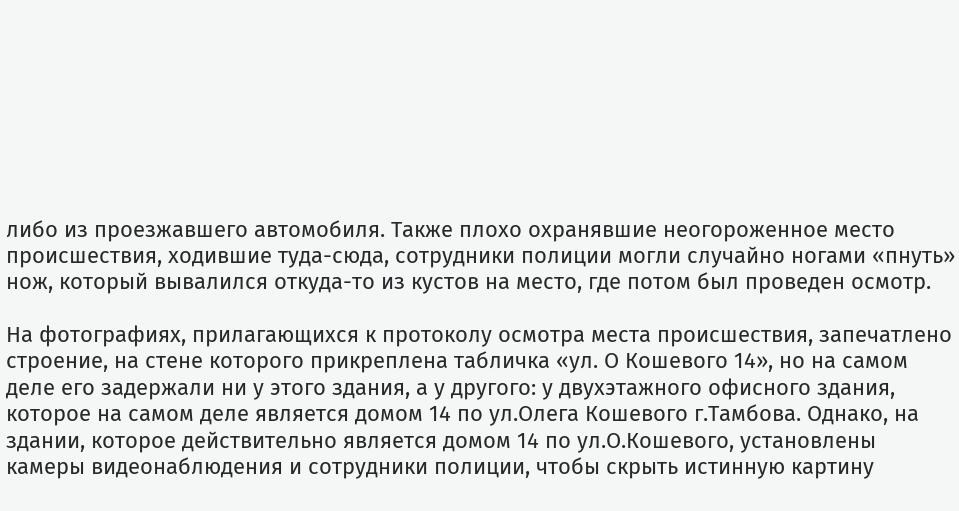либо из проезжавшего автомобиля. Также плохо охранявшие неогороженное место происшествия, ходившие туда-сюда, сотрудники полиции могли случайно ногами «пнуть» нож, который вывалился откуда-то из кустов на место, где потом был проведен осмотр.

На фотографиях, прилагающихся к протоколу осмотра места происшествия, запечатлено строение, на стене которого прикреплена табличка «ул. О Кошевого 14», но на самом деле его задержали ни у этого здания, а у другого: у двухэтажного офисного здания, которое на самом деле является домом 14 по ул.Олега Кошевого г.Тамбова. Однако, на здании, которое действительно является домом 14 по ул.О.Кошевого, установлены камеры видеонаблюдения и сотрудники полиции, чтобы скрыть истинную картину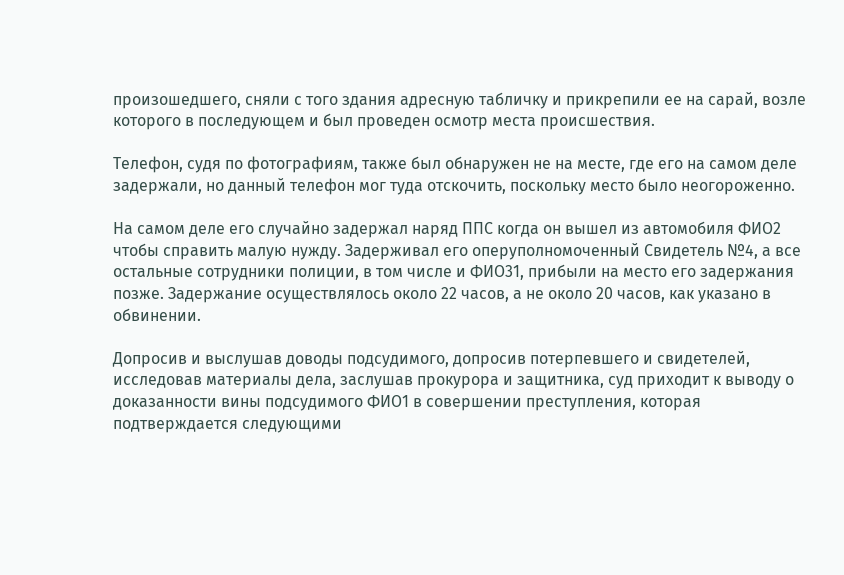произошедшего, сняли с того здания адресную табличку и прикрепили ее на сарай, возле которого в последующем и был проведен осмотр места происшествия.

Телефон, судя по фотографиям, также был обнаружен не на месте, где его на самом деле задержали, но данный телефон мог туда отскочить, поскольку место было неогороженно.

На самом деле его случайно задержал наряд ППС когда он вышел из автомобиля ФИО2 чтобы справить малую нужду. Задерживал его оперуполномоченный Свидетель №4, а все остальные сотрудники полиции, в том числе и ФИО31, прибыли на место его задержания позже. Задержание осуществлялось около 22 часов, а не около 20 часов, как указано в обвинении.

Допросив и выслушав доводы подсудимого, допросив потерпевшего и свидетелей, исследовав материалы дела, заслушав прокурора и защитника, суд приходит к выводу о доказанности вины подсудимого ФИО1 в совершении преступления, которая подтверждается следующими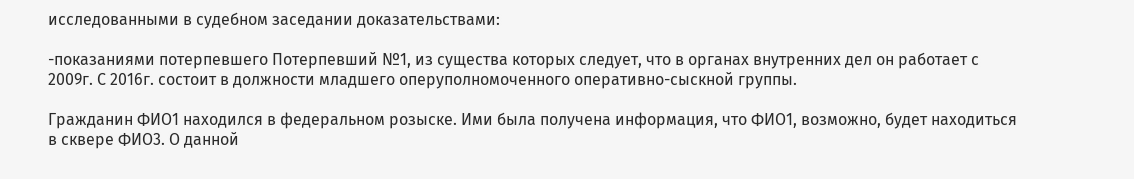исследованными в судебном заседании доказательствами:

-показаниями потерпевшего Потерпевший №1, из существа которых следует, что в органах внутренних дел он работает с 2009г. С 2016г. состоит в должности младшего оперуполномоченного оперативно-сыскной группы.

Гражданин ФИО1 находился в федеральном розыске. Ими была получена информация, что ФИО1, возможно, будет находиться в сквере ФИО3. О данной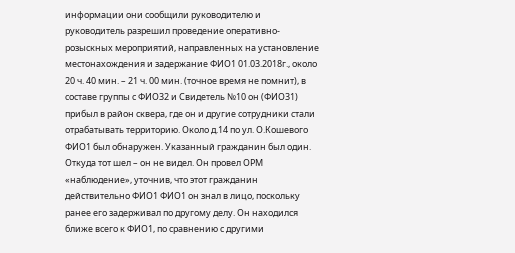информации они сообщили руководителю и руководитель разрешил проведение оперативно-розыскных мероприятий, направленных на установление местонахождения и задержание ФИО1 01.03.2018г., около 20 ч. 40 мин. – 21 ч. 00 мин. (точное время не помнит), в составе группы с ФИО32 и Свидетель №10 он (ФИО31) прибыл в район сквера, где он и другие сотрудники стали отрабатывать территорию. Около д.14 по ул. О.Кошевого ФИО1 был обнаружен. Указанный гражданин был один. Откуда тот шел – он не видел. Он провел ОРМ «наблюдение», уточнив, что этот гражданин действительно ФИО1 ФИО1 он знал в лицо, поскольку ранее его задерживал по другому делу. Он находился ближе всего к ФИО1, по сравнению с другими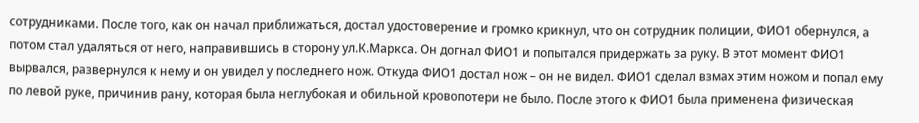сотрудниками. После того, как он начал приближаться, достал удостоверение и громко крикнул, что он сотрудник полиции, ФИО1 обернулся, а потом стал удаляться от него, направившись в сторону ул.К.Маркса. Он догнал ФИО1 и попытался придержать за руку. В этот момент ФИО1 вырвался, развернулся к нему и он увидел у последнего нож. Откуда ФИО1 достал нож – он не видел. ФИО1 сделал взмах этим ножом и попал ему по левой руке, причинив рану, которая была неглубокая и обильной кровопотери не было. После этого к ФИО1 была применена физическая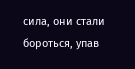сила, они стали бороться, упав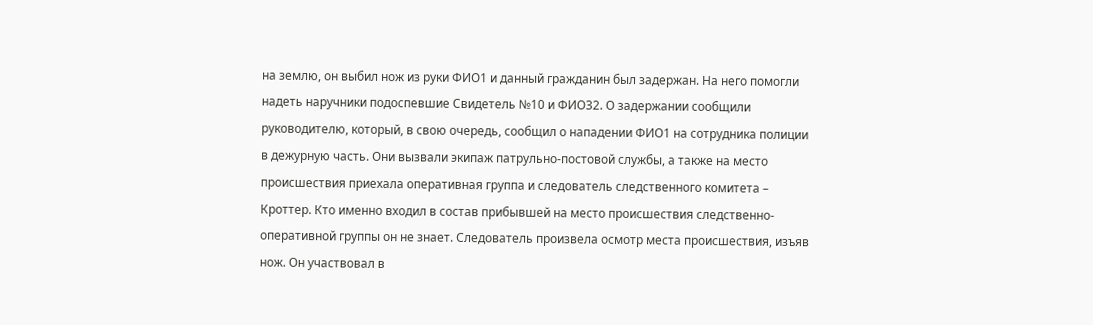на землю, он выбил нож из руки ФИО1 и данный гражданин был задержан. На него помогли надеть наручники подоспевшие Свидетель №10 и ФИО32. О задержании сообщили руководителю, который, в свою очередь, сообщил о нападении ФИО1 на сотрудника полиции в дежурную часть. Они вызвали экипаж патрульно-постовой службы, а также на место происшествия приехала оперативная группа и следователь следственного комитета – Кроттер. Кто именно входил в состав прибывшей на место происшествия следственно-оперативной группы он не знает. Следователь произвела осмотр места происшествия, изъяв нож. Он участвовал в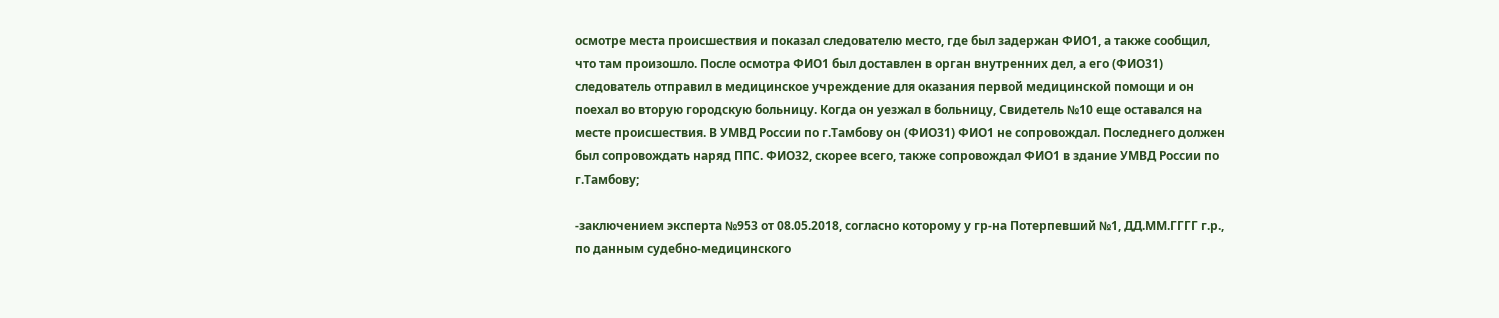осмотре места происшествия и показал следователю место, где был задержан ФИО1, а также сообщил, что там произошло. После осмотра ФИО1 был доставлен в орган внутренних дел, а его (ФИО31) следователь отправил в медицинское учреждение для оказания первой медицинской помощи и он поехал во вторую городскую больницу. Когда он уезжал в больницу, Свидетель №10 еще оставался на месте происшествия. В УМВД России по г.Тамбову он (ФИО31) ФИО1 не сопровождал. Последнего должен был сопровождать наряд ППС. ФИО32, скорее всего, также сопровождал ФИО1 в здание УМВД России по г.Тамбову;

-заключением эксперта №953 от 08.05.2018, согласно которому у гр-на Потерпевший №1, ДД.ММ.ГГГГ г.р., по данным судебно-медицинского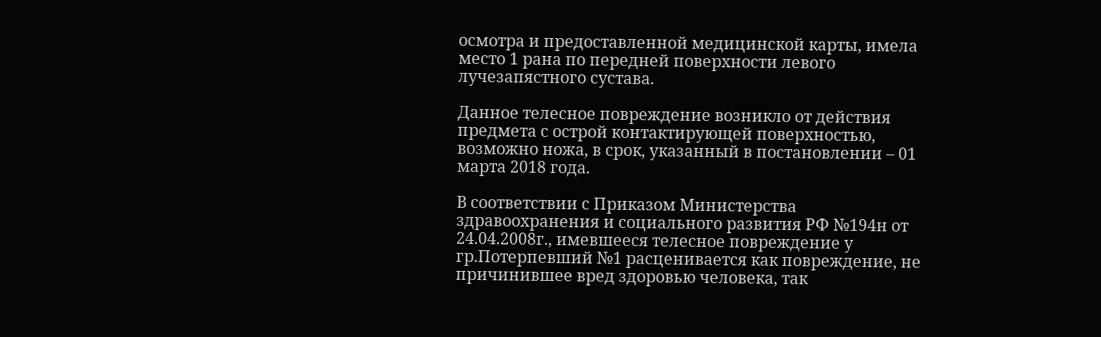осмотра и предоставленной медицинской карты, имела место 1 рана по передней поверхности левого лучезапястного сустава.

Данное телесное повреждение возникло от действия предмета с острой контактирующей поверхностью, возможно ножа, в срок, указанный в постановлении – 01 марта 2018 года.

В соответствии с Приказом Министерства здравоохранения и социального развития РФ №194н от 24.04.2008г., имевшееся телесное повреждение у гр.Потерпевший №1 расценивается как повреждение, не причинившее вред здоровью человека, так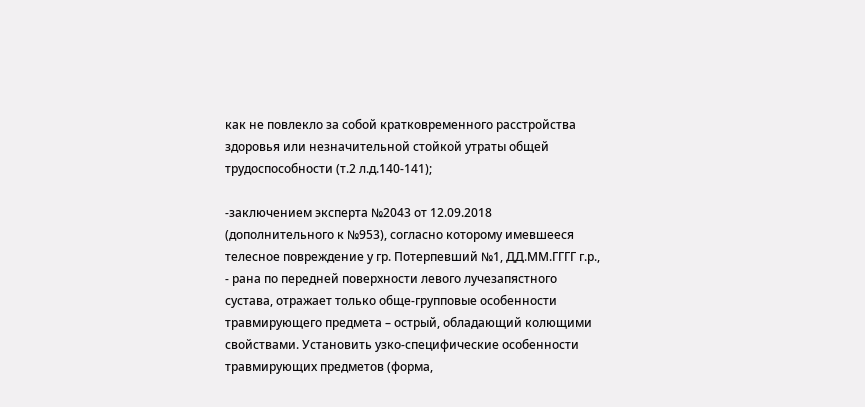как не повлекло за собой кратковременного расстройства здоровья или незначительной стойкой утраты общей трудоспособности (т.2 л.д.140-141);

-заключением эксперта №2043 от 12.09.2018 (дополнительного к №953), согласно которому имевшееся телесное повреждение у гр. Потерпевший №1, ДД.ММ.ГГГГ г.р., - рана по передней поверхности левого лучезапястного сустава, отражает только обще-групповые особенности травмирующего предмета – острый, обладающий колющими свойствами. Установить узко-специфические особенности травмирующих предметов (форма,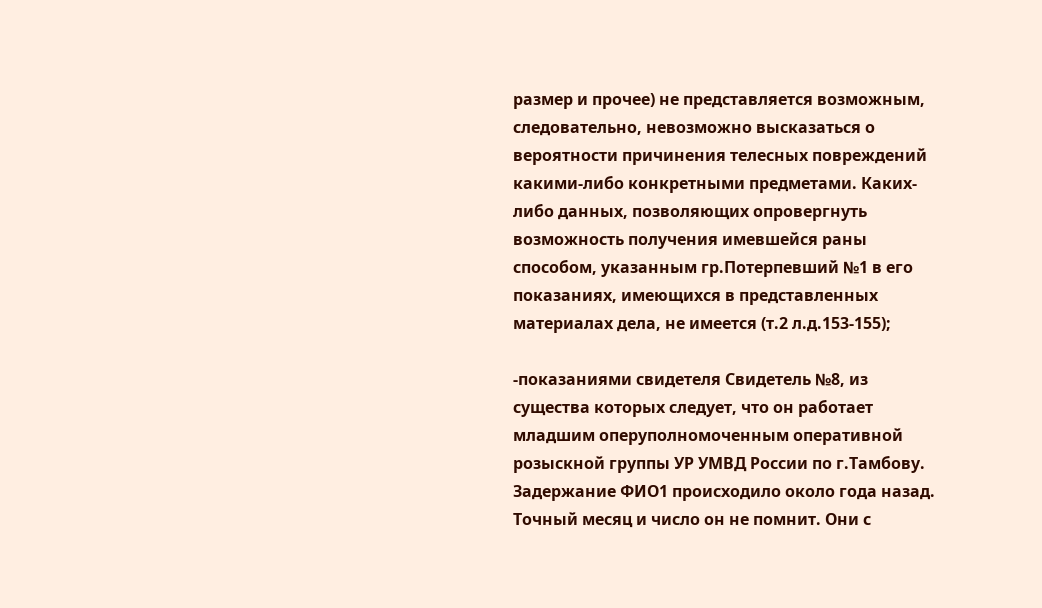размер и прочее) не представляется возможным, следовательно, невозможно высказаться о вероятности причинения телесных повреждений какими-либо конкретными предметами. Каких-либо данных, позволяющих опровергнуть возможность получения имевшейся раны способом, указанным гр.Потерпевший №1 в его показаниях, имеющихся в представленных материалах дела, не имеется (т.2 л.д.153-155);

-показаниями свидетеля Свидетель №8, из существа которых следует, что он работает младшим оперуполномоченным оперативной розыскной группы УР УМВД России по г.Тамбову. Задержание ФИО1 происходило около года назад. Точный месяц и число он не помнит. Они с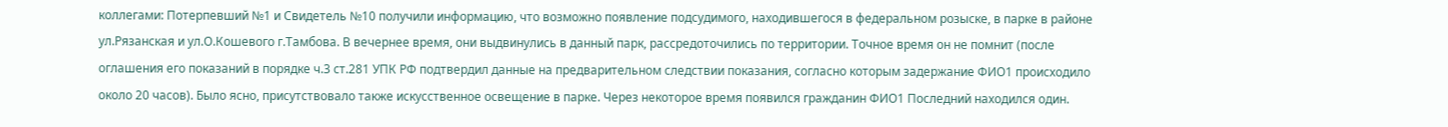коллегами: Потерпевший №1 и Свидетель №10 получили информацию, что возможно появление подсудимого, находившегося в федеральном розыске, в парке в районе ул.Рязанская и ул.О.Кошевого г.Тамбова. В вечернее время, они выдвинулись в данный парк, рассредоточились по территории. Точное время он не помнит (после оглашения его показаний в порядке ч.3 ст.281 УПК РФ подтвердил данные на предварительном следствии показания, согласно которым задержание ФИО1 происходило около 20 часов). Было ясно, присутствовало также искусственное освещение в парке. Через некоторое время появился гражданин ФИО1 Последний находился один.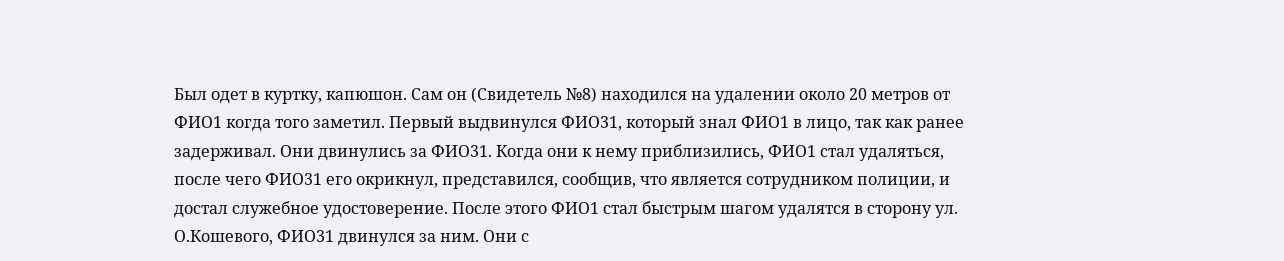Был одет в куртку, капюшон. Сам он (Свидетель №8) находился на удалении около 20 метров от ФИО1 когда того заметил. Первый выдвинулся ФИО31, который знал ФИО1 в лицо, так как ранее задерживал. Они двинулись за ФИО31. Когда они к нему приблизились, ФИО1 стал удаляться, после чего ФИО31 его окрикнул, представился, сообщив, что является сотрудником полиции, и достал служебное удостоверение. После этого ФИО1 стал быстрым шагом удалятся в сторону ул. О.Кошевого, ФИО31 двинулся за ним. Они с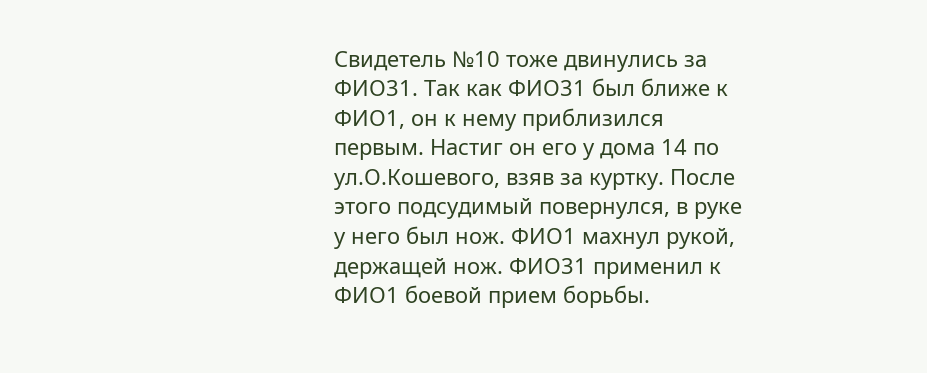Свидетель №10 тоже двинулись за ФИО31. Так как ФИО31 был ближе к ФИО1, он к нему приблизился первым. Настиг он его у дома 14 по ул.О.Кошевого, взяв за куртку. После этого подсудимый повернулся, в руке у него был нож. ФИО1 махнул рукой, держащей нож. ФИО31 применил к ФИО1 боевой прием борьбы.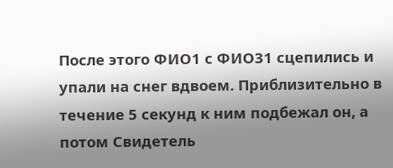После этого ФИО1 с ФИО31 сцепились и упали на снег вдвоем. Приблизительно в течение 5 секунд к ним подбежал он, а потом Свидетель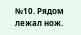№10. Рядом лежал нож.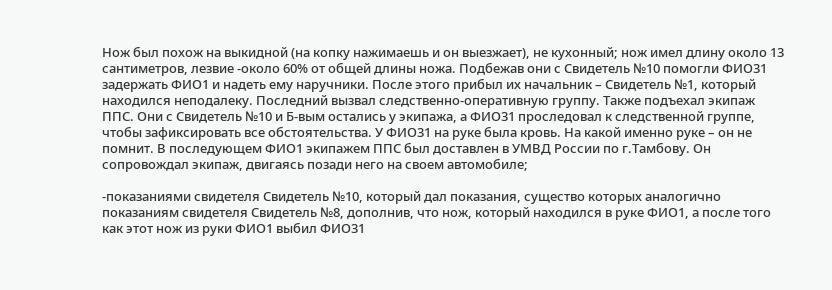Нож был похож на выкидной (на копку нажимаешь и он выезжает), не кухонный; нож имел длину около 13 сантиметров, лезвие -около 60% от общей длины ножа. Подбежав они с Свидетель №10 помогли ФИО31 задержать ФИО1 и надеть ему наручники. После этого прибыл их начальник – Свидетель №1, который находился неподалеку. Последний вызвал следственно-оперативную группу. Также подъехал экипаж ППС. Они с Свидетель №10 и Б-вым остались у экипажа, а ФИО31 проследовал к следственной группе, чтобы зафиксировать все обстоятельства. У ФИО31 на руке была кровь. На какой именно руке – он не помнит. В последующем ФИО1 экипажем ППС был доставлен в УМВД России по г.Тамбову. Он сопровождал экипаж, двигаясь позади него на своем автомобиле;

-показаниями свидетеля Свидетель №10, который дал показания, существо которых аналогично показаниям свидетеля Свидетель №8, дополнив, что нож, который находился в руке ФИО1, а после того как этот нож из руки ФИО1 выбил ФИО31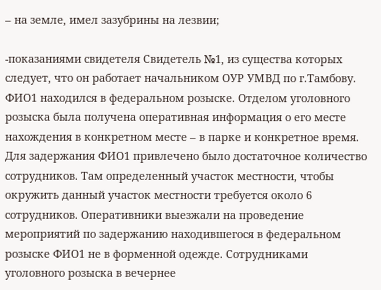– на земле, имел зазубрины на лезвии;

-показаниями свидетеля Свидетель №1, из существа которых следует, что он работает начальником ОУР УМВД по г.Тамбову. ФИО1 находился в федеральном розыске. Отделом уголовного розыска была получена оперативная информация о его месте нахождения в конкретном месте – в парке и конкретное время. Для задержания ФИО1 привлечено было достаточное количество сотрудников. Там определенный участок местности, чтобы окружить данный участок местности требуется около 6 сотрудников. Оперативники выезжали на проведение мероприятий по задержанию находившегося в федеральном розыске ФИО1 не в форменной одежде. Сотрудниками уголовного розыска в вечернее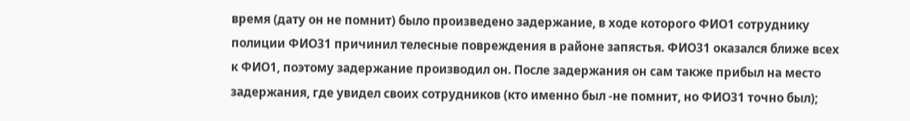время (дату он не помнит) было произведено задержание, в ходе которого ФИО1 сотруднику полиции ФИО31 причинил телесные повреждения в районе запястья. ФИО31 оказался ближе всех к ФИО1, поэтому задержание производил он. После задержания он сам также прибыл на место задержания, где увидел своих сотрудников (кто именно был -не помнит, но ФИО31 точно был);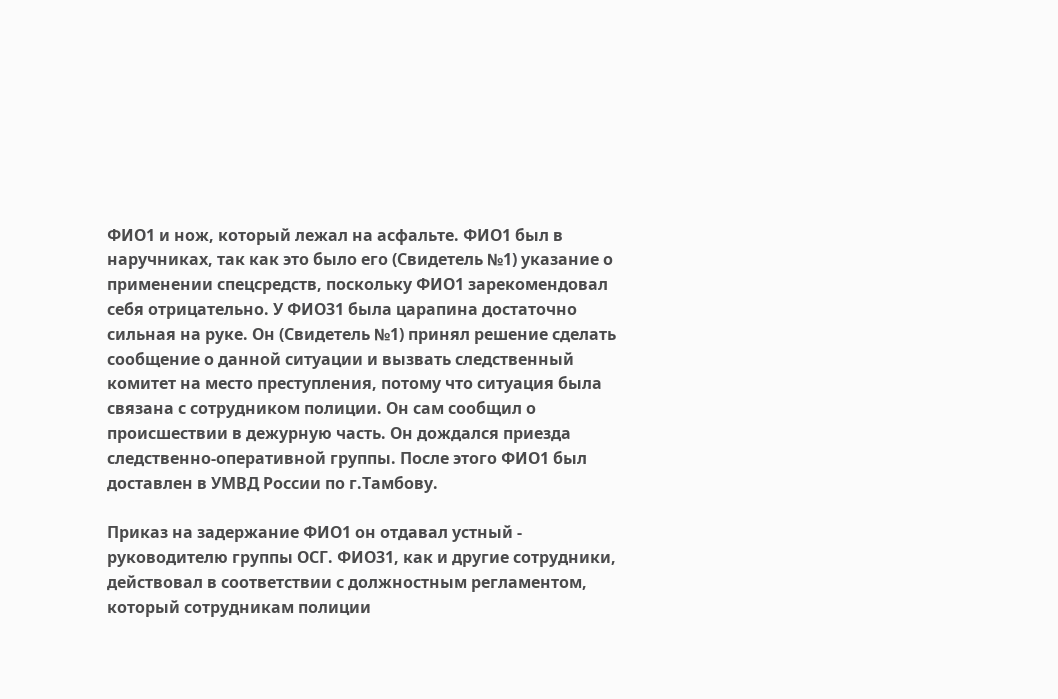ФИО1 и нож, который лежал на асфальте. ФИО1 был в наручниках, так как это было его (Свидетель №1) указание о применении спецсредств, поскольку ФИО1 зарекомендовал себя отрицательно. У ФИО31 была царапина достаточно сильная на руке. Он (Свидетель №1) принял решение сделать сообщение о данной ситуации и вызвать следственный комитет на место преступления, потому что ситуация была связана с сотрудником полиции. Он сам сообщил о происшествии в дежурную часть. Он дождался приезда следственно-оперативной группы. После этого ФИО1 был доставлен в УМВД России по г.Тамбову.

Приказ на задержание ФИО1 он отдавал устный - руководителю группы ОСГ. ФИО31, как и другие сотрудники, действовал в соответствии с должностным регламентом, который сотрудникам полиции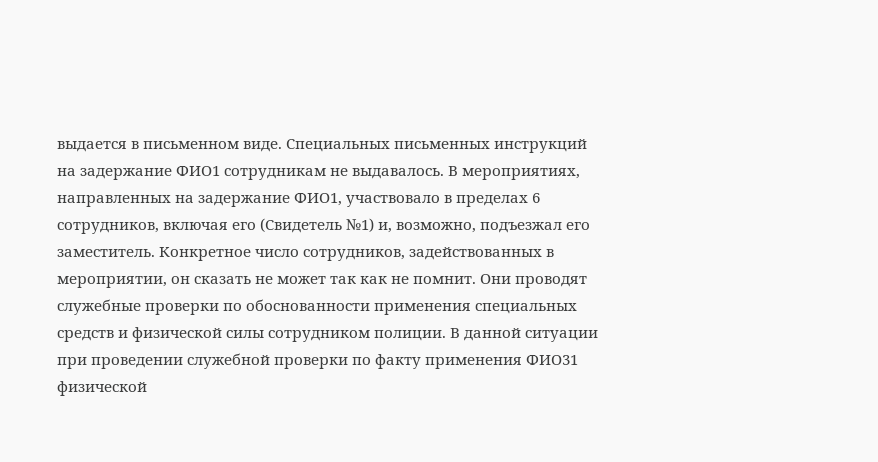выдается в письменном виде. Специальных письменных инструкций на задержание ФИО1 сотрудникам не выдавалось. В мероприятиях, направленных на задержание ФИО1, участвовало в пределах 6 сотрудников, включая его (Свидетель №1) и, возможно, подъезжал его заместитель. Конкретное число сотрудников, задействованных в мероприятии, он сказать не может так как не помнит. Они проводят служебные проверки по обоснованности применения специальных средств и физической силы сотрудником полиции. В данной ситуации при проведении служебной проверки по факту применения ФИО31 физической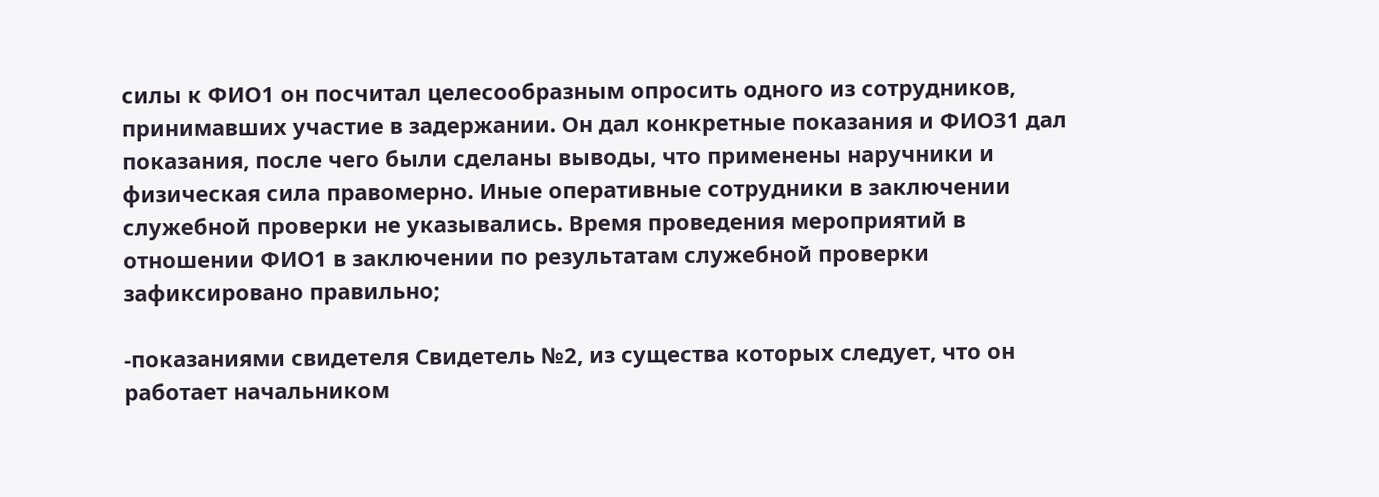силы к ФИО1 он посчитал целесообразным опросить одного из сотрудников, принимавших участие в задержании. Он дал конкретные показания и ФИО31 дал показания, после чего были сделаны выводы, что применены наручники и физическая сила правомерно. Иные оперативные сотрудники в заключении служебной проверки не указывались. Время проведения мероприятий в отношении ФИО1 в заключении по результатам служебной проверки зафиксировано правильно;

-показаниями свидетеля Свидетель №2, из существа которых следует, что он работает начальником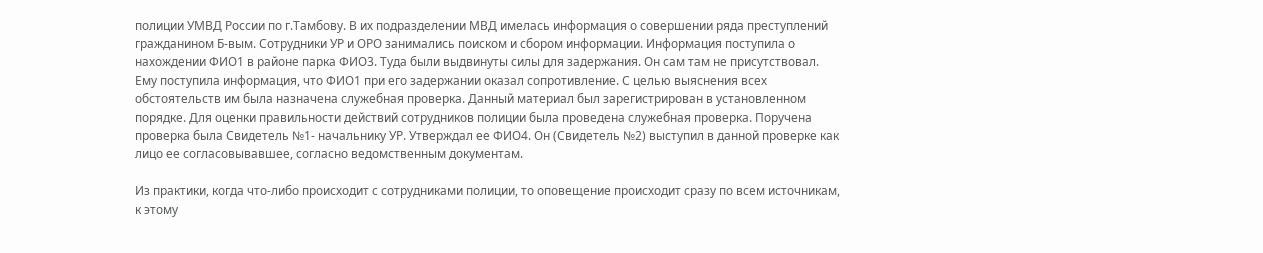полиции УМВД России по г.Тамбову. В их подразделении МВД имелась информация о совершении ряда преступлений гражданином Б-вым. Сотрудники УР и ОРО занимались поиском и сбором информации. Информация поступила о нахождении ФИО1 в районе парка ФИО3. Туда были выдвинуты силы для задержания. Он сам там не присутствовал. Ему поступила информация, что ФИО1 при его задержании оказал сопротивление. С целью выяснения всех обстоятельств им была назначена служебная проверка. Данный материал был зарегистрирован в установленном порядке. Для оценки правильности действий сотрудников полиции была проведена служебная проверка. Поручена проверка была Свидетель №1- начальнику УР. Утверждал ее ФИО4. Он (Свидетель №2) выступил в данной проверке как лицо ее согласовывавшее, согласно ведомственным документам.

Из практики, когда что-либо происходит с сотрудниками полиции, то оповещение происходит сразу по всем источникам, к этому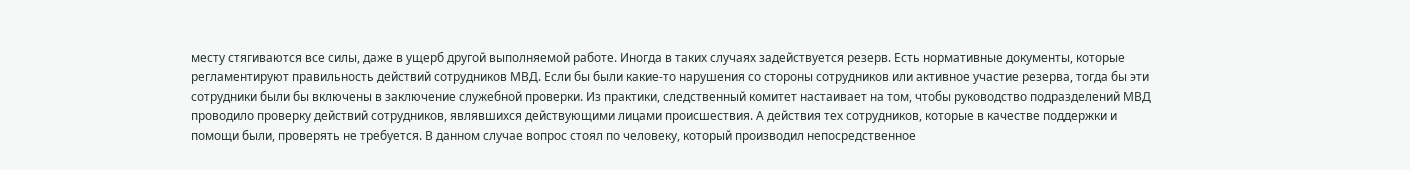месту стягиваются все силы, даже в ущерб другой выполняемой работе. Иногда в таких случаях задействуется резерв. Есть нормативные документы, которые регламентируют правильность действий сотрудников МВД. Если бы были какие-то нарушения со стороны сотрудников или активное участие резерва, тогда бы эти сотрудники были бы включены в заключение служебной проверки. Из практики, следственный комитет настаивает на том, чтобы руководство подразделений МВД проводило проверку действий сотрудников, являвшихся действующими лицами происшествия. А действия тех сотрудников, которые в качестве поддержки и помощи были, проверять не требуется. В данном случае вопрос стоял по человеку, который производил непосредственное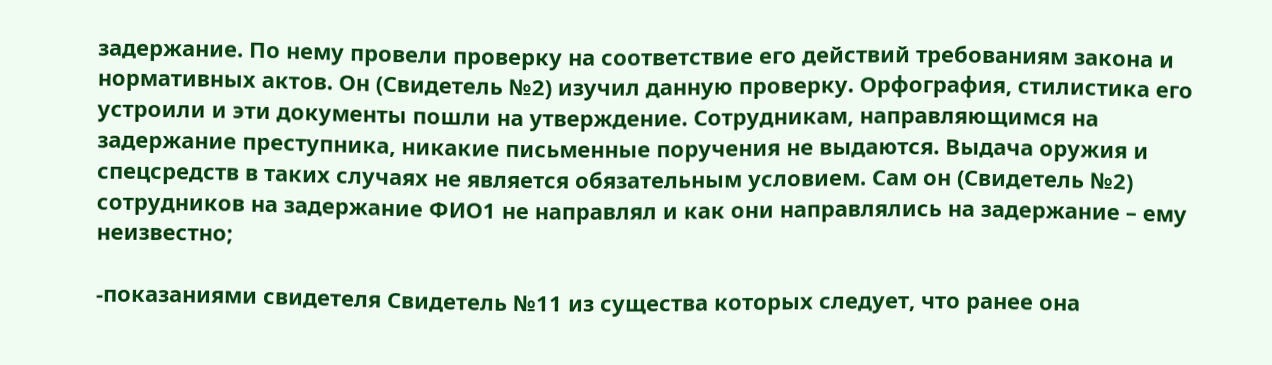задержание. По нему провели проверку на соответствие его действий требованиям закона и нормативных актов. Он (Свидетель №2) изучил данную проверку. Орфография, стилистика его устроили и эти документы пошли на утверждение. Сотрудникам, направляющимся на задержание преступника, никакие письменные поручения не выдаются. Выдача оружия и спецсредств в таких случаях не является обязательным условием. Сам он (Свидетель №2) сотрудников на задержание ФИО1 не направлял и как они направлялись на задержание – ему неизвестно;

-показаниями свидетеля Свидетель №11 из существа которых следует, что ранее она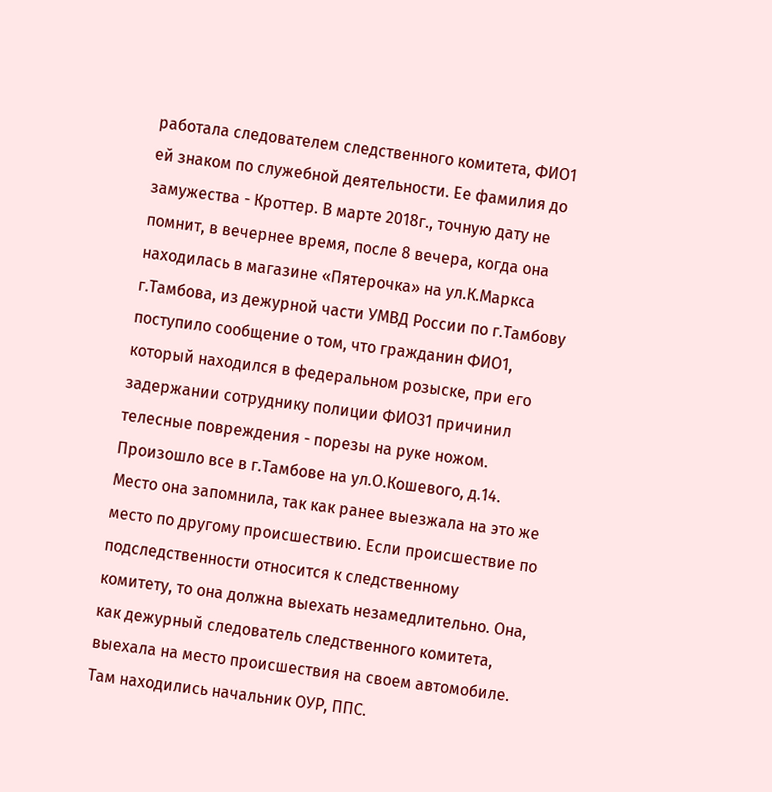работала следователем следственного комитета, ФИО1 ей знаком по служебной деятельности. Ее фамилия до замужества - Кроттер. В марте 2018г., точную дату не помнит, в вечернее время, после 8 вечера, когда она находилась в магазине «Пятерочка» на ул.К.Маркса г.Тамбова, из дежурной части УМВД России по г.Тамбову поступило сообщение о том, что гражданин ФИО1, который находился в федеральном розыске, при его задержании сотруднику полиции ФИО31 причинил телесные повреждения - порезы на руке ножом. Произошло все в г.Тамбове на ул.О.Кошевого, д.14. Место она запомнила, так как ранее выезжала на это же место по другому происшествию. Если происшествие по подследственности относится к следственному комитету, то она должна выехать незамедлительно. Она, как дежурный следователь следственного комитета, выехала на место происшествия на своем автомобиле. Там находились начальник ОУР, ППС.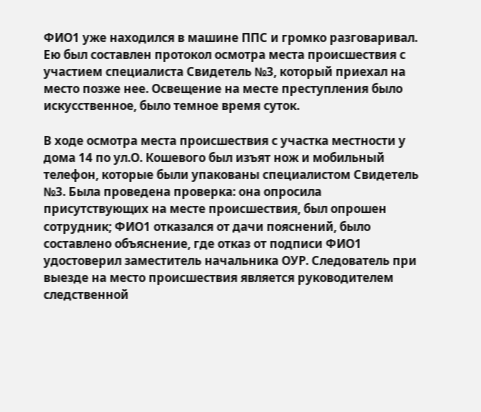ФИО1 уже находился в машине ППС и громко разговаривал. Ею был составлен протокол осмотра места происшествия с участием специалиста Свидетель №3, который приехал на место позже нее. Освещение на месте преступления было искусственное, было темное время суток.

В ходе осмотра места происшествия с участка местности у дома 14 по ул.О. Кошевого был изъят нож и мобильный телефон, которые были упакованы специалистом Свидетель №3. Была проведена проверка: она опросила присутствующих на месте происшествия, был опрошен сотрудник; ФИО1 отказался от дачи пояснений, было составлено объяснение, где отказ от подписи ФИО1 удостоверил заместитель начальника ОУР. Следователь при выезде на место происшествия является руководителем следственной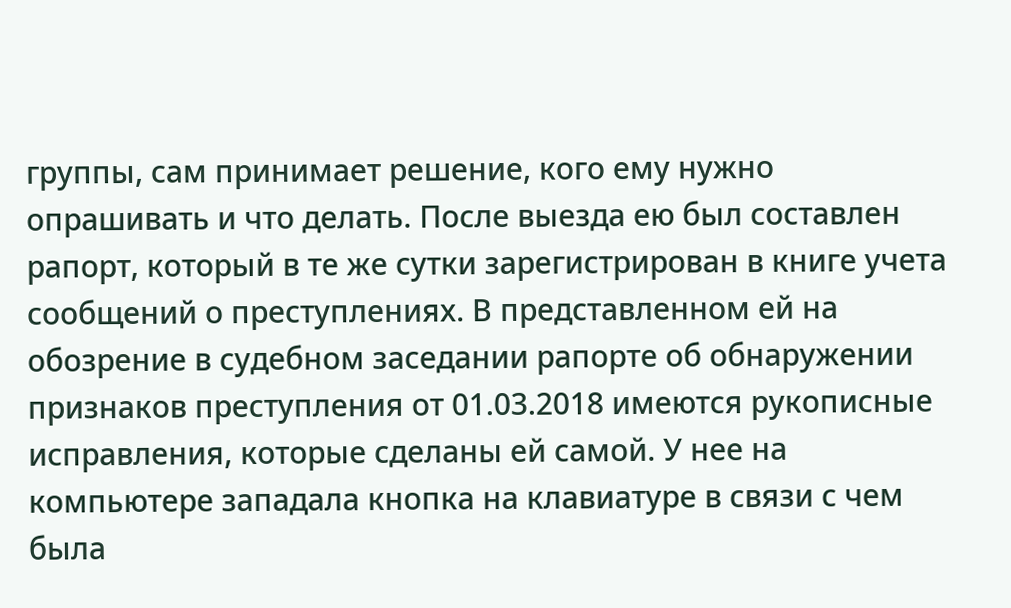группы, сам принимает решение, кого ему нужно опрашивать и что делать. После выезда ею был составлен рапорт, который в те же сутки зарегистрирован в книге учета сообщений о преступлениях. В представленном ей на обозрение в судебном заседании рапорте об обнаружении признаков преступления от 01.03.2018 имеются рукописные исправления, которые сделаны ей самой. У нее на компьютере западала кнопка на клавиатуре в связи с чем была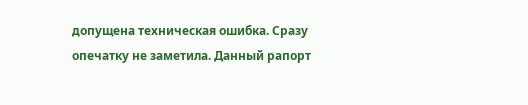допущена техническая ошибка. Сразу опечатку не заметила. Данный рапорт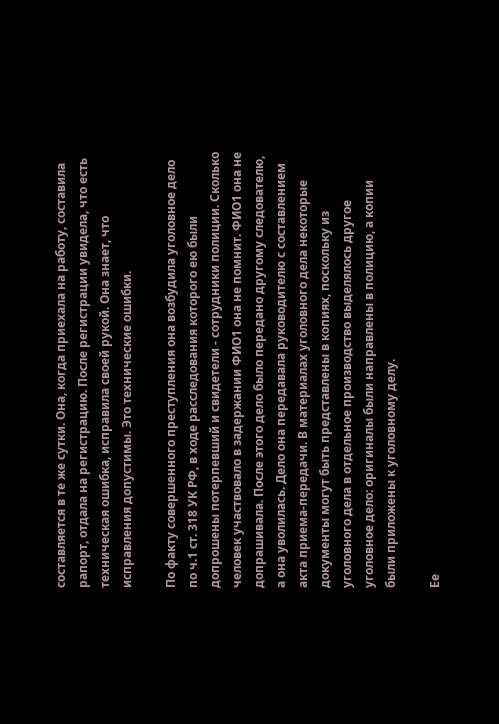составляется в те же сутки. Она, когда приехала на работу, составила рапорт, отдала на регистрацию. После регистрации увидела, что есть техническая ошибка, исправила своей рукой. Она знает, что исправления допустимы. Это технические ошибки.

По факту совершенного преступления она возбудила уголовное дело по ч.1 ст. 318 УК РФ, в ходе расследования которого ею были допрошены потерпевший и свидетели - сотрудники полиции. Сколько человек участвовало в задержании ФИО1 она не помнит. ФИО1 она не допрашивала. После этого дело было передано другому следователю, а она уволилась. Дело она передавала руководителю с составлением акта приема-передачи. В материалах уголовного дела некоторые документы могут быть представлены в копиях, поскольку из уголовного дела в отдельное производство выделялось другое уголовное дело: оригиналы были направлены в полицию, а копии были приложены к уголовному делу.

Ее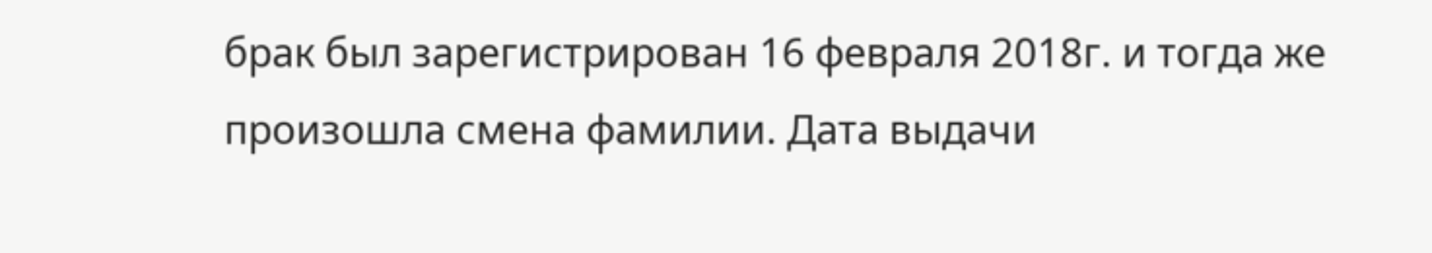брак был зарегистрирован 16 февраля 2018г. и тогда же произошла смена фамилии. Дата выдачи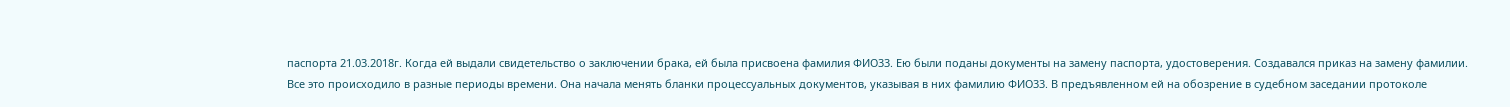паспорта 21.03.2018г. Когда ей выдали свидетельство о заключении брака, ей была присвоена фамилия ФИО33. Ею были поданы документы на замену паспорта, удостоверения. Создавался приказ на замену фамилии. Все это происходило в разные периоды времени. Она начала менять бланки процессуальных документов, указывая в них фамилию ФИО33. В предъявленном ей на обозрение в судебном заседании протоколе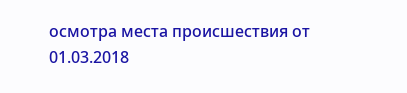осмотра места происшествия от 01.03.2018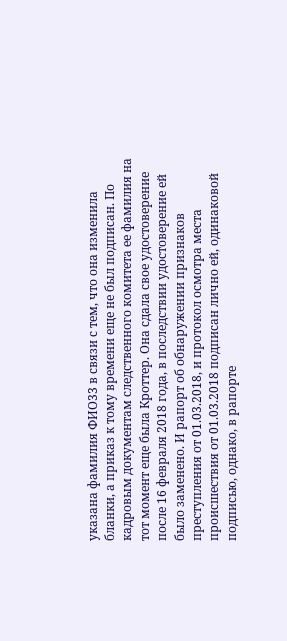указана фамилия ФИО33 в связи с тем, что она изменила бланки, а приказ к тому времени еще не был подписан. По кадровым документам следственного комитета ее фамилия на тот момент еще была Кроттер. Она сдала свое удостоверение после 16 февраля 2018 года, в последствии удостоверение ей было заменено. И рапорт об обнаружении признаков преступления от 01.03.2018, и протокол осмотра места происшествия от 01.03.2018 подписан лично ей, одинаковой подписью, однако, в рапорте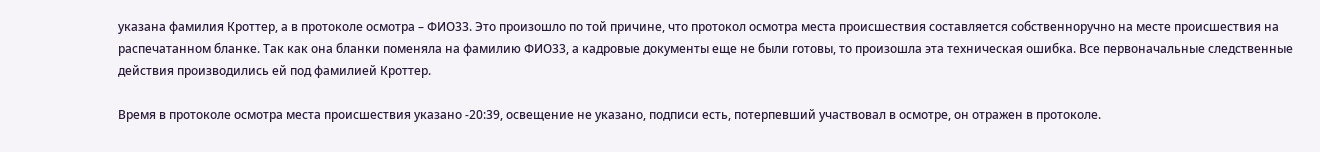указана фамилия Кроттер, а в протоколе осмотра – ФИО33. Это произошло по той причине, что протокол осмотра места происшествия составляется собственноручно на месте происшествия на распечатанном бланке. Так как она бланки поменяла на фамилию ФИО33, а кадровые документы еще не были готовы, то произошла эта техническая ошибка. Все первоначальные следственные действия производились ей под фамилией Кроттер.

Время в протоколе осмотра места происшествия указано -20:39, освещение не указано, подписи есть, потерпевший участвовал в осмотре, он отражен в протоколе.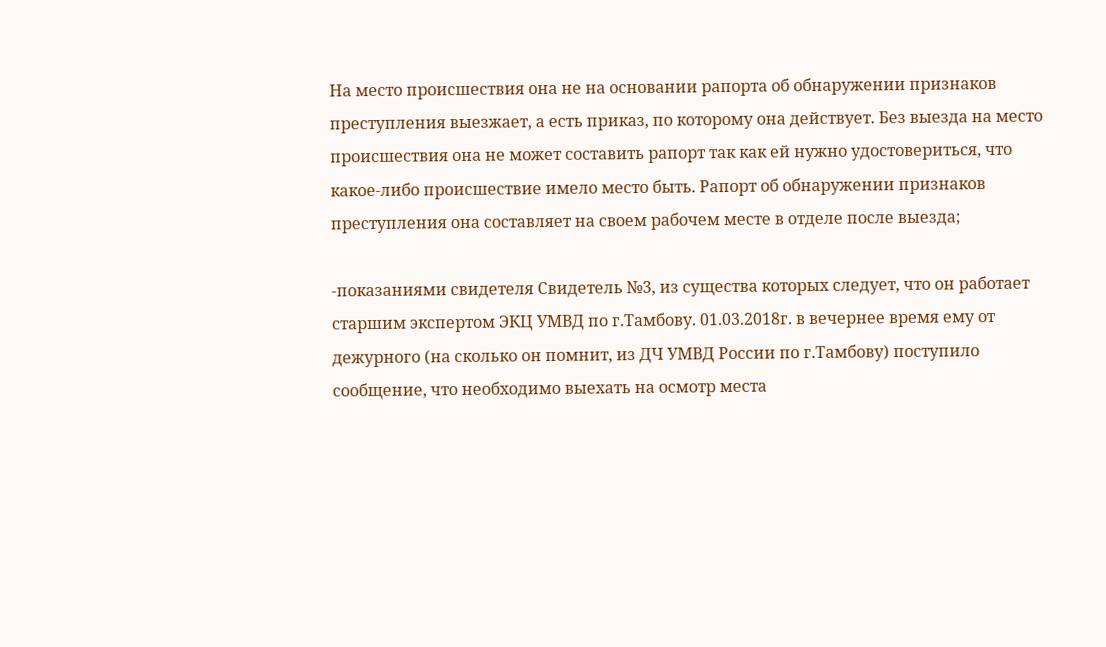На место происшествия она не на основании рапорта об обнаружении признаков преступления выезжает, а есть приказ, по которому она действует. Без выезда на место происшествия она не может составить рапорт так как ей нужно удостовериться, что какое-либо происшествие имело место быть. Рапорт об обнаружении признаков преступления она составляет на своем рабочем месте в отделе после выезда;

-показаниями свидетеля Свидетель №3, из существа которых следует, что он работает старшим экспертом ЭКЦ УМВД по г.Тамбову. 01.03.2018г. в вечернее время ему от дежурного (на сколько он помнит, из ДЧ УМВД России по г.Тамбову) поступило сообщение, что необходимо выехать на осмотр места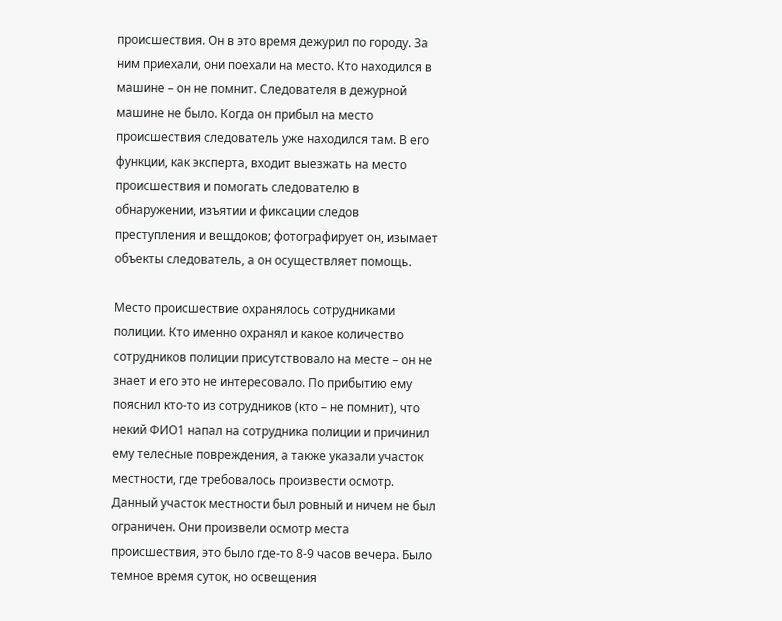происшествия. Он в это время дежурил по городу. За ним приехали, они поехали на место. Кто находился в машине – он не помнит. Следователя в дежурной машине не было. Когда он прибыл на место происшествия следователь уже находился там. В его функции, как эксперта, входит выезжать на место происшествия и помогать следователю в обнаружении, изъятии и фиксации следов преступления и вещдоков; фотографирует он, изымает объекты следователь, а он осуществляет помощь.

Место происшествие охранялось сотрудниками полиции. Кто именно охранял и какое количество сотрудников полиции присутствовало на месте – он не знает и его это не интересовало. По прибытию ему пояснил кто-то из сотрудников (кто – не помнит), что некий ФИО1 напал на сотрудника полиции и причинил ему телесные повреждения, а также указали участок местности, где требовалось произвести осмотр. Данный участок местности был ровный и ничем не был ограничен. Они произвели осмотр места происшествия, это было где-то 8-9 часов вечера. Было темное время суток, но освещения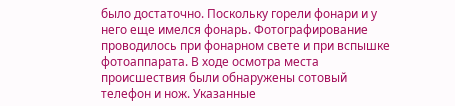было достаточно. Поскольку горели фонари и у него еще имелся фонарь. Фотографирование проводилось при фонарном свете и при вспышке фотоаппарата. В ходе осмотра места происшествия были обнаружены сотовый телефон и нож. Указанные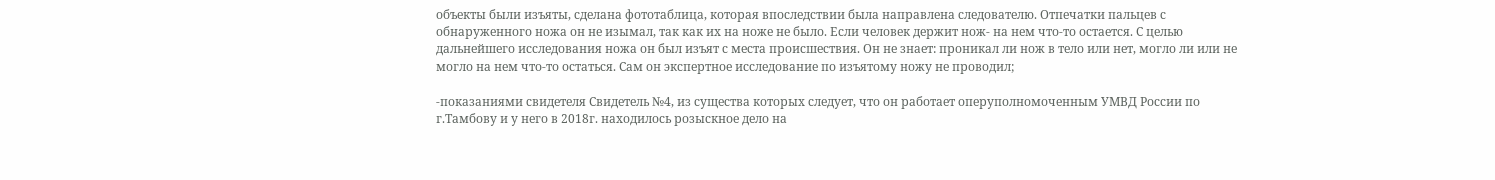объекты были изъяты, сделана фототаблица, которая впоследствии была направлена следователю. Отпечатки пальцев с обнаруженного ножа он не изымал, так как их на ноже не было. Если человек держит нож- на нем что-то остается. С целью дальнейшего исследования ножа он был изъят с места происшествия. Он не знает: проникал ли нож в тело или нет, могло ли или не могло на нем что-то остаться. Сам он экспертное исследование по изъятому ножу не проводил;

-показаниями свидетеля Свидетель №4, из существа которых следует, что он работает оперуполномоченным УМВД России по г.Тамбову и у него в 2018г. находилось розыскное дело на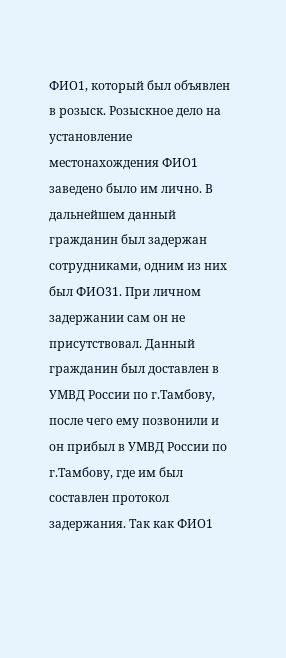ФИО1, который был объявлен в розыск. Розыскное дело на установление местонахождения ФИО1 заведено было им лично. В дальнейшем данный гражданин был задержан сотрудниками, одним из них был ФИО31. При личном задержании сам он не присутствовал. Данный гражданин был доставлен в УМВД России по г.Тамбову, после чего ему позвонили и он прибыл в УМВД России по г.Тамбову, где им был составлен протокол задержания. Так как ФИО1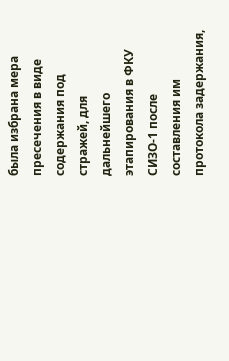была избрана мера пресечения в виде содержания под стражей, для дальнейшего этапирования в ФКУ СИЗО-1 после составления им протокола задержания,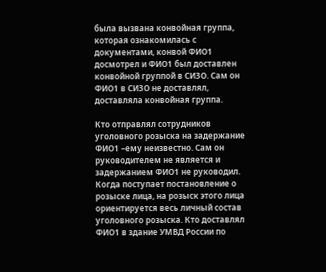была вызвана конвойная группа, которая ознакомилась с документами, конвой ФИО1 досмотрел и ФИО1 был доставлен конвойной группой в СИЗО. Сам он ФИО1 в СИЗО не доставлял, доставляла конвойная группа.

Кто отправлял сотрудников уголовного розыска на задержание ФИО1 –ему неизвестно. Сам он руководителем не является и задержанием ФИО1 не руководил. Когда поступает постановление о розыске лица, на розыск этого лица ориентируется весь личный состав уголовного розыска. Кто доставлял ФИО1 в здание УМВД России по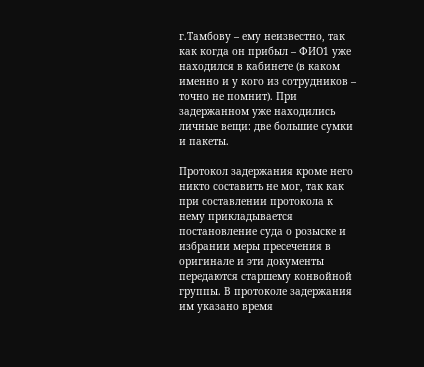г.Тамбову – ему неизвестно, так как когда он прибыл – ФИО1 уже находился в кабинете (в каком именно и у кого из сотрудников – точно не помнит). При задержанном уже находились личные вещи: две большие сумки и пакеты.

Протокол задержания кроме него никто составить не мог, так как при составлении протокола к нему прикладывается постановление суда о розыске и избрании меры пресечения в оригинале и эти документы передаются старшему конвойной группы. В протоколе задержания им указано время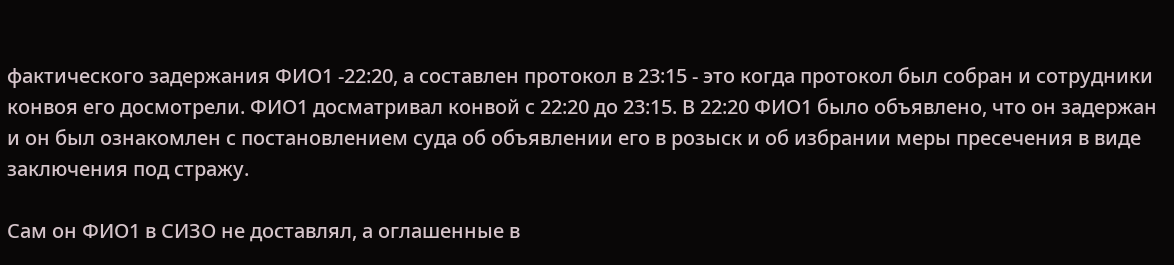фактического задержания ФИО1 -22:20, а составлен протокол в 23:15 - это когда протокол был собран и сотрудники конвоя его досмотрели. ФИО1 досматривал конвой с 22:20 до 23:15. В 22:20 ФИО1 было объявлено, что он задержан и он был ознакомлен с постановлением суда об объявлении его в розыск и об избрании меры пресечения в виде заключения под стражу.

Сам он ФИО1 в СИЗО не доставлял, а оглашенные в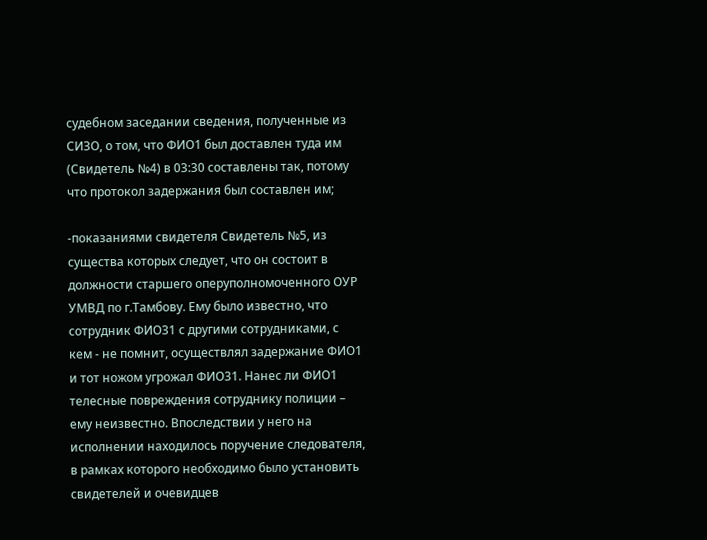судебном заседании сведения, полученные из СИЗО, о том, что ФИО1 был доставлен туда им (Свидетель №4) в 03:30 составлены так, потому что протокол задержания был составлен им;

-показаниями свидетеля Свидетель №5, из существа которых следует, что он состоит в должности старшего оперуполномоченного ОУР УМВД по г.Тамбову. Ему было известно, что сотрудник ФИО31 с другими сотрудниками, с кем - не помнит, осуществлял задержание ФИО1 и тот ножом угрожал ФИО31. Нанес ли ФИО1 телесные повреждения сотруднику полиции – ему неизвестно. Впоследствии у него на исполнении находилось поручение следователя, в рамках которого необходимо было установить свидетелей и очевидцев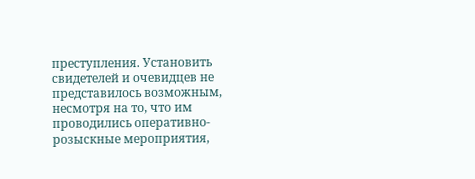преступления. Установить свидетелей и очевидцев не представилось возможным, несмотря на то, что им проводились оперативно-розыскные мероприятия,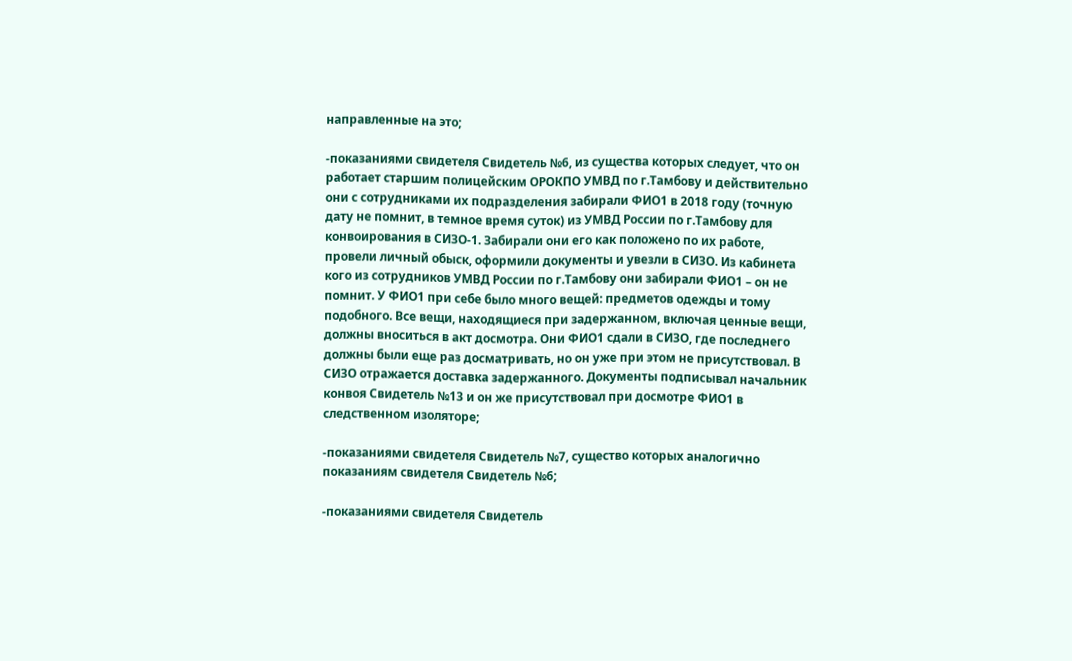направленные на это;

-показаниями свидетеля Свидетель №6, из существа которых следует, что он работает старшим полицейским ОРОКПО УМВД по г.Тамбову и действительно они с сотрудниками их подразделения забирали ФИО1 в 2018 году (точную дату не помнит, в темное время суток) из УМВД России по г.Тамбову для конвоирования в СИЗО-1. Забирали они его как положено по их работе, провели личный обыск, оформили документы и увезли в СИЗО. Из кабинета кого из сотрудников УМВД России по г.Тамбову они забирали ФИО1 – он не помнит. У ФИО1 при себе было много вещей: предметов одежды и тому подобного. Все вещи, находящиеся при задержанном, включая ценные вещи, должны вноситься в акт досмотра. Они ФИО1 сдали в СИЗО, где последнего должны были еще раз досматривать, но он уже при этом не присутствовал. В СИЗО отражается доставка задержанного. Документы подписывал начальник конвоя Свидетель №13 и он же присутствовал при досмотре ФИО1 в следственном изоляторе;

-показаниями свидетеля Свидетель №7, существо которых аналогично показаниям свидетеля Свидетель №6;

-показаниями свидетеля Свидетель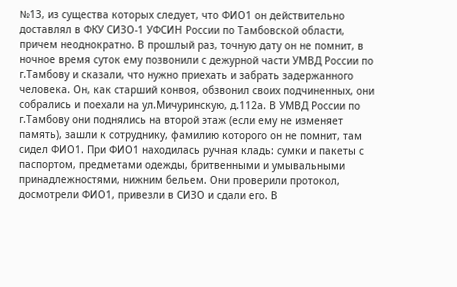№13, из существа которых следует, что ФИО1 он действительно доставлял в ФКУ СИЗО-1 УФСИН России по Тамбовской области, причем неоднократно. В прошлый раз, точную дату он не помнит, в ночное время суток ему позвонили с дежурной части УМВД России по г.Тамбову и сказали, что нужно приехать и забрать задержанного человека. Он, как старший конвоя, обзвонил своих подчиненных, они собрались и поехали на ул.Мичуринскую, д.112а. В УМВД России по г.Тамбову они поднялись на второй этаж (если ему не изменяет память), зашли к сотруднику, фамилию которого он не помнит, там сидел ФИО1. При ФИО1 находилась ручная кладь: сумки и пакеты с паспортом, предметами одежды, бритвенными и умывальными принадлежностями, нижним бельем. Они проверили протокол, досмотрели ФИО1, привезли в СИЗО и сдали его. В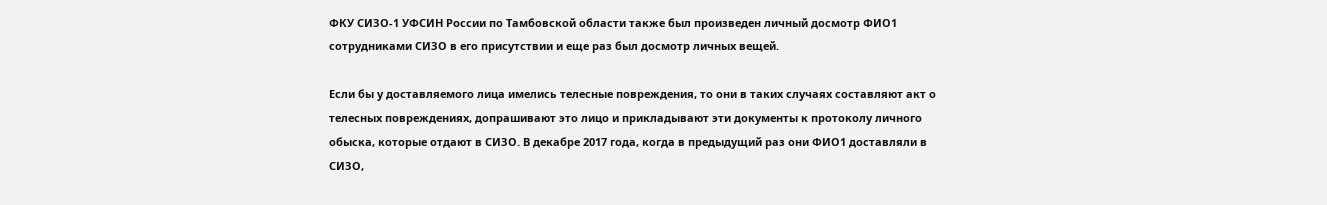ФКУ СИЗО-1 УФСИН России по Тамбовской области также был произведен личный досмотр ФИО1 сотрудниками СИЗО в его присутствии и еще раз был досмотр личных вещей.

Если бы у доставляемого лица имелись телесные повреждения, то они в таких случаях составляют акт о телесных повреждениях, допрашивают это лицо и прикладывают эти документы к протоколу личного обыска, которые отдают в СИЗО. В декабре 2017 года, когда в предыдущий раз они ФИО1 доставляли в СИЗО,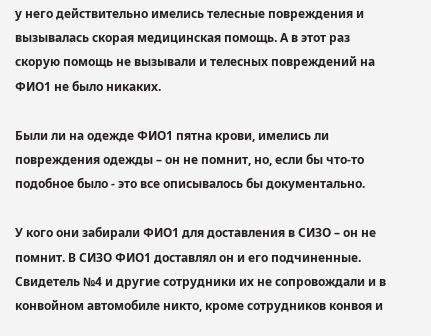у него действительно имелись телесные повреждения и вызывалась скорая медицинская помощь. А в этот раз скорую помощь не вызывали и телесных повреждений на ФИО1 не было никаких.

Были ли на одежде ФИО1 пятна крови, имелись ли повреждения одежды – он не помнит, но, если бы что-то подобное было - это все описывалось бы документально.

У кого они забирали ФИО1 для доставления в СИЗО – он не помнит. В СИЗО ФИО1 доставлял он и его подчиненные. Свидетель №4 и другие сотрудники их не сопровождали и в конвойном автомобиле никто, кроме сотрудников конвоя и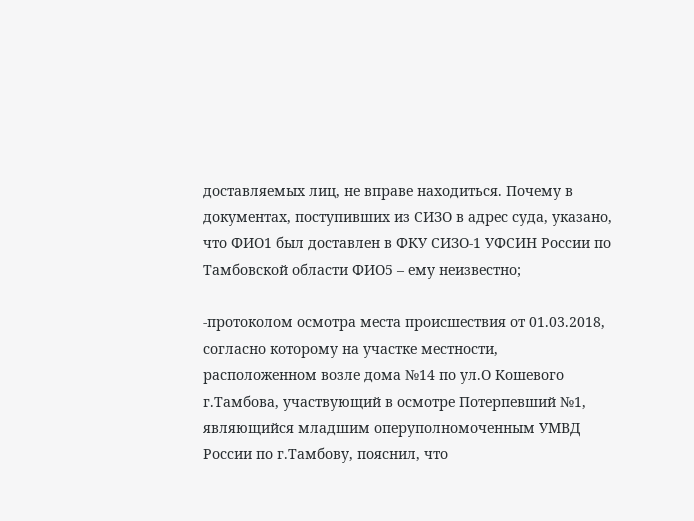доставляемых лиц, не вправе находиться. Почему в документах, поступивших из СИЗО в адрес суда, указано, что ФИО1 был доставлен в ФКУ СИЗО-1 УФСИН России по Тамбовской области ФИО5 – ему неизвестно;

-протоколом осмотра места происшествия от 01.03.2018, согласно которому на участке местности, расположенном возле дома №14 по ул.О Кошевого г.Тамбова, участвующий в осмотре Потерпевший №1, являющийся младшим оперуполномоченным УМВД России по г.Тамбову, пояснил, что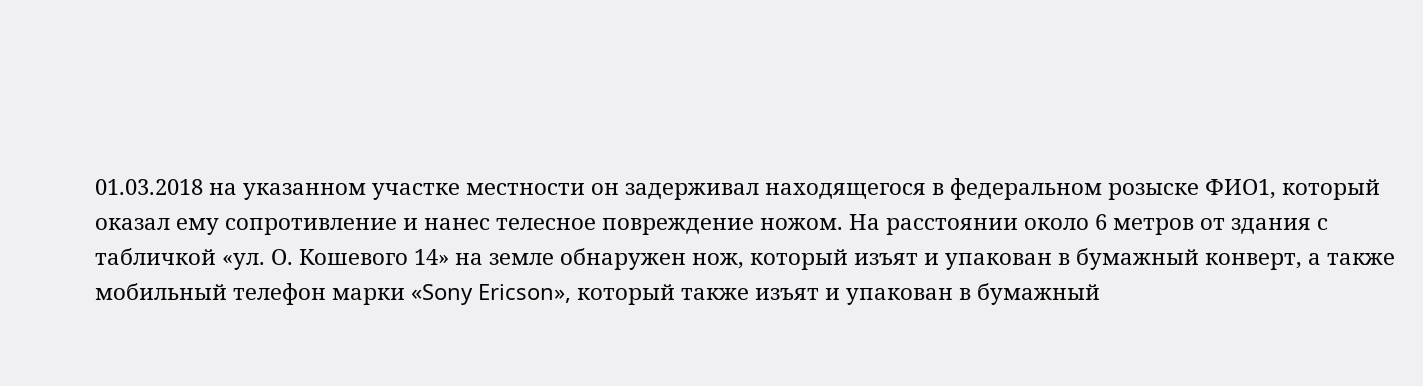01.03.2018 на указанном участке местности он задерживал находящегося в федеральном розыске ФИО1, который оказал ему сопротивление и нанес телесное повреждение ножом. На расстоянии около 6 метров от здания с табличкой «ул. О. Кошевого 14» на земле обнаружен нож, который изъят и упакован в бумажный конверт, а также мобильный телефон марки «Sony Ericson», который также изъят и упакован в бумажный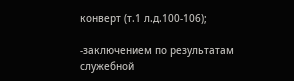конверт (т.1 л.д.100-106);

-заключением по результатам служебной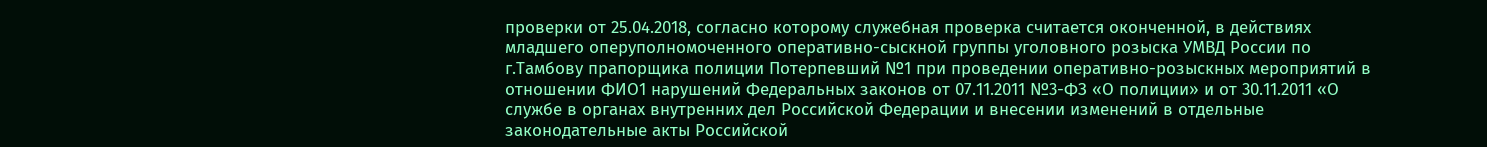проверки от 25.04.2018, согласно которому служебная проверка считается оконченной, в действиях младшего оперуполномоченного оперативно-сыскной группы уголовного розыска УМВД России по г.Тамбову прапорщика полиции Потерпевший №1 при проведении оперативно-розыскных мероприятий в отношении ФИО1 нарушений Федеральных законов от 07.11.2011 №3-ФЗ «О полиции» и от 30.11.2011 «О службе в органах внутренних дел Российской Федерации и внесении изменений в отдельные законодательные акты Российской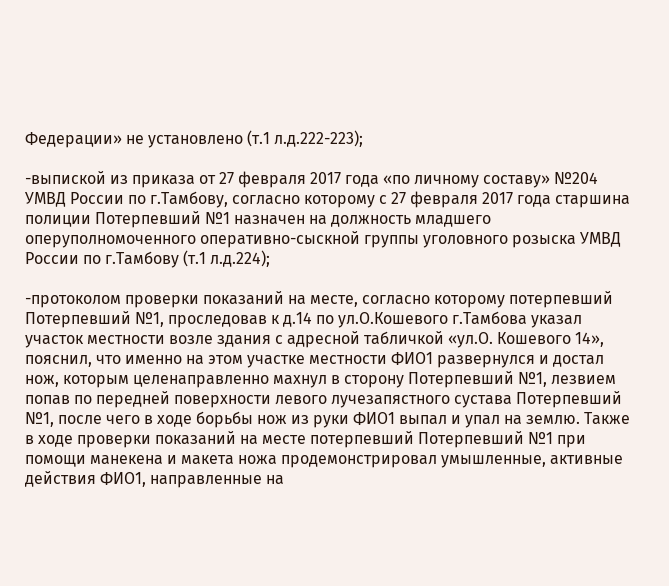Федерации» не установлено (т.1 л.д.222-223);

-выпиской из приказа от 27 февраля 2017 года «по личному составу» №204 УМВД России по г.Тамбову, согласно которому с 27 февраля 2017 года старшина полиции Потерпевший №1 назначен на должность младшего оперуполномоченного оперативно-сыскной группы уголовного розыска УМВД России по г.Тамбову (т.1 л.д.224);

-протоколом проверки показаний на месте, согласно которому потерпевший Потерпевший №1, проследовав к д.14 по ул.О.Кошевого г.Тамбова указал участок местности возле здания с адресной табличкой «ул.О. Кошевого 14», пояснил, что именно на этом участке местности ФИО1 развернулся и достал нож, которым целенаправленно махнул в сторону Потерпевший №1, лезвием попав по передней поверхности левого лучезапястного сустава Потерпевший №1, после чего в ходе борьбы нож из руки ФИО1 выпал и упал на землю. Также в ходе проверки показаний на месте потерпевший Потерпевший №1 при помощи манекена и макета ножа продемонстрировал умышленные, активные действия ФИО1, направленные на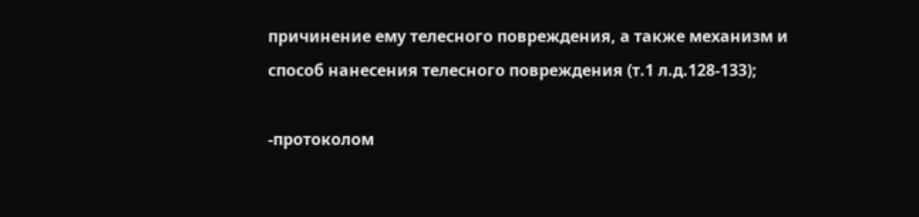причинение ему телесного повреждения, а также механизм и способ нанесения телесного повреждения (т.1 л.д.128-133);

-протоколом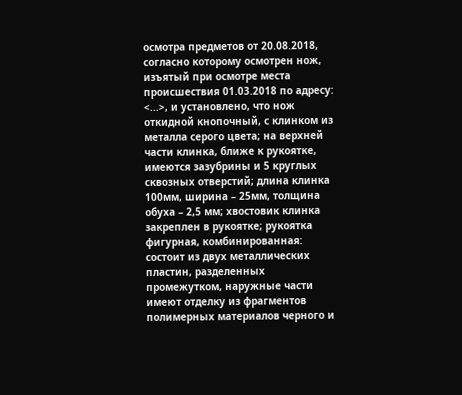осмотра предметов от 20.08.2018, согласно которому осмотрен нож, изъятый при осмотре места происшествия 01.03.2018 по адресу: <...>, и установлено, что нож откидной кнопочный, с клинком из металла серого цвета; на верхней части клинка, ближе к рукоятке, имеются зазубрины и 5 круглых сквозных отверстий; длина клинка 100мм, ширина – 25мм, толщина обуха – 2,5 мм; хвостовик клинка закреплен в рукоятке; рукоятка фигурная, комбинированная: состоит из двух металлических пластин, разделенных промежутком, наружные части имеют отделку из фрагментов полимерных материалов черного и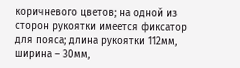коричневого цветов; на одной из сторон рукоятки имеется фиксатор для пояса; длина рукоятки 112мм, ширина – 30мм,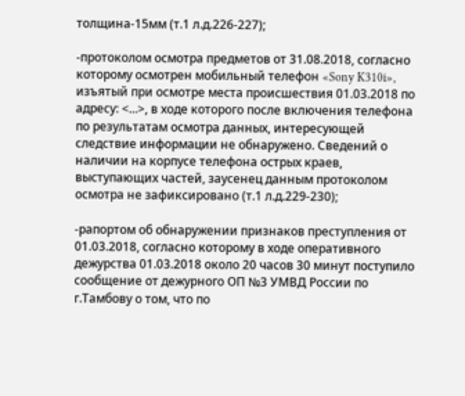толщина-15мм (т.1 л.д.226-227);

-протоколом осмотра предметов от 31.08.2018, согласно которому осмотрен мобильный телефон «Sony K310i», изъятый при осмотре места происшествия 01.03.2018 по адресу: <...>, в ходе которого после включения телефона по результатам осмотра данных, интересующей следствие информации не обнаружено. Сведений о наличии на корпусе телефона острых краев, выступающих частей, заусенец данным протоколом осмотра не зафиксировано (т.1 л.д.229-230);

-рапортом об обнаружении признаков преступления от 01.03.2018, согласно которому в ходе оперативного дежурства 01.03.2018 около 20 часов 30 минут поступило сообщение от дежурного ОП №3 УМВД России по г.Тамбову о том, что по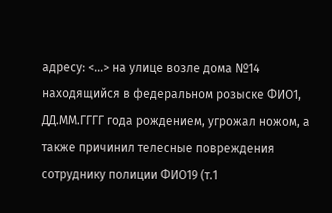адресу: <...> на улице возле дома №14 находящийся в федеральном розыске ФИО1, ДД.ММ.ГГГГ года рождением, угрожал ножом, а также причинил телесные повреждения сотруднику полиции ФИО19 (т.1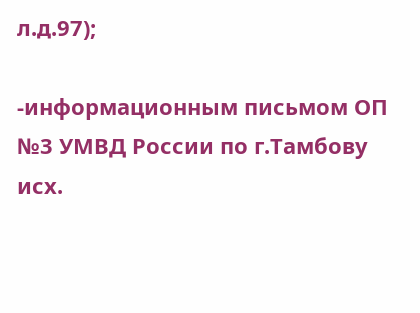л.д.97);

-информационным письмом ОП №3 УМВД России по г.Тамбову исх.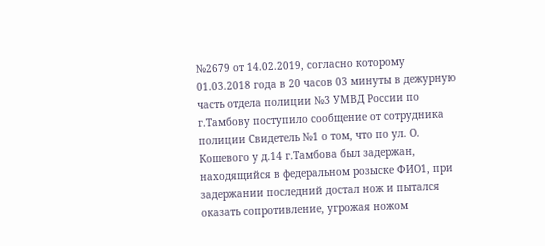№2679 от 14.02.2019, согласно которому 01.03.2018 года в 20 часов 03 минуты в дежурную часть отдела полиции №3 УМВД России по г.Тамбову поступило сообщение от сотрудника полиции Свидетель №1 о том, что по ул. О. Кошевого у д.14 г.Тамбова был задержан, находящийся в федеральном розыске ФИО1, при задержании последний достал нож и пытался оказать сопротивление, угрожая ножом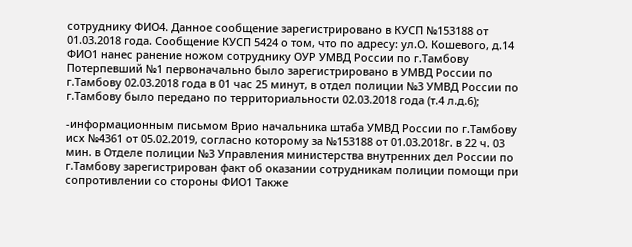сотруднику ФИО4. Данное сообщение зарегистрировано в КУСП №153188 от 01.03.2018 года. Сообщение КУСП 5424 о том, что по адресу: ул.О. Кошевого, д.14 ФИО1 нанес ранение ножом сотруднику ОУР УМВД России по г.Тамбову Потерпевший №1 первоначально было зарегистрировано в УМВД России по г.Тамбову 02.03.2018 года в 01 час 25 минут, в отдел полиции №3 УМВД России по г.Тамбову было передано по территориальности 02.03.2018 года (т.4 л.д.6);

-информационным письмом Врио начальника штаба УМВД России по г.Тамбову исх №4361 от 05.02.2019, согласно которому за №153188 от 01.03.2018г. в 22 ч. 03 мин. в Отделе полиции №3 Управления министерства внутренних дел России по г.Тамбову зарегистрирован факт об оказании сотрудникам полиции помощи при сопротивлении со стороны ФИО1 Также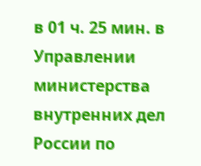в 01 ч. 25 мин. в Управлении министерства внутренних дел России по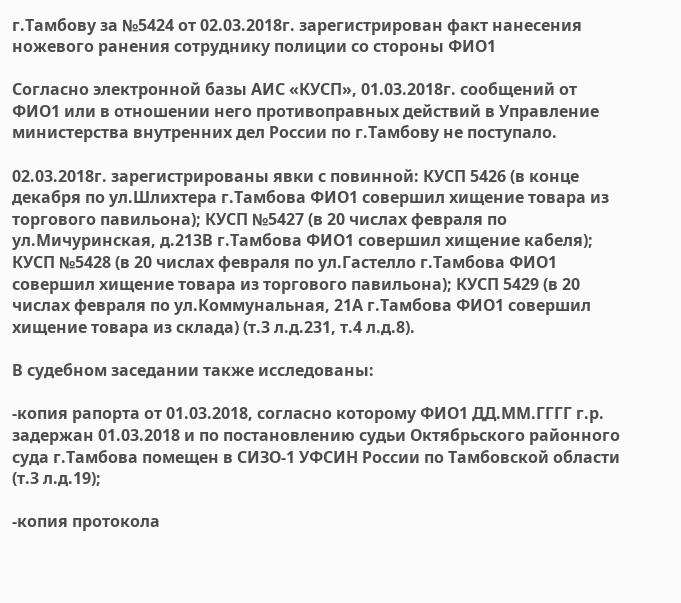г.Тамбову за №5424 от 02.03.2018г. зарегистрирован факт нанесения ножевого ранения сотруднику полиции со стороны ФИО1

Согласно электронной базы АИС «КУСП», 01.03.2018г. сообщений от ФИО1 или в отношении него противоправных действий в Управление министерства внутренних дел России по г.Тамбову не поступало.

02.03.2018г. зарегистрированы явки с повинной: КУСП 5426 (в конце декабря по ул.Шлихтера г.Тамбова ФИО1 совершил хищение товара из торгового павильона); КУСП №5427 (в 20 числах февраля по ул.Мичуринская, д.213В г.Тамбова ФИО1 совершил хищение кабеля); КУСП №5428 (в 20 числах февраля по ул.Гастелло г.Тамбова ФИО1 совершил хищение товара из торгового павильона); КУСП 5429 (в 20 числах февраля по ул.Коммунальная, 21А г.Тамбова ФИО1 совершил хищение товара из склада) (т.3 л.д.231, т.4 л.д.8).

В судебном заседании также исследованы:

-копия рапорта от 01.03.2018, согласно которому ФИО1 ДД.ММ.ГГГГ г.р. задержан 01.03.2018 и по постановлению судьи Октябрьского районного суда г.Тамбова помещен в СИЗО-1 УФСИН России по Тамбовской области (т.3 л.д.19);

-копия протокола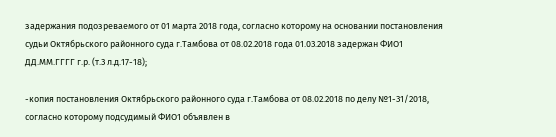задержания подозреваемого от 01 марта 2018 года, согласно которому на основании постановления судьи Октябрьского районного суда г.Тамбова от 08.02.2018 года 01.03.2018 задержан ФИО1 ДД.ММ.ГГГГ г.р. (т.3 л.д.17-18);

-копия постановления Октябрьского районного суда г.Тамбова от 08.02.2018 по делу №1-31/2018, согласно которому подсудимый ФИО1 объявлен в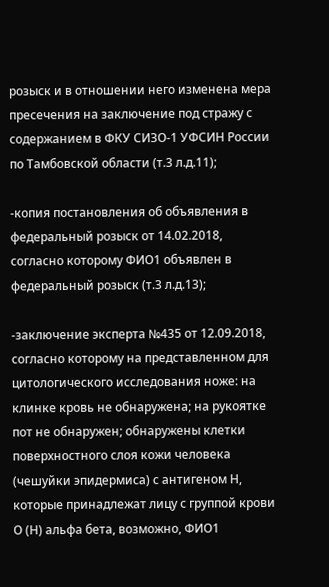розыск и в отношении него изменена мера пресечения на заключение под стражу с содержанием в ФКУ СИЗО-1 УФСИН России по Тамбовской области (т.3 л.д.11);

-копия постановления об объявления в федеральный розыск от 14.02.2018, согласно которому ФИО1 объявлен в федеральный розыск (т.3 л.д.13);

-заключение эксперта №435 от 12.09.2018, согласно которому на представленном для цитологического исследования ноже: на клинке кровь не обнаружена; на рукоятке пот не обнаружен; обнаружены клетки поверхностного слоя кожи человека (чешуйки эпидермиса) с антигеном Н, которые принадлежат лицу с группой крови О (Н) альфа бета, возможно, ФИО1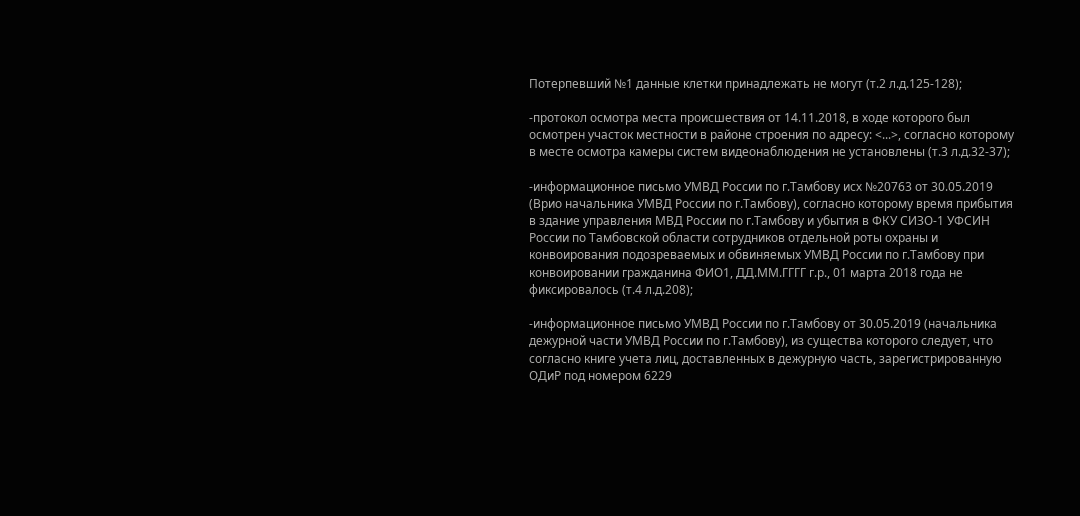Потерпевший №1 данные клетки принадлежать не могут (т.2 л.д.125-128);

-протокол осмотра места происшествия от 14.11.2018, в ходе которого был осмотрен участок местности в районе строения по адресу: <...>, согласно которому в месте осмотра камеры систем видеонаблюдения не установлены (т.3 л.д.32-37);

-информационное письмо УМВД России по г.Тамбову исх №20763 от 30.05.2019 (Врио начальника УМВД России по г.Тамбову), согласно которому время прибытия в здание управления МВД России по г.Тамбову и убытия в ФКУ СИЗО-1 УФСИН России по Тамбовской области сотрудников отдельной роты охраны и конвоирования подозреваемых и обвиняемых УМВД России по г.Тамбову при конвоировании гражданина ФИО1, ДД.ММ.ГГГГ г.р., 01 марта 2018 года не фиксировалось (т.4 л.д.208);

-информационное письмо УМВД России по г.Тамбову от 30.05.2019 (начальника дежурной части УМВД России по г.Тамбову), из существа которого следует, что согласно книге учета лиц, доставленных в дежурную часть, зарегистрированную ОДиР под номером 6229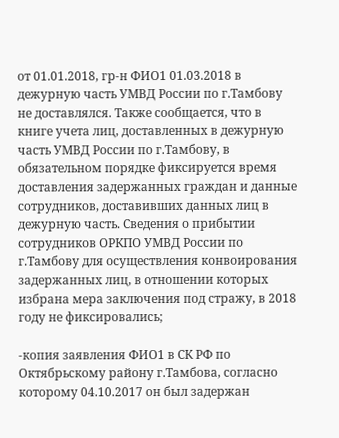от 01.01.2018, гр-н ФИО1 01.03.2018 в дежурную часть УМВД России по г.Тамбову не доставлялся. Также сообщается, что в книге учета лиц, доставленных в дежурную часть УМВД России по г.Тамбову, в обязательном порядке фиксируется время доставления задержанных граждан и данные сотрудников, доставивших данных лиц в дежурную часть. Сведения о прибытии сотрудников ОРКПО УМВД России по г.Тамбову для осуществления конвоирования задержанных лиц, в отношении которых избрана мера заключения под стражу, в 2018 году не фиксировались;

-копия заявления ФИО1 в СК РФ по Октябрьскому району г.Тамбова, согласно которому 04.10.2017 он был задержан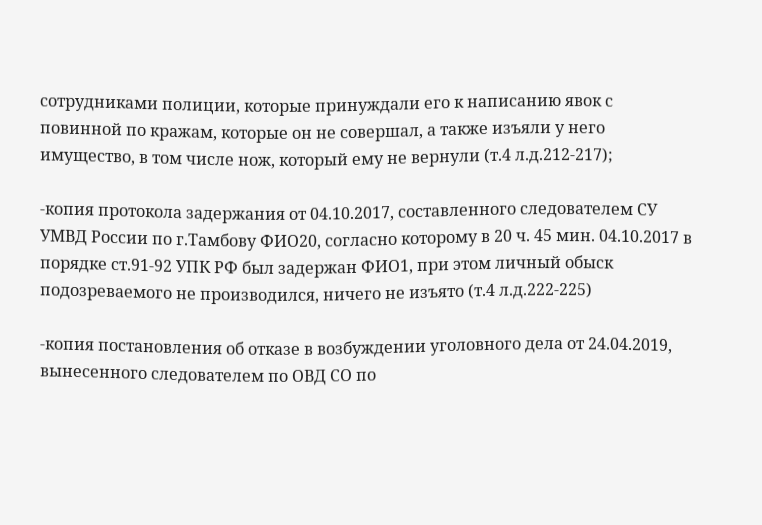сотрудниками полиции, которые принуждали его к написанию явок с повинной по кражам, которые он не совершал, а также изъяли у него имущество, в том числе нож, который ему не вернули (т.4 л.д.212-217);

-копия протокола задержания от 04.10.2017, составленного следователем СУ УМВД России по г.Тамбову ФИО20, согласно которому в 20 ч. 45 мин. 04.10.2017 в порядке ст.91-92 УПК РФ был задержан ФИО1, при этом личный обыск подозреваемого не производился, ничего не изъято (т.4 л.д.222-225)

-копия постановления об отказе в возбуждении уголовного дела от 24.04.2019, вынесенного следователем по ОВД СО по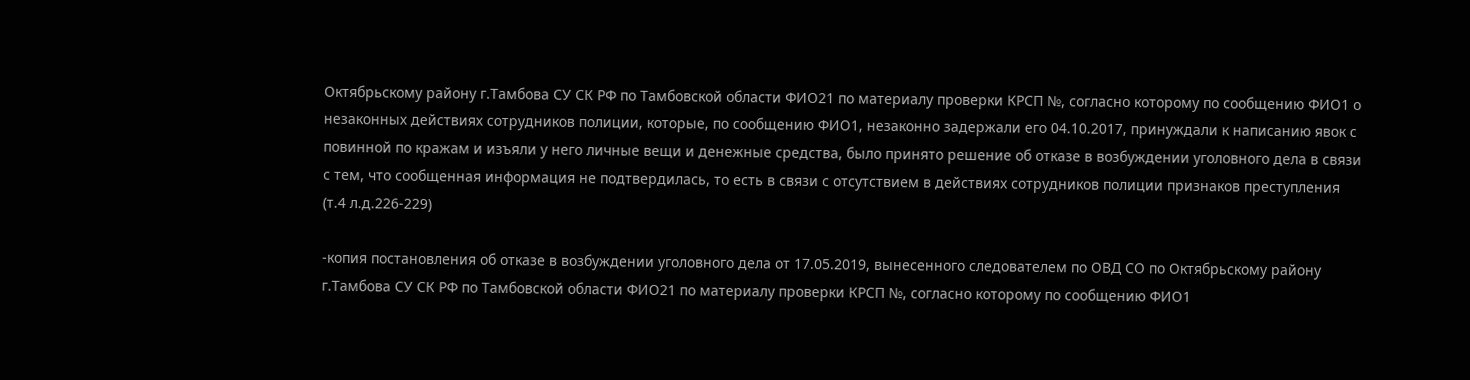Октябрьскому району г.Тамбова СУ СК РФ по Тамбовской области ФИО21 по материалу проверки КРСП №, согласно которому по сообщению ФИО1 о незаконных действиях сотрудников полиции, которые, по сообщению ФИО1, незаконно задержали его 04.10.2017, принуждали к написанию явок с повинной по кражам и изъяли у него личные вещи и денежные средства, было принято решение об отказе в возбуждении уголовного дела в связи с тем, что сообщенная информация не подтвердилась, то есть в связи с отсутствием в действиях сотрудников полиции признаков преступления (т.4 л.д.226-229)

-копия постановления об отказе в возбуждении уголовного дела от 17.05.2019, вынесенного следователем по ОВД СО по Октябрьскому району г.Тамбова СУ СК РФ по Тамбовской области ФИО21 по материалу проверки КРСП №, согласно которому по сообщению ФИО1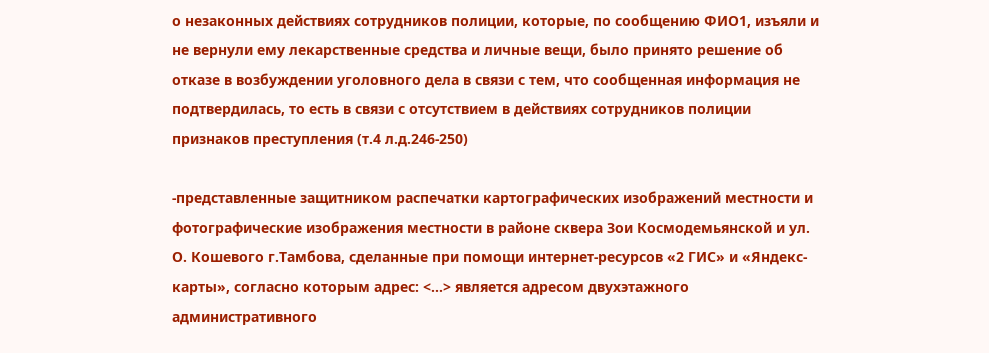о незаконных действиях сотрудников полиции, которые, по сообщению ФИО1, изъяли и не вернули ему лекарственные средства и личные вещи, было принято решение об отказе в возбуждении уголовного дела в связи с тем, что сообщенная информация не подтвердилась, то есть в связи с отсутствием в действиях сотрудников полиции признаков преступления (т.4 л.д.246-250)

-представленные защитником распечатки картографических изображений местности и фотографические изображения местности в районе сквера Зои Космодемьянской и ул. О. Кошевого г.Тамбова, сделанные при помощи интернет-ресурсов «2 ГИС» и «Яндекс- карты», согласно которым адрес: <...> является адресом двухэтажного административного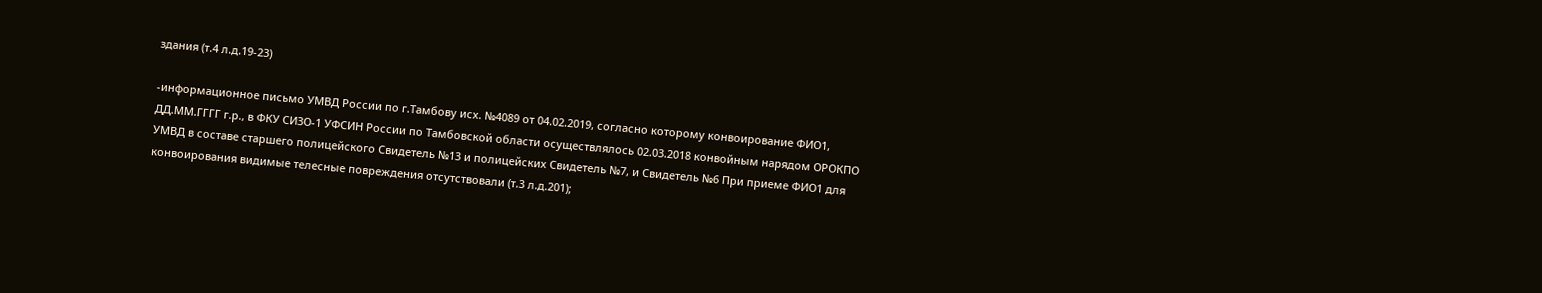здания (т.4 л.д.19-23)

-информационное письмо УМВД России по г.Тамбову исх. №4089 от 04.02.2019, согласно которому конвоирование ФИО1, ДД.ММ.ГГГГ г.р., в ФКУ СИЗО-1 УФСИН России по Тамбовской области осуществлялось 02.03.2018 конвойным нарядом ОРОКПО УМВД в составе старшего полицейского Свидетель №13 и полицейских Свидетель №7, и Свидетель №6 При приеме ФИО1 для конвоирования видимые телесные повреждения отсутствовали (т.3 л.д.201);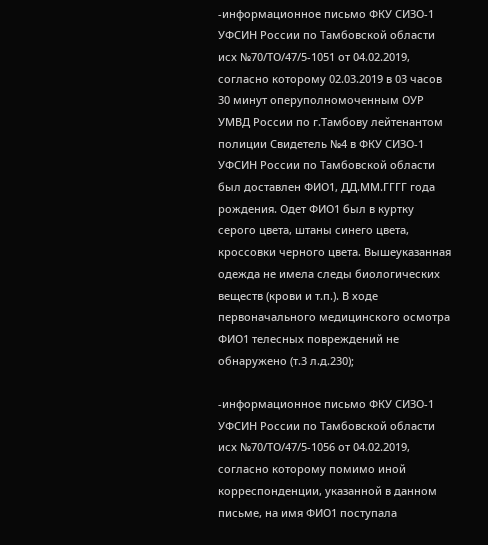-информационное письмо ФКУ СИЗО-1 УФСИН России по Тамбовской области исх №70/ТО/47/5-1051 от 04.02.2019, согласно которому 02.03.2019 в 03 часов 30 минут оперуполномоченным ОУР УМВД России по г.Тамбову лейтенантом полиции Свидетель №4 в ФКУ СИЗО-1 УФСИН России по Тамбовской области был доставлен ФИО1, ДД.ММ.ГГГГ года рождения. Одет ФИО1 был в куртку серого цвета, штаны синего цвета, кроссовки черного цвета. Вышеуказанная одежда не имела следы биологических веществ (крови и т.п.). В ходе первоначального медицинского осмотра ФИО1 телесных повреждений не обнаружено (т.3 л.д.230);

-информационное письмо ФКУ СИЗО-1 УФСИН России по Тамбовской области исх №70/ТО/47/5-1056 от 04.02.2019, согласно которому помимо иной корреспонденции, указанной в данном письме, на имя ФИО1 поступала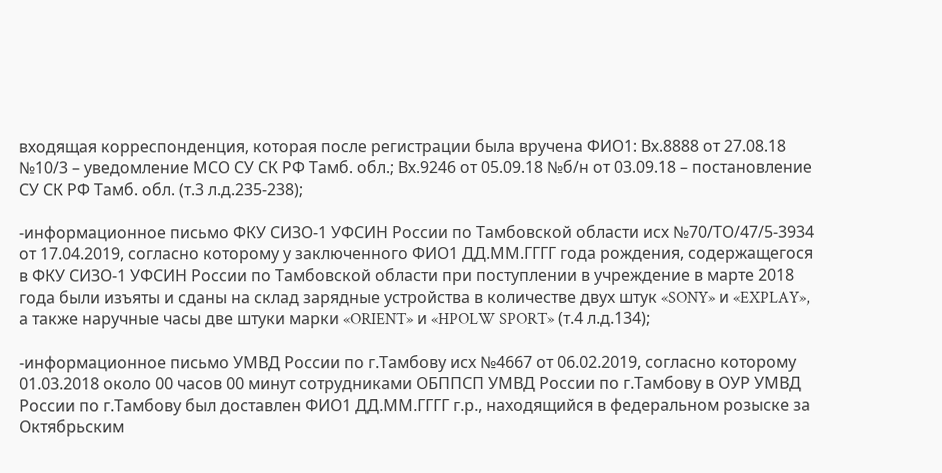входящая корреспонденция, которая после регистрации была вручена ФИО1: Вх.8888 от 27.08.18 №10/3 – уведомление МСО СУ СК РФ Тамб. обл.; Вх.9246 от 05.09.18 №б/н от 03.09.18 – постановление СУ СК РФ Тамб. обл. (т.3 л.д.235-238);

-информационное письмо ФКУ СИЗО-1 УФСИН России по Тамбовской области исх №70/ТО/47/5-3934 от 17.04.2019, согласно которому у заключенного ФИО1 ДД.ММ.ГГГГ года рождения, содержащегося в ФКУ СИЗО-1 УФСИН России по Тамбовской области при поступлении в учреждение в марте 2018 года были изъяты и сданы на склад зарядные устройства в количестве двух штук «SONY» и «EXPLAY», а также наручные часы две штуки марки «ORIENT» и «HPOLW SPORT» (т.4 л.д.134);

-информационное письмо УМВД России по г.Тамбову исх №4667 от 06.02.2019, согласно которому 01.03.2018 около 00 часов 00 минут сотрудниками ОБППСП УМВД России по г.Тамбову в ОУР УМВД России по г.Тамбову был доставлен ФИО1 ДД.ММ.ГГГГ г.р., находящийся в федеральном розыске за Октябрьским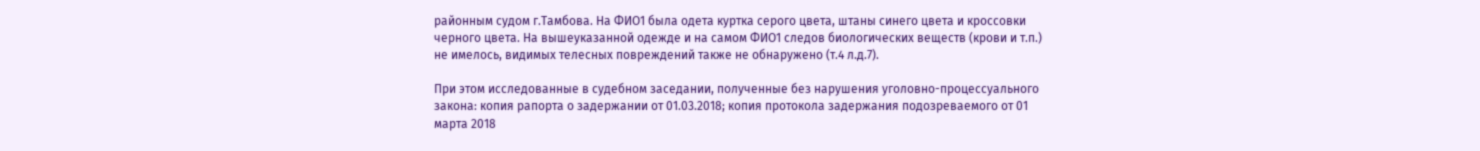районным судом г.Тамбова. На ФИО1 была одета куртка серого цвета, штаны синего цвета и кроссовки черного цвета. На вышеуказанной одежде и на самом ФИО1 следов биологических веществ (крови и т.п.) не имелось, видимых телесных повреждений также не обнаружено (т.4 л.д.7).

При этом исследованные в судебном заседании, полученные без нарушения уголовно-процессуального закона: копия рапорта о задержании от 01.03.2018; копия протокола задержания подозреваемого от 01 марта 2018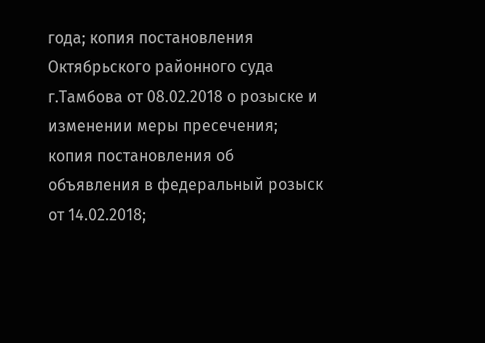года; копия постановления Октябрьского районного суда г.Тамбова от 08.02.2018 о розыске и изменении меры пресечения; копия постановления об объявления в федеральный розыск от 14.02.2018;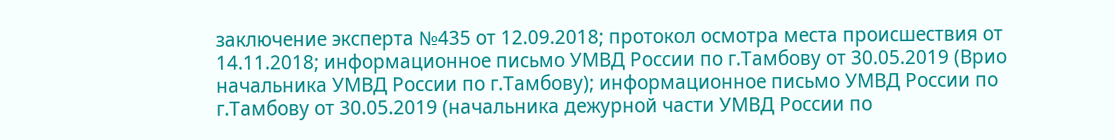заключение эксперта №435 от 12.09.2018; протокол осмотра места происшествия от 14.11.2018; информационное письмо УМВД России по г.Тамбову от 30.05.2019 (Врио начальника УМВД России по г.Тамбову); информационное письмо УМВД России по г.Тамбову от 30.05.2019 (начальника дежурной части УМВД России по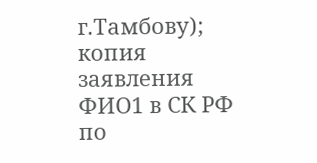г.Тамбову); копия заявления ФИО1 в СК РФ по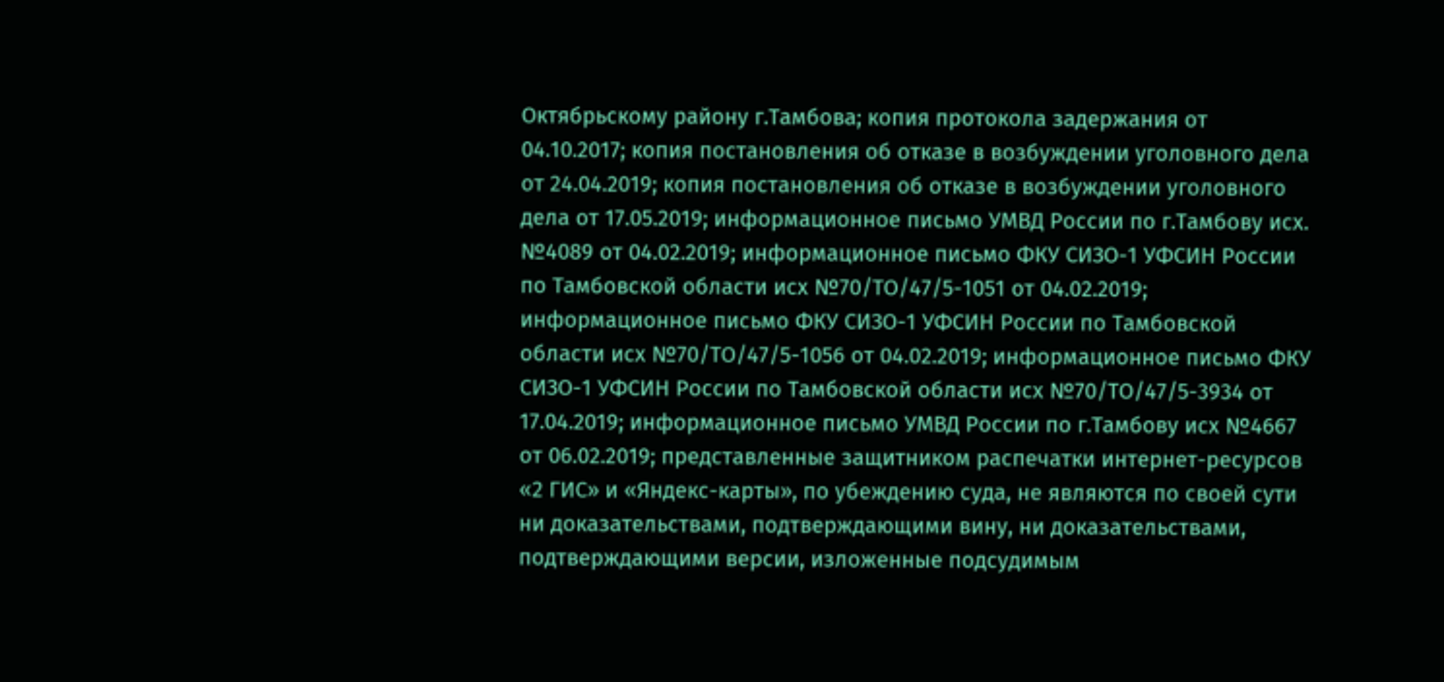Октябрьскому району г.Тамбова; копия протокола задержания от 04.10.2017; копия постановления об отказе в возбуждении уголовного дела от 24.04.2019; копия постановления об отказе в возбуждении уголовного дела от 17.05.2019; информационное письмо УМВД России по г.Тамбову исх. №4089 от 04.02.2019; информационное письмо ФКУ СИЗО-1 УФСИН России по Тамбовской области исх №70/ТО/47/5-1051 от 04.02.2019; информационное письмо ФКУ СИЗО-1 УФСИН России по Тамбовской области исх №70/ТО/47/5-1056 от 04.02.2019; информационное письмо ФКУ СИЗО-1 УФСИН России по Тамбовской области исх №70/ТО/47/5-3934 от 17.04.2019; информационное письмо УМВД России по г.Тамбову исх №4667 от 06.02.2019; представленные защитником распечатки интернет-ресурсов «2 ГИС» и «Яндекс-карты», по убеждению суда, не являются по своей сути ни доказательствами, подтверждающими вину, ни доказательствами, подтверждающими версии, изложенные подсудимым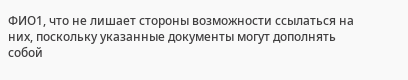ФИО1, что не лишает стороны возможности ссылаться на них, поскольку указанные документы могут дополнять собой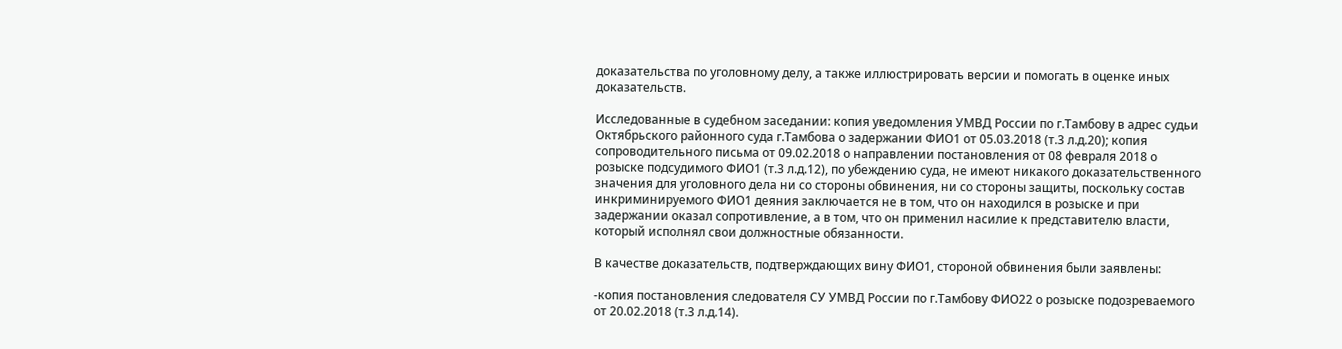доказательства по уголовному делу, а также иллюстрировать версии и помогать в оценке иных доказательств.

Исследованные в судебном заседании: копия уведомления УМВД России по г.Тамбову в адрес судьи Октябрьского районного суда г.Тамбова о задержании ФИО1 от 05.03.2018 (т.3 л.д.20); копия сопроводительного письма от 09.02.2018 о направлении постановления от 08 февраля 2018 о розыске подсудимого ФИО1 (т.3 л.д.12), по убеждению суда, не имеют никакого доказательственного значения для уголовного дела ни со стороны обвинения, ни со стороны защиты, поскольку состав инкриминируемого ФИО1 деяния заключается не в том, что он находился в розыске и при задержании оказал сопротивление, а в том, что он применил насилие к представителю власти, который исполнял свои должностные обязанности.

В качестве доказательств, подтверждающих вину ФИО1, стороной обвинения были заявлены:

-копия постановления следователя СУ УМВД России по г.Тамбову ФИО22 о розыске подозреваемого от 20.02.2018 (т.3 л.д.14).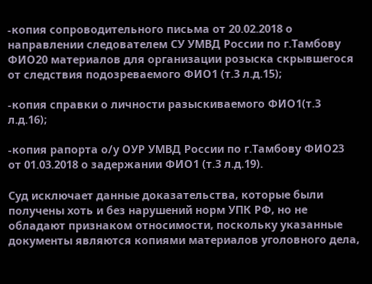-копия сопроводительного письма от 20.02.2018 о направлении следователем СУ УМВД России по г.Тамбову ФИО20 материалов для организации розыска скрывшегося от следствия подозреваемого ФИО1 (т.3 л.д.15);

-копия справки о личности разыскиваемого ФИО1(т.3 л.д.16);

-копия рапорта о/у ОУР УМВД России по г.Тамбову ФИО23 от 01.03.2018 о задержании ФИО1 (т.3 л.д.19).

Суд исключает данные доказательства, которые были получены хоть и без нарушений норм УПК РФ, но не обладают признаком относимости, поскольку указанные документы являются копиями материалов уголовного дела,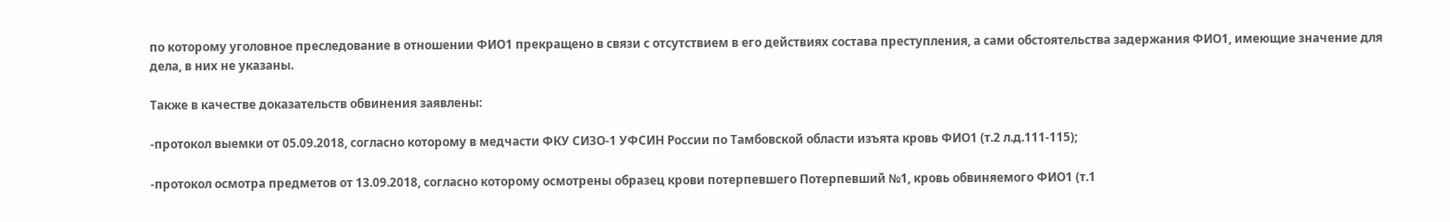по которому уголовное преследование в отношении ФИО1 прекращено в связи с отсутствием в его действиях состава преступления, а сами обстоятельства задержания ФИО1, имеющие значение для дела, в них не указаны.

Также в качестве доказательств обвинения заявлены:

-протокол выемки от 05.09.2018, согласно которому в медчасти ФКУ СИЗО-1 УФСИН России по Тамбовской области изъята кровь ФИО1 (т.2 л.д.111-115);

-протокол осмотра предметов от 13.09.2018, согласно которому осмотрены образец крови потерпевшего Потерпевший №1, кровь обвиняемого ФИО1 (т.1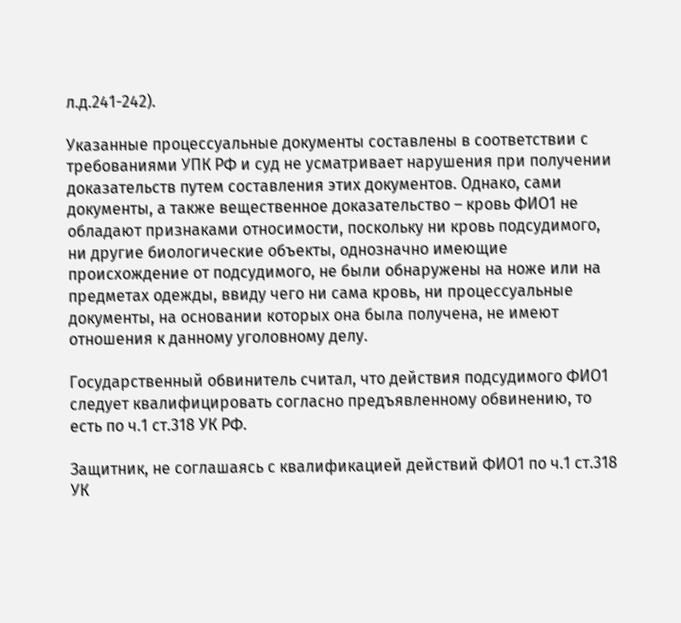л.д.241-242).

Указанные процессуальные документы составлены в соответствии с требованиями УПК РФ и суд не усматривает нарушения при получении доказательств путем составления этих документов. Однако, сами документы, а также вещественное доказательство – кровь ФИО1 не обладают признаками относимости, поскольку ни кровь подсудимого, ни другие биологические объекты, однозначно имеющие происхождение от подсудимого, не были обнаружены на ноже или на предметах одежды, ввиду чего ни сама кровь, ни процессуальные документы, на основании которых она была получена, не имеют отношения к данному уголовному делу.

Государственный обвинитель считал, что действия подсудимого ФИО1 следует квалифицировать согласно предъявленному обвинению, то есть по ч.1 ст.318 УК РФ.

Защитник, не соглашаясь с квалификацией действий ФИО1 по ч.1 ст.318 УК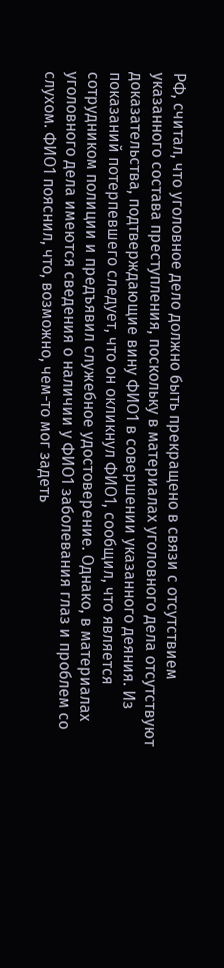РФ, считал, что уголовное дело должно быть прекращено в связи с отсутствием указанного состава преступления, поскольку в материалах уголовного дела отсутствуют доказательства, подтверждающие вину ФИО1 в совершении указанного деяния. Из показаний потерпевшего следует, что он окликнул ФИО1, сообщил, что является сотрудником полиции и предъявил служебное удостоверение. Однако, в материалах уголовного дела имеются сведения о наличии у ФИО1 заболевания глаз и проблем со слухом. ФИО1 пояснил, что, возможно, чем-то мог задеть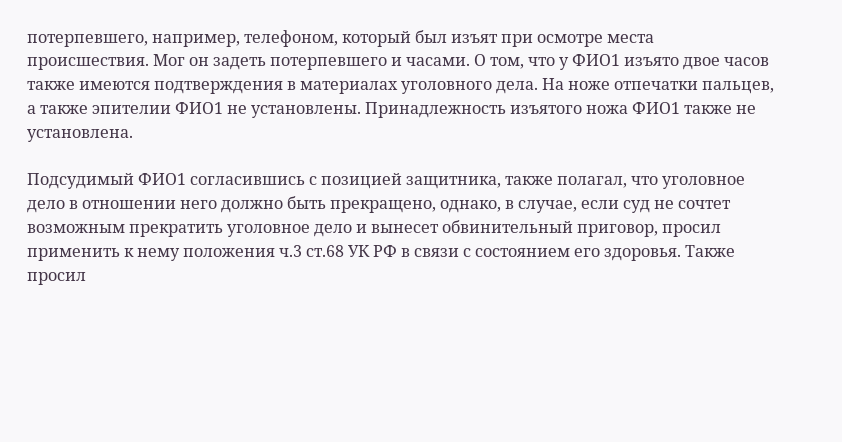потерпевшего, например, телефоном, который был изъят при осмотре места происшествия. Мог он задеть потерпевшего и часами. О том, что у ФИО1 изъято двое часов также имеются подтверждения в материалах уголовного дела. На ноже отпечатки пальцев, а также эпителии ФИО1 не установлены. Принадлежность изъятого ножа ФИО1 также не установлена.

Подсудимый ФИО1 согласившись с позицией защитника, также полагал, что уголовное дело в отношении него должно быть прекращено, однако, в случае, если суд не сочтет возможным прекратить уголовное дело и вынесет обвинительный приговор, просил применить к нему положения ч.3 ст.68 УК РФ в связи с состоянием его здоровья. Также просил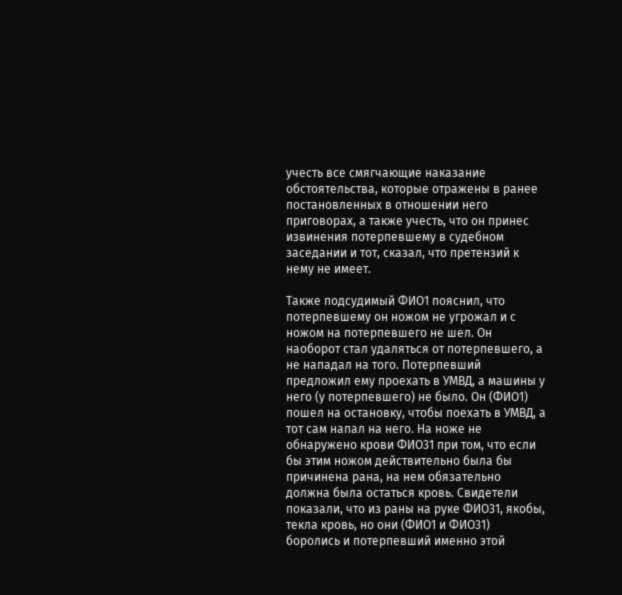учесть все смягчающие наказание обстоятельства, которые отражены в ранее постановленных в отношении него приговорах, а также учесть, что он принес извинения потерпевшему в судебном заседании и тот, сказал, что претензий к нему не имеет.

Также подсудимый ФИО1 пояснил, что потерпевшему он ножом не угрожал и с ножом на потерпевшего не шел. Он наоборот стал удаляться от потерпевшего, а не нападал на того. Потерпевший предложил ему проехать в УМВД, а машины у него (у потерпевшего) не было. Он (ФИО1) пошел на остановку, чтобы поехать в УМВД, а тот сам напал на него. На ноже не обнаружено крови ФИО31 при том, что если бы этим ножом действительно была бы причинена рана, на нем обязательно должна была остаться кровь. Свидетели показали, что из раны на руке ФИО31, якобы, текла кровь, но они (ФИО1 и ФИО31) боролись и потерпевший именно этой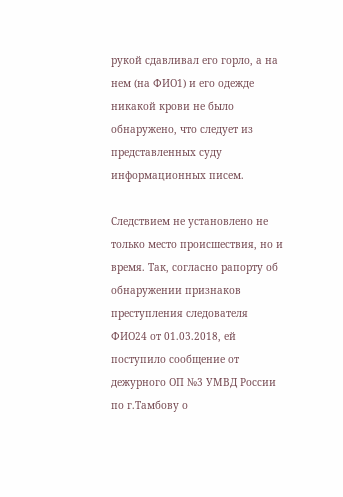рукой сдавливал его горло, а на нем (на ФИО1) и его одежде никакой крови не было обнаружено, что следует из представленных суду информационных писем.

Следствием не установлено не только место происшествия, но и время. Так, согласно рапорту об обнаружении признаков преступления следователя ФИО24 от 01.03.2018, ей поступило сообщение от дежурного ОП №3 УМВД России по г.Тамбову о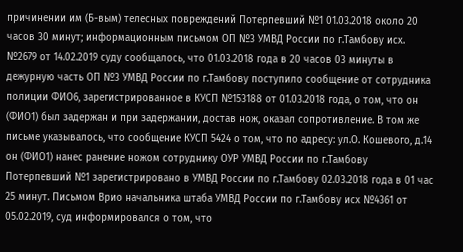причинении им (Б-вым) телесных повреждений Потерпевший №1 01.03.2018 около 20 часов 30 минут; информационным письмом ОП №3 УМВД России по г.Тамбову исх. №2679 от 14.02.2019 суду сообщалось, что 01.03.2018 года в 20 часов 03 минуты в дежурную часть ОП №3 УМВД России по г.Тамбову поступило сообщение от сотрудника полиции ФИО6, зарегистрированное в КУСП №153188 от 01.03.2018 года, о том, что он (ФИО1) был задержан и при задержании, достав нож, оказал сопротивление. В том же письме указывалось, что сообщение КУСП 5424 о том, что по адресу: ул.О. Кошевого, д.14 он (ФИО1) нанес ранение ножом сотруднику ОУР УМВД России по г.Тамбову Потерпевший №1 зарегистрировано в УМВД России по г.Тамбову 02.03.2018 года в 01 час 25 минут. Письмом Врио начальника штаба УМВД России по г.Тамбову исх №4361 от 05.02.2019, суд информировался о том, что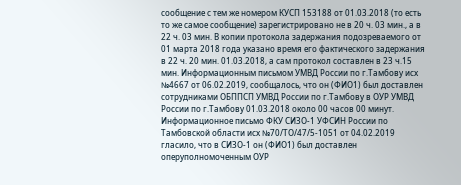сообщение с тем же номером КУСП 153188 от 01.03.2018 (то есть то же самое сообщение) зарегистрировано не в 20 ч. 03 мин., а в 22 ч. 03 мин. В копии протокола задержания подозреваемого от 01 марта 2018 года указано время его фактического задержания в 22 ч. 20 мин. 01.03.2018, а сам протокол составлен в 23 ч.15 мин. Информационным письмом УМВД России по г.Тамбову исх №4667 от 06.02.2019, сообщалось, что он (ФИО1) был доставлен сотрудниками ОБППСП УМВД России по г.Тамбову в ОУР УМВД России по г.Тамбову 01.03.2018 около 00 часов 00 минут. Информационное письмо ФКУ СИЗО-1 УФСИН России по Тамбовской области исх №70/ТО/47/5-1051 от 04.02.2019 гласило, что в СИЗО-1 он (ФИО1) был доставлен оперуполномоченным ОУР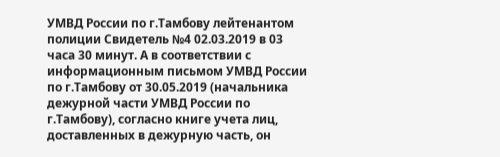УМВД России по г.Тамбову лейтенантом полиции Свидетель №4 02.03.2019 в 03 часа 30 минут. А в соответствии с информационным письмом УМВД России по г.Тамбову от 30.05.2019 (начальника дежурной части УМВД России по г.Тамбову), согласно книге учета лиц, доставленных в дежурную часть, он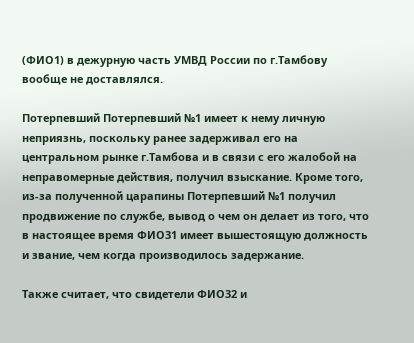(ФИО1) в дежурную часть УМВД России по г.Тамбову вообще не доставлялся.

Потерпевший Потерпевший №1 имеет к нему личную неприязнь, поскольку ранее задерживал его на центральном рынке г.Тамбова и в связи с его жалобой на неправомерные действия, получил взыскание. Кроме того, из-за полученной царапины Потерпевший №1 получил продвижение по службе, вывод о чем он делает из того, что в настоящее время ФИО31 имеет вышестоящую должность и звание, чем когда производилось задержание.

Также считает, что свидетели ФИО32 и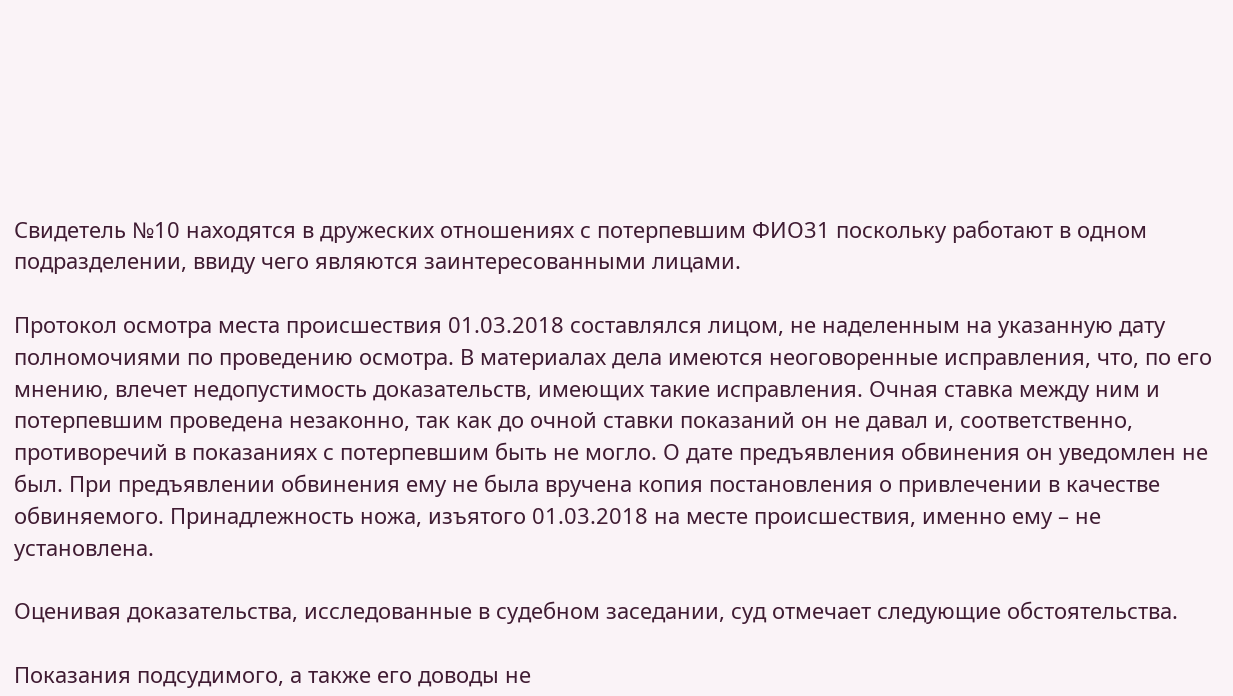Свидетель №10 находятся в дружеских отношениях с потерпевшим ФИО31 поскольку работают в одном подразделении, ввиду чего являются заинтересованными лицами.

Протокол осмотра места происшествия 01.03.2018 составлялся лицом, не наделенным на указанную дату полномочиями по проведению осмотра. В материалах дела имеются неоговоренные исправления, что, по его мнению, влечет недопустимость доказательств, имеющих такие исправления. Очная ставка между ним и потерпевшим проведена незаконно, так как до очной ставки показаний он не давал и, соответственно, противоречий в показаниях с потерпевшим быть не могло. О дате предъявления обвинения он уведомлен не был. При предъявлении обвинения ему не была вручена копия постановления о привлечении в качестве обвиняемого. Принадлежность ножа, изъятого 01.03.2018 на месте происшествия, именно ему – не установлена.

Оценивая доказательства, исследованные в судебном заседании, суд отмечает следующие обстоятельства.

Показания подсудимого, а также его доводы не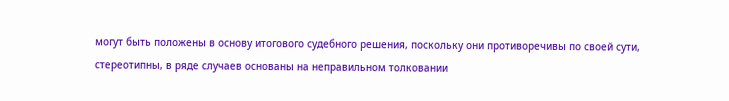могут быть положены в основу итогового судебного решения, поскольку они противоречивы по своей сути, стереотипны, в ряде случаев основаны на неправильном толковании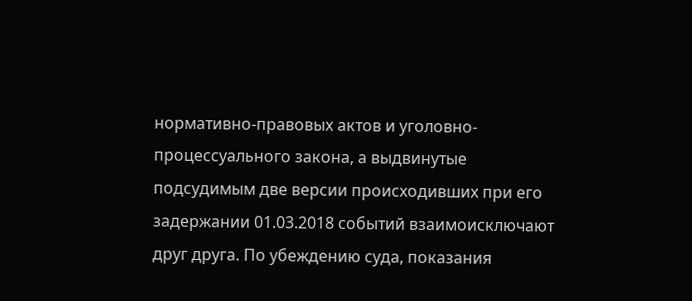нормативно-правовых актов и уголовно-процессуального закона, а выдвинутые подсудимым две версии происходивших при его задержании 01.03.2018 событий взаимоисключают друг друга. По убеждению суда, показания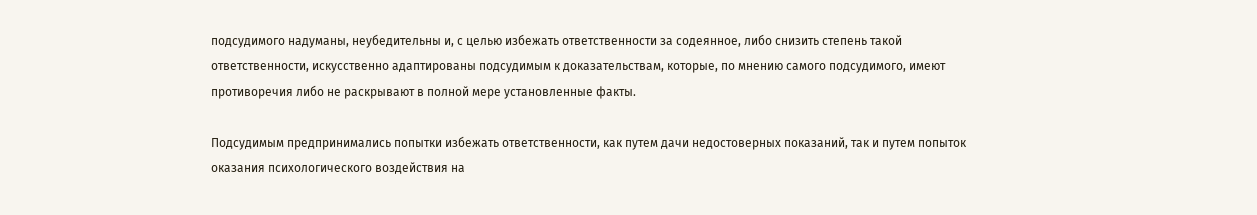подсудимого надуманы, неубедительны и, с целью избежать ответственности за содеянное, либо снизить степень такой ответственности, искусственно адаптированы подсудимым к доказательствам, которые, по мнению самого подсудимого, имеют противоречия либо не раскрывают в полной мере установленные факты.

Подсудимым предпринимались попытки избежать ответственности, как путем дачи недостоверных показаний, так и путем попыток оказания психологического воздействия на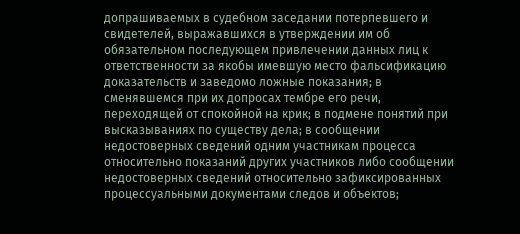допрашиваемых в судебном заседании потерпевшего и свидетелей, выражавшихся в утверждении им об обязательном последующем привлечении данных лиц к ответственности за якобы имевшую место фальсификацию доказательств и заведомо ложные показания; в сменявшемся при их допросах тембре его речи, переходящей от спокойной на крик; в подмене понятий при высказываниях по существу дела; в сообщении недостоверных сведений одним участникам процесса относительно показаний других участников либо сообщении недостоверных сведений относительно зафиксированных процессуальными документами следов и объектов;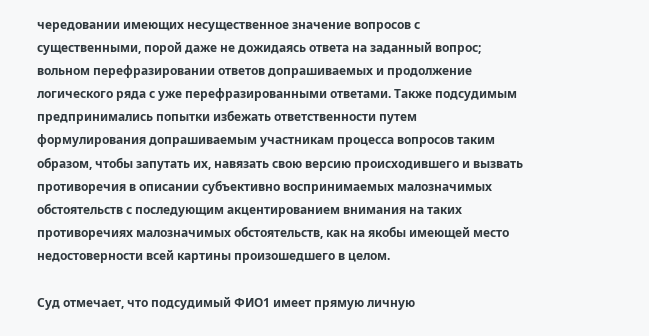чередовании имеющих несущественное значение вопросов с существенными, порой даже не дожидаясь ответа на заданный вопрос; вольном перефразировании ответов допрашиваемых и продолжение логического ряда с уже перефразированными ответами. Также подсудимым предпринимались попытки избежать ответственности путем формулирования допрашиваемым участникам процесса вопросов таким образом, чтобы запутать их, навязать свою версию происходившего и вызвать противоречия в описании субъективно воспринимаемых малозначимых обстоятельств с последующим акцентированием внимания на таких противоречиях малозначимых обстоятельств, как на якобы имеющей место недостоверности всей картины произошедшего в целом.

Суд отмечает, что подсудимый ФИО1 имеет прямую личную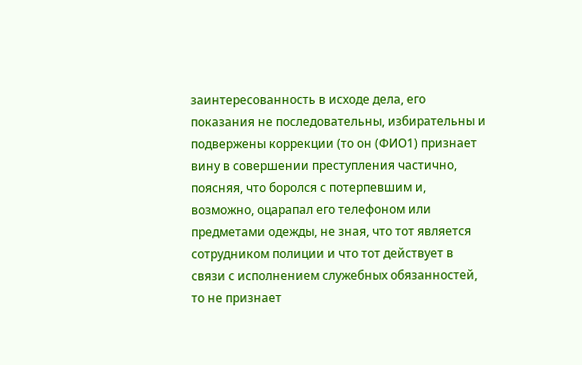заинтересованность в исходе дела, его показания не последовательны, избирательны и подвержены коррекции (то он (ФИО1) признает вину в совершении преступления частично, поясняя, что боролся с потерпевшим и, возможно, оцарапал его телефоном или предметами одежды, не зная, что тот является сотрудником полиции и что тот действует в связи с исполнением служебных обязанностей, то не признает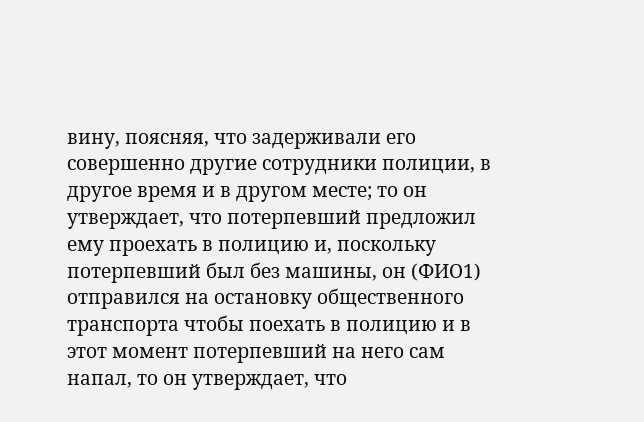вину, поясняя, что задерживали его совершенно другие сотрудники полиции, в другое время и в другом месте; то он утверждает, что потерпевший предложил ему проехать в полицию и, поскольку потерпевший был без машины, он (ФИО1) отправился на остановку общественного транспорта чтобы поехать в полицию и в этот момент потерпевший на него сам напал, то он утверждает, что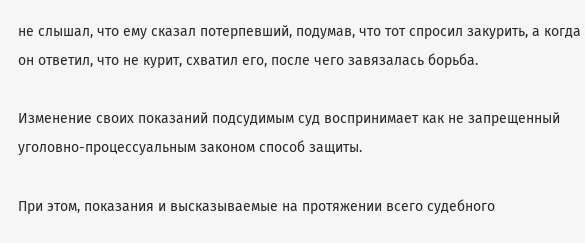не слышал, что ему сказал потерпевший, подумав, что тот спросил закурить, а когда он ответил, что не курит, схватил его, после чего завязалась борьба.

Изменение своих показаний подсудимым суд воспринимает как не запрещенный уголовно-процессуальным законом способ защиты.

При этом, показания и высказываемые на протяжении всего судебного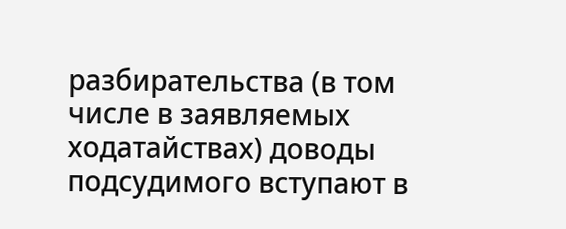разбирательства (в том числе в заявляемых ходатайствах) доводы подсудимого вступают в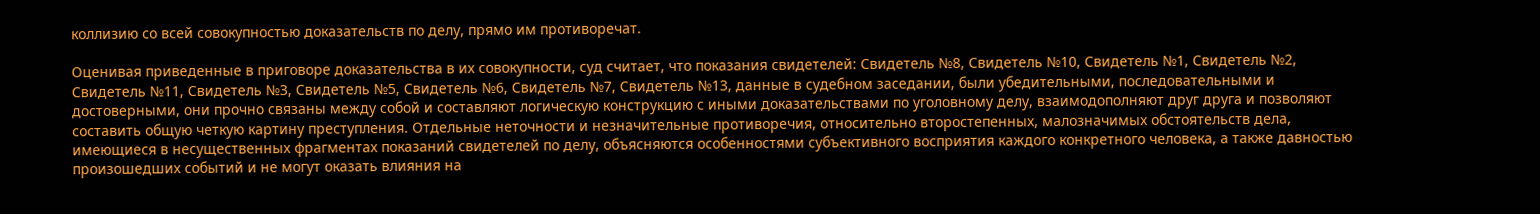коллизию со всей совокупностью доказательств по делу, прямо им противоречат.

Оценивая приведенные в приговоре доказательства в их совокупности, суд считает, что показания свидетелей: Свидетель №8, Свидетель №10, Свидетель №1, Свидетель №2, Свидетель №11, Свидетель №3, Свидетель №5, Свидетель №6, Свидетель №7, Свидетель №13, данные в судебном заседании, были убедительными, последовательными и достоверными, они прочно связаны между собой и составляют логическую конструкцию с иными доказательствами по уголовному делу, взаимодополняют друг друга и позволяют составить общую четкую картину преступления. Отдельные неточности и незначительные противоречия, относительно второстепенных, малозначимых обстоятельств дела, имеющиеся в несущественных фрагментах показаний свидетелей по делу, объясняются особенностями субъективного восприятия каждого конкретного человека, а также давностью произошедших событий и не могут оказать влияния на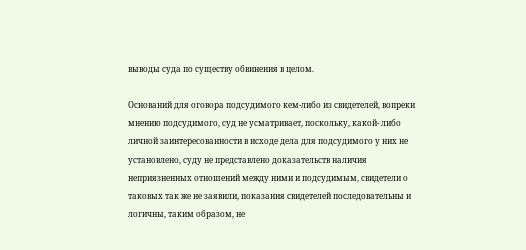выводы суда по существу обвинения в целом.

Оснований для оговора подсудимого кем-либо из свидетелей, вопреки мнению подсудимого, суд не усматривает, поскольку, какой- либо личной заинтересованности в исходе дела для подсудимого у них не установлено, суду не представлено доказательств наличия неприязненных отношений между ними и подсудимым, свидетели о таковых так же не заявили, показания свидетелей последовательны и логичны, таким образом, не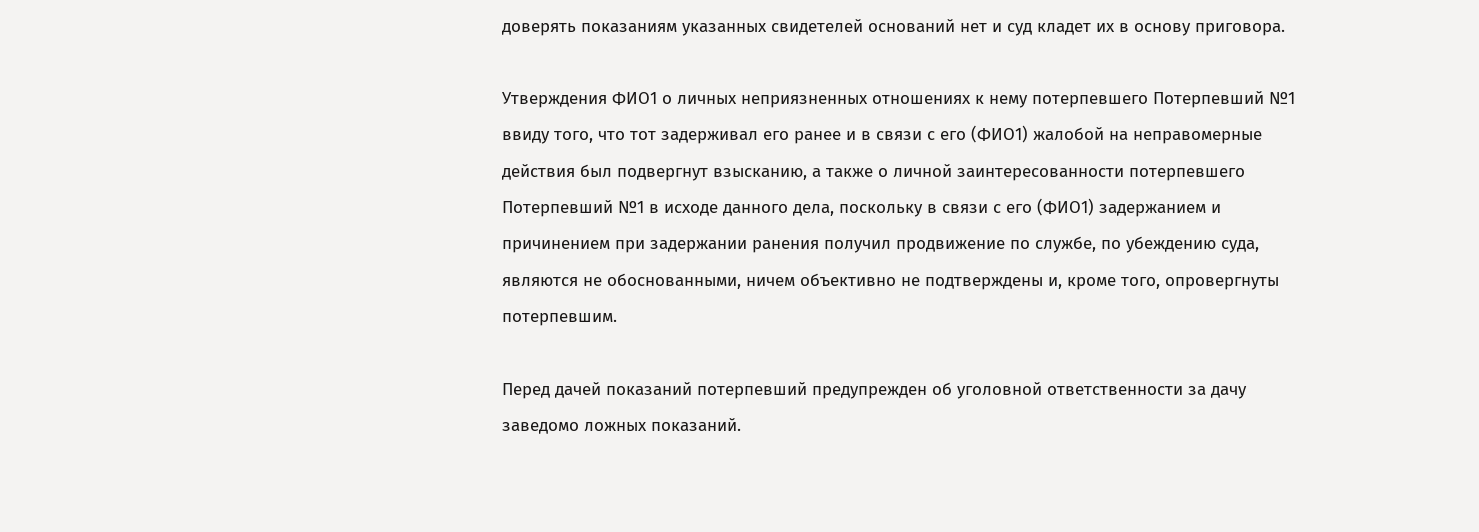доверять показаниям указанных свидетелей оснований нет и суд кладет их в основу приговора.

Утверждения ФИО1 о личных неприязненных отношениях к нему потерпевшего Потерпевший №1 ввиду того, что тот задерживал его ранее и в связи с его (ФИО1) жалобой на неправомерные действия был подвергнут взысканию, а также о личной заинтересованности потерпевшего Потерпевший №1 в исходе данного дела, поскольку в связи с его (ФИО1) задержанием и причинением при задержании ранения получил продвижение по службе, по убеждению суда, являются не обоснованными, ничем объективно не подтверждены и, кроме того, опровергнуты потерпевшим.

Перед дачей показаний потерпевший предупрежден об уголовной ответственности за дачу заведомо ложных показаний.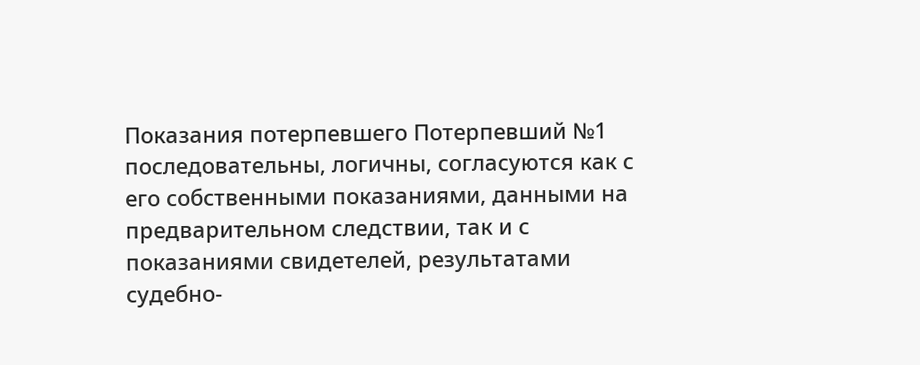Показания потерпевшего Потерпевший №1 последовательны, логичны, согласуются как с его собственными показаниями, данными на предварительном следствии, так и с показаниями свидетелей, результатами судебно-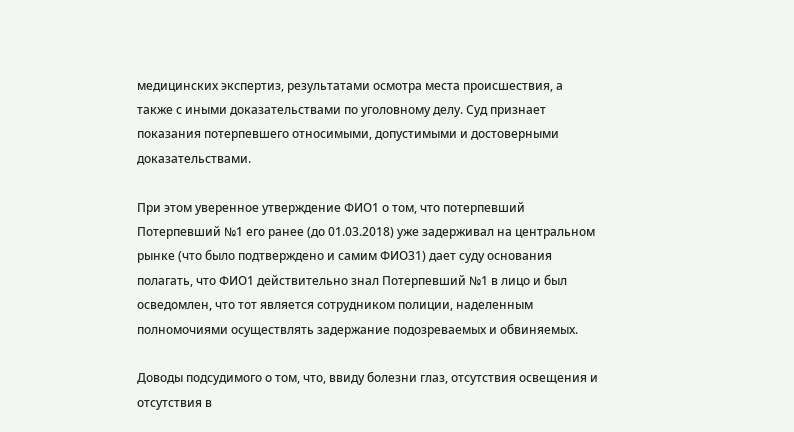медицинских экспертиз, результатами осмотра места происшествия, а также с иными доказательствами по уголовному делу. Суд признает показания потерпевшего относимыми, допустимыми и достоверными доказательствами.

При этом уверенное утверждение ФИО1 о том, что потерпевший Потерпевший №1 его ранее (до 01.03.2018) уже задерживал на центральном рынке (что было подтверждено и самим ФИО31) дает суду основания полагать, что ФИО1 действительно знал Потерпевший №1 в лицо и был осведомлен, что тот является сотрудником полиции, наделенным полномочиями осуществлять задержание подозреваемых и обвиняемых.

Доводы подсудимого о том, что, ввиду болезни глаз, отсутствия освещения и отсутствия в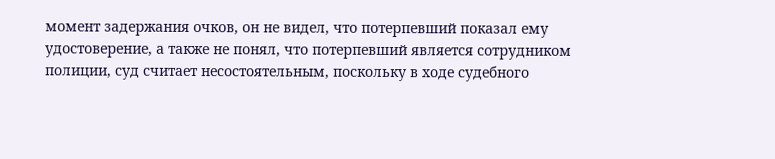момент задержания очков, он не видел, что потерпевший показал ему удостоверение, а также не понял, что потерпевший является сотрудником полиции, суд считает несостоятельным, поскольку в ходе судебного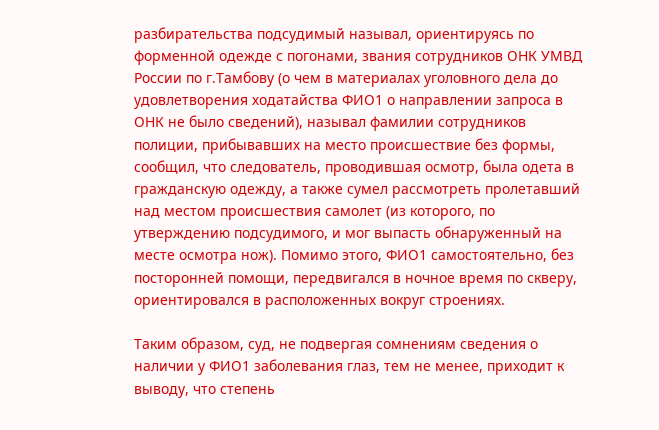разбирательства подсудимый называл, ориентируясь по форменной одежде с погонами, звания сотрудников ОНК УМВД России по г.Тамбову (о чем в материалах уголовного дела до удовлетворения ходатайства ФИО1 о направлении запроса в ОНК не было сведений), называл фамилии сотрудников полиции, прибывавших на место происшествие без формы, сообщил, что следователь, проводившая осмотр, была одета в гражданскую одежду, а также сумел рассмотреть пролетавший над местом происшествия самолет (из которого, по утверждению подсудимого, и мог выпасть обнаруженный на месте осмотра нож). Помимо этого, ФИО1 самостоятельно, без посторонней помощи, передвигался в ночное время по скверу, ориентировался в расположенных вокруг строениях.

Таким образом, суд, не подвергая сомнениям сведения о наличии у ФИО1 заболевания глаз, тем не менее, приходит к выводу, что степень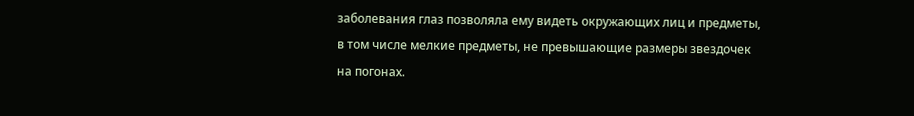заболевания глаз позволяла ему видеть окружающих лиц и предметы, в том числе мелкие предметы, не превышающие размеры звездочек на погонах.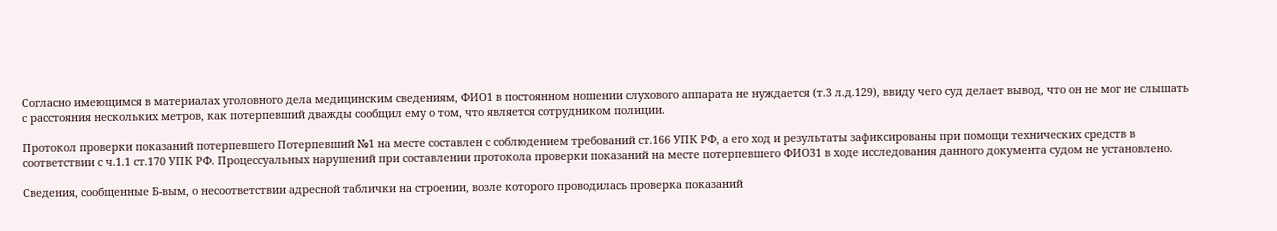Согласно имеющимся в материалах уголовного дела медицинским сведениям, ФИО1 в постоянном ношении слухового аппарата не нуждается (т.3 л.д.129), ввиду чего суд делает вывод, что он не мог не слышать с расстояния нескольких метров, как потерпевший дважды сообщил ему о том, что является сотрудником полиции.

Протокол проверки показаний потерпевшего Потерпевший №1 на месте составлен с соблюдением требований ст.166 УПК РФ, а его ход и результаты зафиксированы при помощи технических средств в соответствии с ч.1.1 ст.170 УПК РФ. Процессуальных нарушений при составлении протокола проверки показаний на месте потерпевшего ФИО31 в ходе исследования данного документа судом не установлено.

Сведения, сообщенные Б-вым, о несоответствии адресной таблички на строении, возле которого проводилась проверка показаний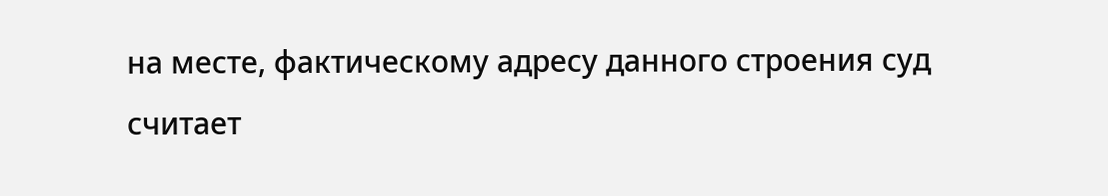на месте, фактическому адресу данного строения суд считает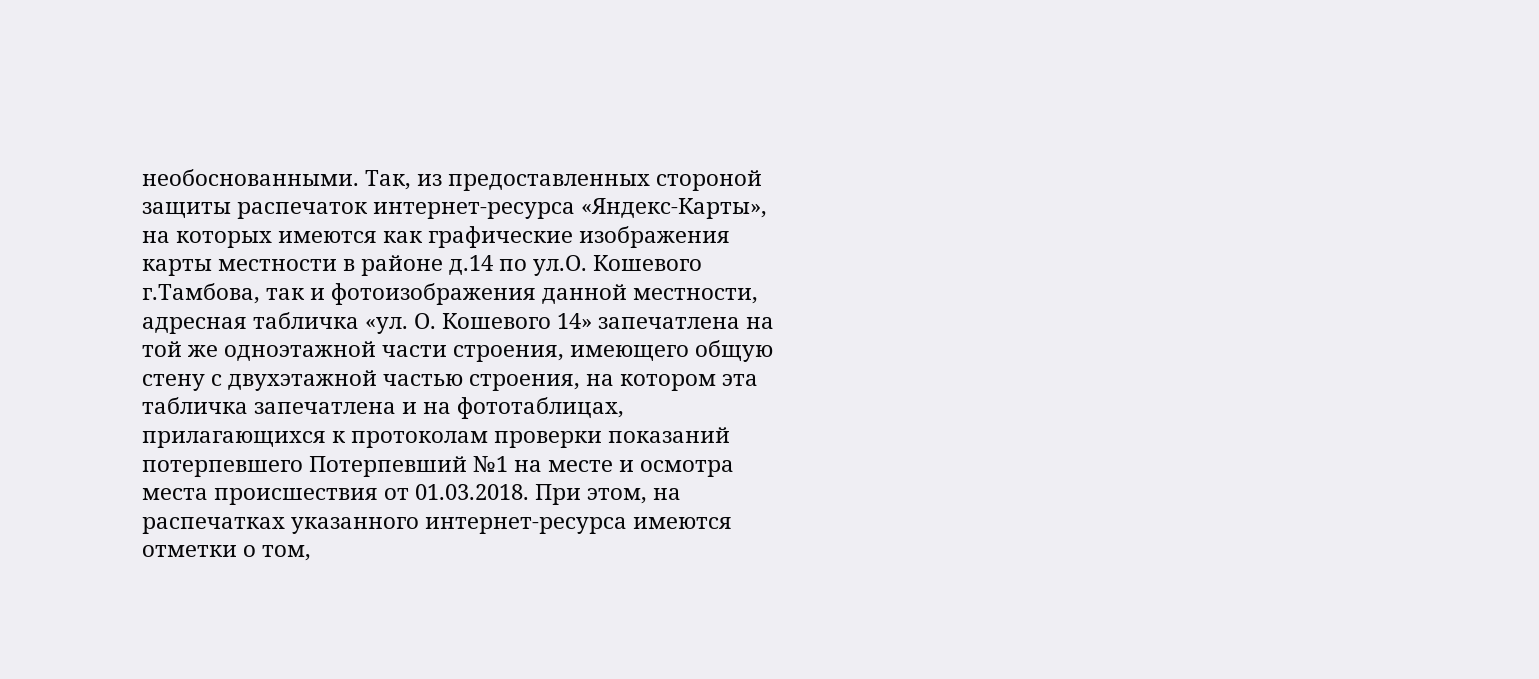необоснованными. Так, из предоставленных стороной защиты распечаток интернет-ресурса «Яндекс-Карты», на которых имеются как графические изображения карты местности в районе д.14 по ул.О. Кошевого г.Тамбова, так и фотоизображения данной местности, адресная табличка «ул. О. Кошевого 14» запечатлена на той же одноэтажной части строения, имеющего общую стену с двухэтажной частью строения, на котором эта табличка запечатлена и на фототаблицах, прилагающихся к протоколам проверки показаний потерпевшего Потерпевший №1 на месте и осмотра места происшествия от 01.03.2018. При этом, на распечатках указанного интернет-ресурса имеются отметки о том,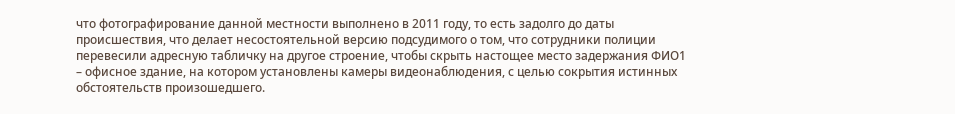что фотографирование данной местности выполнено в 2011 году, то есть задолго до даты происшествия, что делает несостоятельной версию подсудимого о том, что сотрудники полиции перевесили адресную табличку на другое строение, чтобы скрыть настощее место задержания ФИО1 – офисное здание, на котором установлены камеры видеонаблюдения, с целью сокрытия истинных обстоятельств произошедшего.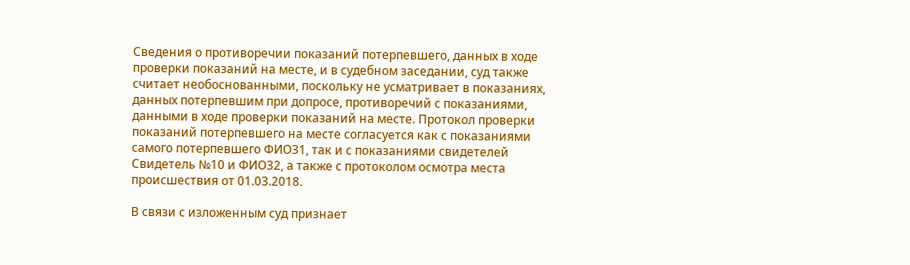Сведения о противоречии показаний потерпевшего, данных в ходе проверки показаний на месте, и в судебном заседании, суд также считает необоснованными, поскольку не усматривает в показаниях, данных потерпевшим при допросе, противоречий с показаниями, данными в ходе проверки показаний на месте. Протокол проверки показаний потерпевшего на месте согласуется как с показаниями самого потерпевшего ФИО31, так и с показаниями свидетелей Свидетель №10 и ФИО32, а также с протоколом осмотра места происшествия от 01.03.2018.

В связи с изложенным суд признает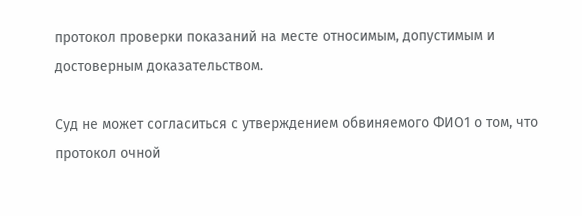протокол проверки показаний на месте относимым, допустимым и достоверным доказательством.

Суд не может согласиться с утверждением обвиняемого ФИО1 о том, что протокол очной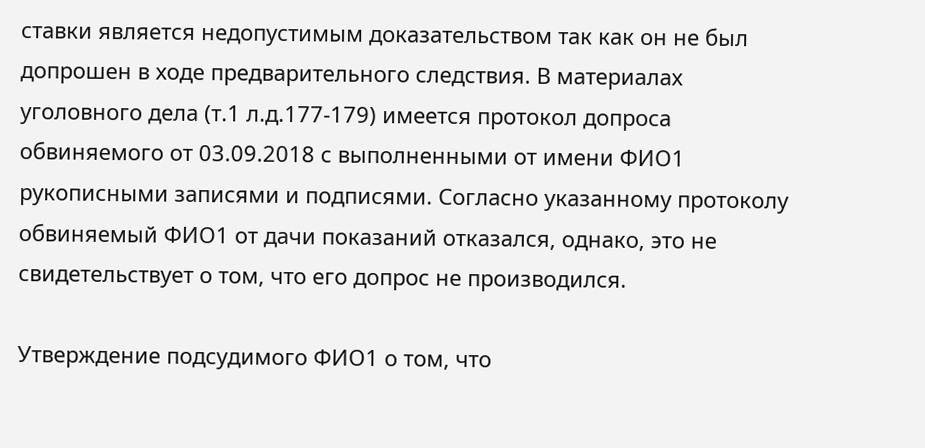ставки является недопустимым доказательством так как он не был допрошен в ходе предварительного следствия. В материалах уголовного дела (т.1 л.д.177-179) имеется протокол допроса обвиняемого от 03.09.2018 с выполненными от имени ФИО1 рукописными записями и подписями. Согласно указанному протоколу обвиняемый ФИО1 от дачи показаний отказался, однако, это не свидетельствует о том, что его допрос не производился.

Утверждение подсудимого ФИО1 о том, что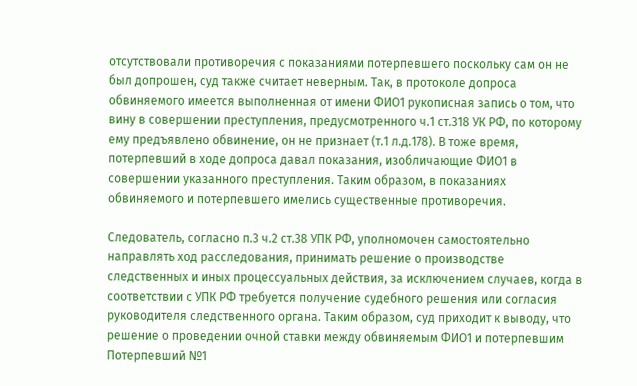отсутствовали противоречия с показаниями потерпевшего поскольку сам он не был допрошен, суд также считает неверным. Так, в протоколе допроса обвиняемого имеется выполненная от имени ФИО1 рукописная запись о том, что вину в совершении преступления, предусмотренного ч.1 ст.318 УК РФ, по которому ему предъявлено обвинение, он не признает (т.1 л.д.178). В тоже время, потерпевший в ходе допроса давал показания, изобличающие ФИО1 в совершении указанного преступления. Таким образом, в показаниях обвиняемого и потерпевшего имелись существенные противоречия.

Следователь, согласно п.3 ч.2 ст.38 УПК РФ, уполномочен самостоятельно направлять ход расследования, принимать решение о производстве следственных и иных процессуальных действия, за исключением случаев, когда в соответствии с УПК РФ требуется получение судебного решения или согласия руководителя следственного органа. Таким образом, суд приходит к выводу, что решение о проведении очной ставки между обвиняемым ФИО1 и потерпевшим Потерпевший №1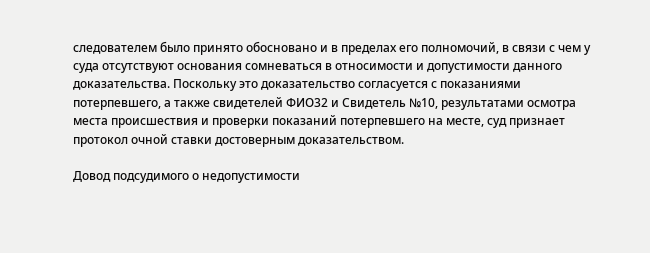следователем было принято обосновано и в пределах его полномочий, в связи с чем у суда отсутствуют основания сомневаться в относимости и допустимости данного доказательства. Поскольку это доказательство согласуется с показаниями потерпевшего, а также свидетелей ФИО32 и Свидетель №10, результатами осмотра места происшествия и проверки показаний потерпевшего на месте, суд признает протокол очной ставки достоверным доказательством.

Довод подсудимого о недопустимости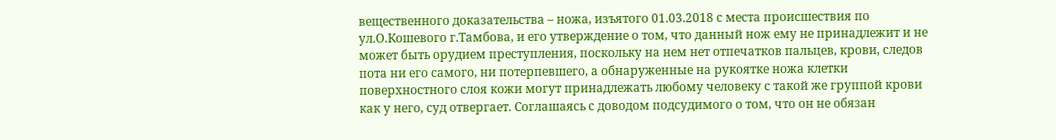вещественного доказательства – ножа, изъятого 01.03.2018 с места происшествия по ул.О.Кошевого г.Тамбова, и его утверждение о том, что данный нож ему не принадлежит и не может быть орудием преступления, поскольку на нем нет отпечатков пальцев, крови, следов пота ни его самого, ни потерпевшего, а обнаруженные на рукоятке ножа клетки поверхностного слоя кожи могут принадлежать любому человеку с такой же группой крови как у него, суд отвергает. Соглашаясь с доводом подсудимого о том, что он не обязан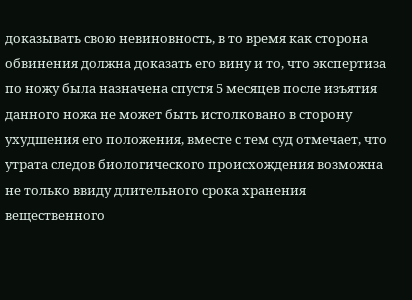доказывать свою невиновность, в то время как сторона обвинения должна доказать его вину и то, что экспертиза по ножу была назначена спустя 5 месяцев после изъятия данного ножа не может быть истолковано в сторону ухудшения его положения, вместе с тем суд отмечает, что утрата следов биологического происхождения возможна не только ввиду длительного срока хранения вещественного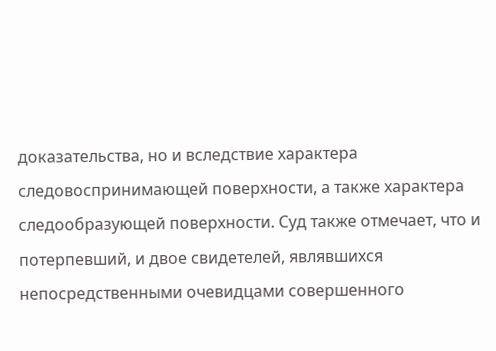доказательства, но и вследствие характера следовоспринимающей поверхности, а также характера следообразующей поверхности. Суд также отмечает, что и потерпевший, и двое свидетелей, являвшихся непосредственными очевидцами совершенного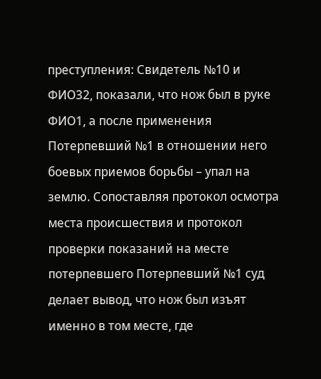преступления: Свидетель №10 и ФИО32, показали, что нож был в руке ФИО1, а после применения Потерпевший №1 в отношении него боевых приемов борьбы – упал на землю. Сопоставляя протокол осмотра места происшествия и протокол проверки показаний на месте потерпевшего Потерпевший №1 суд делает вывод, что нож был изъят именно в том месте, где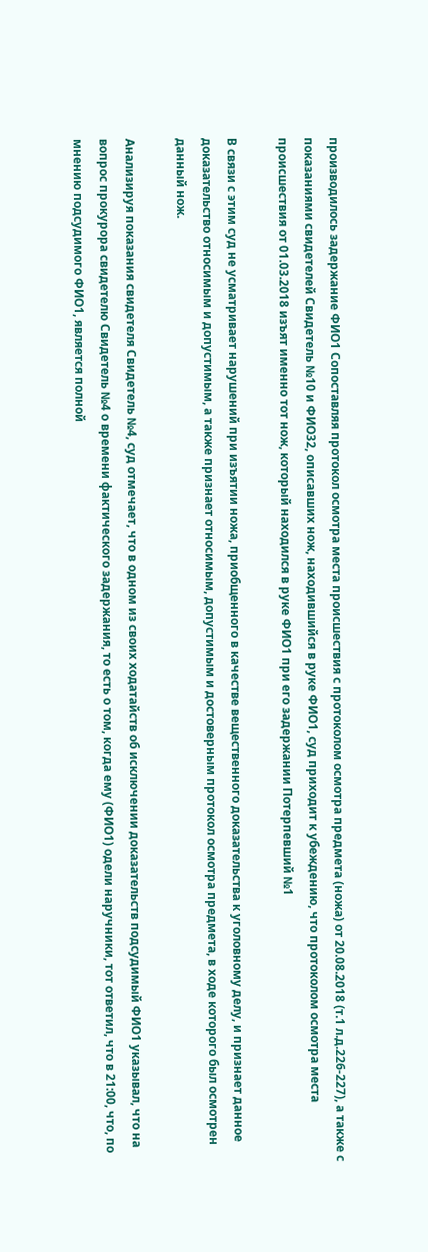производилось задержание ФИО1 Сопоставляя протокол осмотра места происшествия с протоколом осмотра предмета (ножа) от 20.08.2018 (т.1 л.д.226-227), а также с показаниями свидетелей Свидетель №10 и ФИО32, описавших нож, находившийся в руке ФИО1, суд приходит к убеждению, что протоколом осмотра места происшествия от 01.03.2018 изъят именно тот нож, который находился в руке ФИО1 при его задержании Потерпевший №1

В связи с этим суд не усматривает нарушений при изъятии ножа, приобщенного в качестве вещественного доказательства к уголовному делу, и признает данное доказательство относимым и допустимым, а также признает относимым, допустимым и достоверным протокол осмотра предмета, в ходе которого был осмотрен данный нож.

Анализируя показания свидетеля Свидетель №4, суд отмечает, что в одном из своих ходатайств об исключении доказательств подсудимый ФИО1 указывал, что на вопрос прокурора свидетелю Свидетель №4 о времени фактического задержания, то есть о том, когда ему (ФИО1) одели наручники, тот ответил, что в 21:00, что, по мнению подсудимого ФИО1, является полной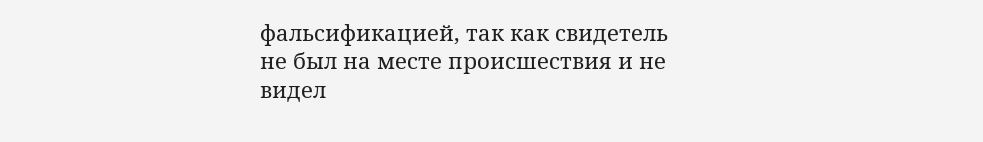фальсификацией, так как свидетель не был на месте происшествия и не видел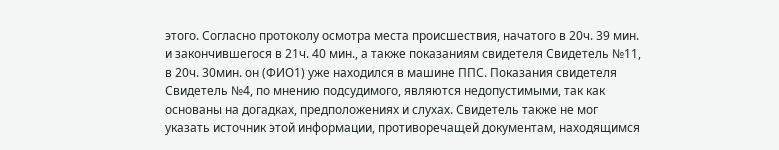этого. Согласно протоколу осмотра места происшествия, начатого в 20ч. 39 мин. и закончившегося в 21ч. 40 мин., а также показаниям свидетеля Свидетель №11, в 20ч. 30мин. он (ФИО1) уже находился в машине ППС. Показания свидетеля Свидетель №4, по мнению подсудимого, являются недопустимыми, так как основаны на догадках, предположениях и слухах. Свидетель также не мог указать источник этой информации, противоречащей документам, находящимся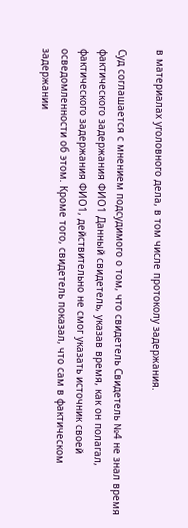в материалах уголовного дела, в том числе протоколу задержания.

Суд соглашается с мнением подсудимого о том, что свидетель Свидетель №4 не знал время фактического задержания ФИО1 Данный свидетель, указав время, как он полагал, фактического задержания ФИО1, действительно не смог указать источник своей осведомленности об этом. Кроме того, свидетель показал, что сам в фактическом задержании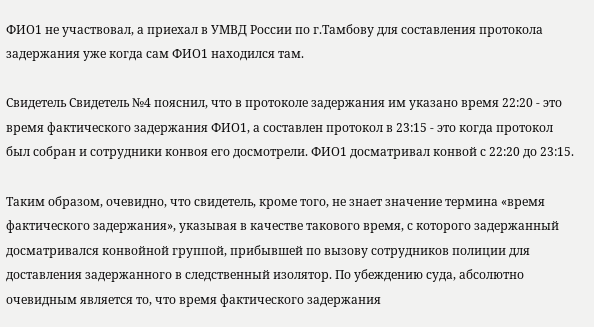ФИО1 не участвовал, а приехал в УМВД России по г.Тамбову для составления протокола задержания уже когда сам ФИО1 находился там.

Свидетель Свидетель №4 пояснил, что в протоколе задержания им указано время 22:20 - это время фактического задержания ФИО1, а составлен протокол в 23:15 - это когда протокол был собран и сотрудники конвоя его досмотрели. ФИО1 досматривал конвой с 22:20 до 23:15.

Таким образом, очевидно, что свидетель, кроме того, не знает значение термина «время фактического задержания», указывая в качестве такового время, с которого задержанный досматривался конвойной группой, прибывшей по вызову сотрудников полиции для доставления задержанного в следственный изолятор. По убеждению суда, абсолютно очевидным является то, что время фактического задержания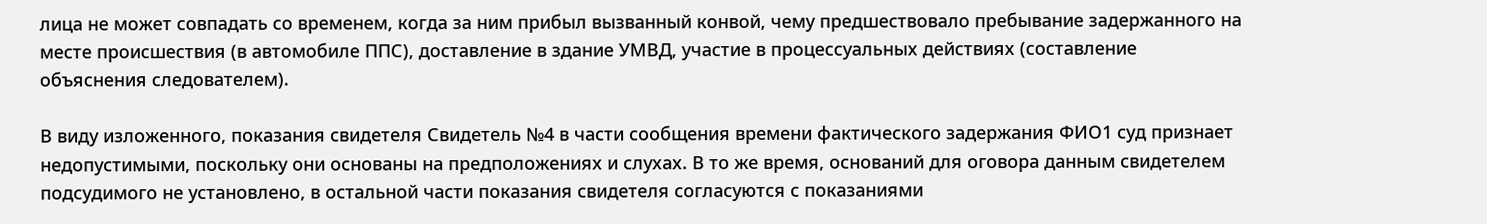лица не может совпадать со временем, когда за ним прибыл вызванный конвой, чему предшествовало пребывание задержанного на месте происшествия (в автомобиле ППС), доставление в здание УМВД, участие в процессуальных действиях (составление объяснения следователем).

В виду изложенного, показания свидетеля Свидетель №4 в части сообщения времени фактического задержания ФИО1 суд признает недопустимыми, поскольку они основаны на предположениях и слухах. В то же время, оснований для оговора данным свидетелем подсудимого не установлено, в остальной части показания свидетеля согласуются с показаниями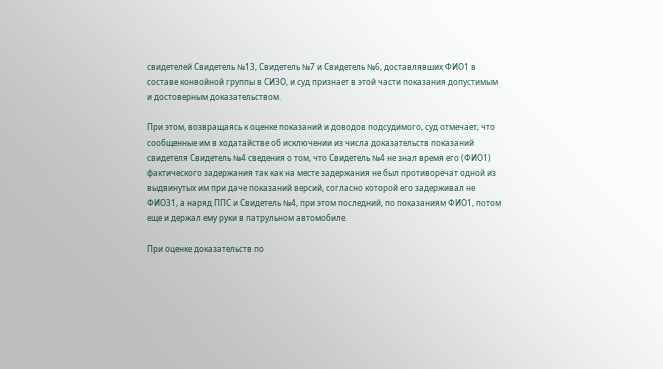свидетелей Свидетель №13, Свидетель №7 и Свидетель №6, доставлявших ФИО1 в составе конвойной группы в СИЗО, и суд признает в этой части показания допустимым и достоверным доказательством.

При этом, возвращаясь к оценке показаний и доводов подсудимого, суд отмечает, что сообщенные им в ходатайстве об исключении из числа доказательств показаний свидетеля Свидетель №4 сведения о том, что Свидетель №4 не знал время его (ФИО1) фактического задержания так как на месте задержания не был противоречат одной из выдвинутых им при даче показаний версий, согласно которой его задерживал не ФИО31, а наряд ППС и Свидетель №4, при этом последний, по показаниям ФИО1, потом еще и держал ему руки в патрульном автомобиле.

При оценке доказательств по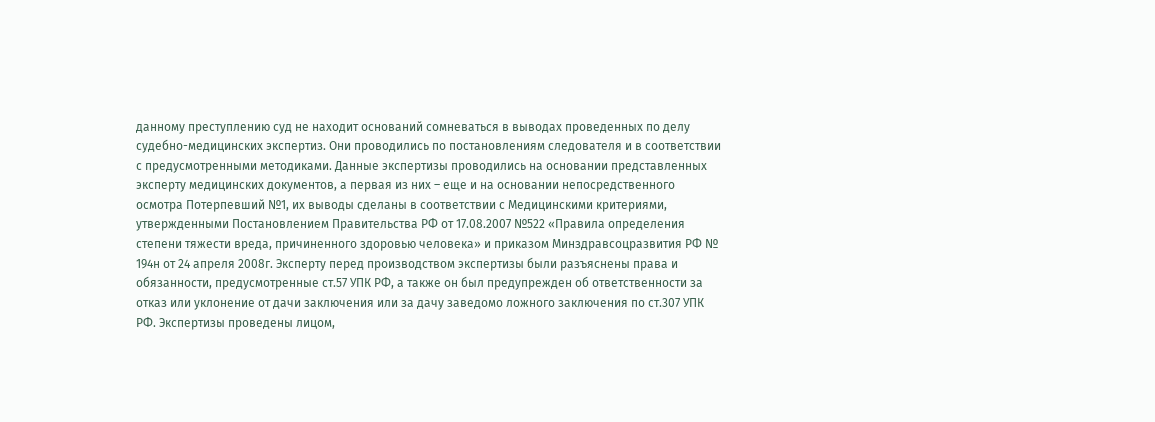данному преступлению суд не находит оснований сомневаться в выводах проведенных по делу судебно-медицинских экспертиз. Они проводились по постановлениям следователя и в соответствии с предусмотренными методиками. Данные экспертизы проводились на основании представленных эксперту медицинских документов, а первая из них – еще и на основании непосредственного осмотра Потерпевший №1, их выводы сделаны в соответствии с Медицинскими критериями, утвержденными Постановлением Правительства РФ от 17.08.2007 №522 «Правила определения степени тяжести вреда, причиненного здоровью человека» и приказом Минздравсоцразвития РФ № 194н от 24 апреля 2008г. Эксперту перед производством экспертизы были разъяснены права и обязанности, предусмотренные ст.57 УПК РФ, а также он был предупрежден об ответственности за отказ или уклонение от дачи заключения или за дачу заведомо ложного заключения по ст.307 УПК РФ. Экспертизы проведены лицом,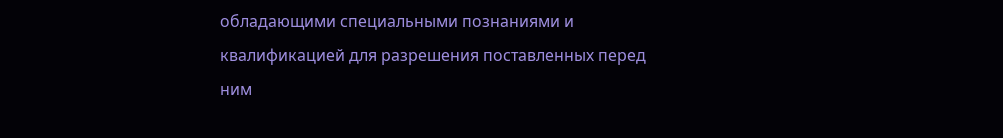обладающими специальными познаниями и квалификацией для разрешения поставленных перед ним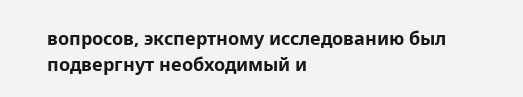вопросов, экспертному исследованию был подвергнут необходимый и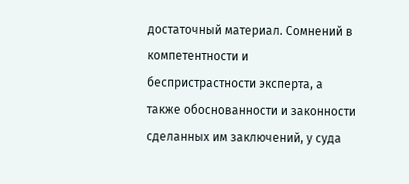достаточный материал. Сомнений в компетентности и беспристрастности эксперта, а также обоснованности и законности сделанных им заключений, у суда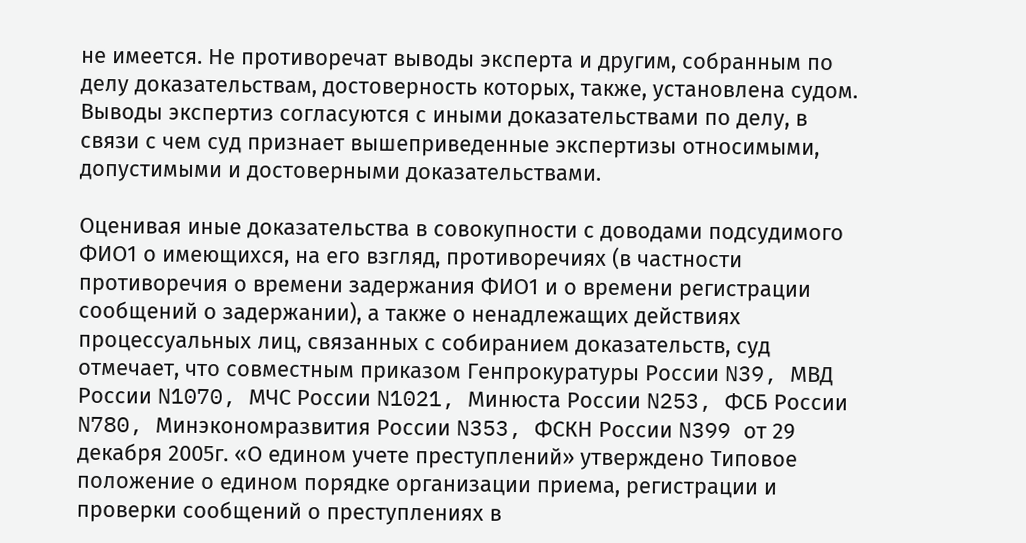не имеется. Не противоречат выводы эксперта и другим, собранным по делу доказательствам, достоверность которых, также, установлена судом. Выводы экспертиз согласуются с иными доказательствами по делу, в связи с чем суд признает вышеприведенные экспертизы относимыми, допустимыми и достоверными доказательствами.

Оценивая иные доказательства в совокупности с доводами подсудимого ФИО1 о имеющихся, на его взгляд, противоречиях (в частности противоречия о времени задержания ФИО1 и о времени регистрации сообщений о задержании), а также о ненадлежащих действиях процессуальных лиц, связанных с собиранием доказательств, суд отмечает, что совместным приказом Генпрокуратуры России N39, МВД России N1070, МЧС России N1021, Минюста России N253, ФСБ России N780, Минэкономразвития России N353, ФСКН России N399 от 29 декабря 2005г. «О едином учете преступлений» утверждено Типовое положение о едином порядке организации приема, регистрации и проверки сообщений о преступлениях в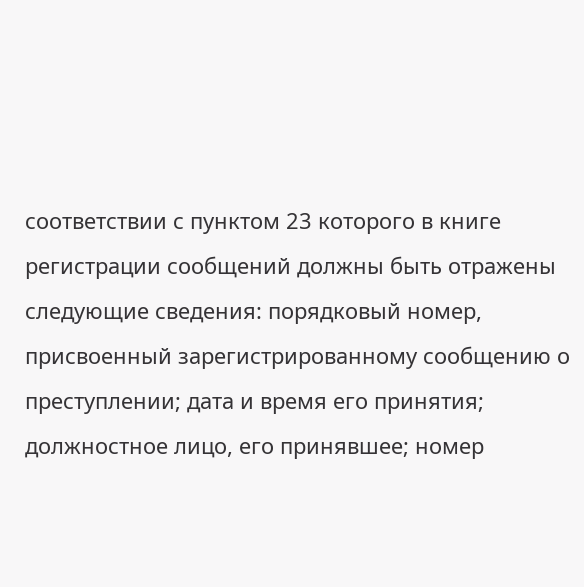соответствии с пунктом 23 которого в книге регистрации сообщений должны быть отражены следующие сведения: порядковый номер, присвоенный зарегистрированному сообщению о преступлении; дата и время его принятия; должностное лицо, его принявшее; номер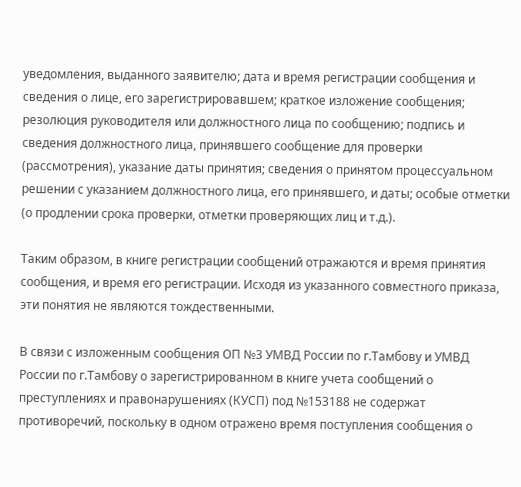уведомления, выданного заявителю; дата и время регистрации сообщения и сведения о лице, его зарегистрировавшем; краткое изложение сообщения; резолюция руководителя или должностного лица по сообщению; подпись и сведения должностного лица, принявшего сообщение для проверки (рассмотрения), указание даты принятия; сведения о принятом процессуальном решении с указанием должностного лица, его принявшего, и даты; особые отметки (о продлении срока проверки, отметки проверяющих лиц и т.д.).

Таким образом, в книге регистрации сообщений отражаются и время принятия сообщения, и время его регистрации. Исходя из указанного совместного приказа, эти понятия не являются тождественными.

В связи с изложенным сообщения ОП №3 УМВД России по г.Тамбову и УМВД России по г.Тамбову о зарегистрированном в книге учета сообщений о преступлениях и правонарушениях (КУСП) под №153188 не содержат противоречий, поскольку в одном отражено время поступления сообщения о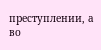преступлении, а во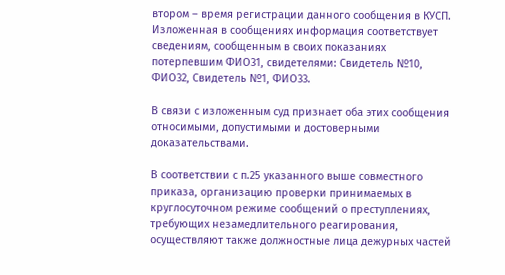втором – время регистрации данного сообщения в КУСП. Изложенная в сообщениях информация соответствует сведениям, сообщенным в своих показаниях потерпевшим ФИО31, свидетелями: Свидетель №10, ФИО32, Свидетель №1, ФИО33.

В связи с изложенным суд признает оба этих сообщения относимыми, допустимыми и достоверными доказательствами.

В соответствии с п.25 указанного выше совместного приказа, организацию проверки принимаемых в круглосуточном режиме сообщений о преступлениях, требующих незамедлительного реагирования, осуществляют также должностные лица дежурных частей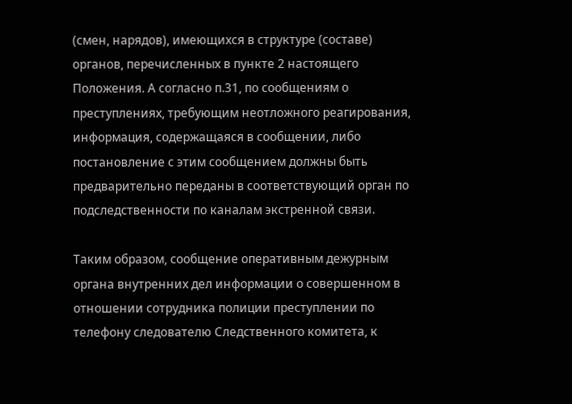(смен, нарядов), имеющихся в структуре (составе) органов, перечисленных в пункте 2 настоящего Положения. А согласно п.31, по сообщениям о преступлениях, требующим неотложного реагирования, информация, содержащаяся в сообщении, либо постановление с этим сообщением должны быть предварительно переданы в соответствующий орган по подследственности по каналам экстренной связи.

Таким образом, сообщение оперативным дежурным органа внутренних дел информации о совершенном в отношении сотрудника полиции преступлении по телефону следователю Следственного комитета, к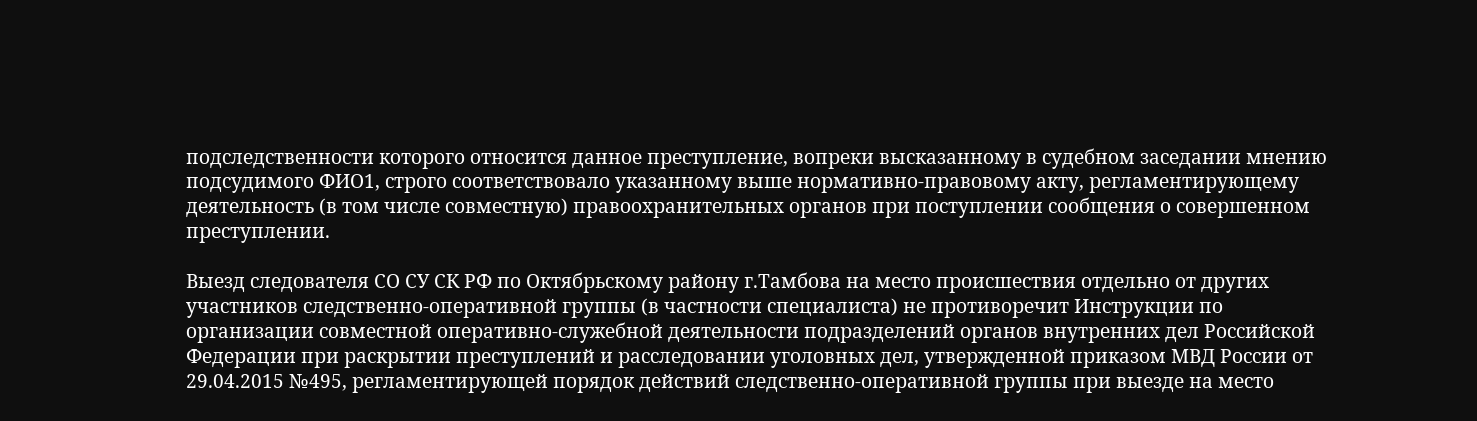подследственности которого относится данное преступление, вопреки высказанному в судебном заседании мнению подсудимого ФИО1, строго соответствовало указанному выше нормативно-правовому акту, регламентирующему деятельность (в том числе совместную) правоохранительных органов при поступлении сообщения о совершенном преступлении.

Выезд следователя СО СУ СК РФ по Октябрьскому району г.Тамбова на место происшествия отдельно от других участников следственно-оперативной группы (в частности специалиста) не противоречит Инструкции по организации совместной оперативно-служебной деятельности подразделений органов внутренних дел Российской Федерации при раскрытии преступлений и расследовании уголовных дел, утвержденной приказом МВД России от 29.04.2015 №495, регламентирующей порядок действий следственно-оперативной группы при выезде на место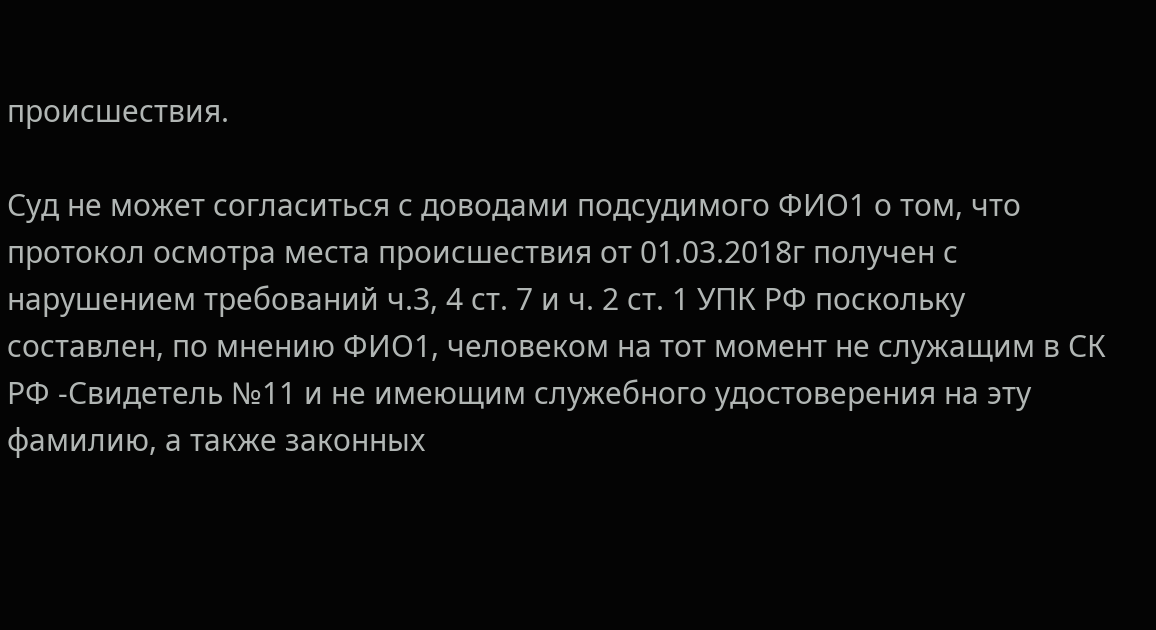происшествия.

Суд не может согласиться с доводами подсудимого ФИО1 о том, что протокол осмотра места происшествия от 01.03.2018г получен с нарушением требований ч.3, 4 ст. 7 и ч. 2 ст. 1 УПК РФ поскольку составлен, по мнению ФИО1, человеком на тот момент не служащим в СК РФ -Свидетель №11 и не имеющим служебного удостоверения на эту фамилию, а также законных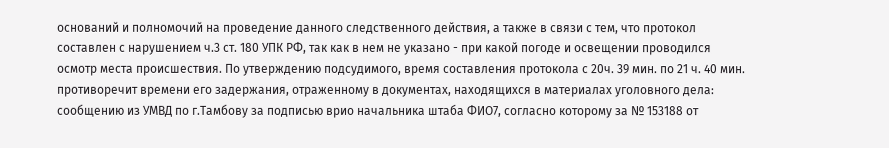оснований и полномочий на проведение данного следственного действия, а также в связи с тем, что протокол составлен с нарушением ч.3 ст. 180 УПК РФ, так как в нем не указано - при какой погоде и освещении проводился осмотр места происшествия. По утверждению подсудимого, время составления протокола с 20ч. 39 мин. по 21 ч. 40 мин. противоречит времени его задержания, отраженному в документах, находящихся в материалах уголовного дела: сообщению из УМВД по г.Тамбову за подписью врио начальника штаба ФИО7, согласно которому за № 153188 от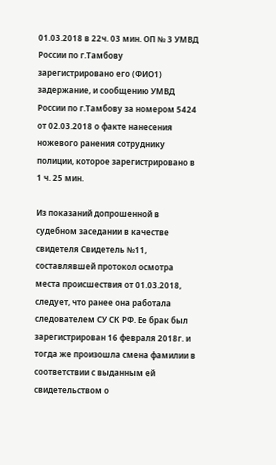01.03.2018 в 22ч. 03 мин. ОП № 3 УМВД России по г.Тамбову зарегистрировано его (ФИО1) задержание, и сообщению УМВД России по г.Тамбову за номером 5424 от 02.03.2018 о факте нанесения ножевого ранения сотруднику полиции, которое зарегистрировано в 1 ч. 25 мин.

Из показаний допрошенной в судебном заседании в качестве свидетеля Свидетель №11, составлявшей протокол осмотра места происшествия от 01.03.2018, следует, что ранее она работала следователем СУ СК РФ. Ее брак был зарегистрирован 16 февраля 2018г. и тогда же произошла смена фамилии в соответствии с выданным ей свидетельством о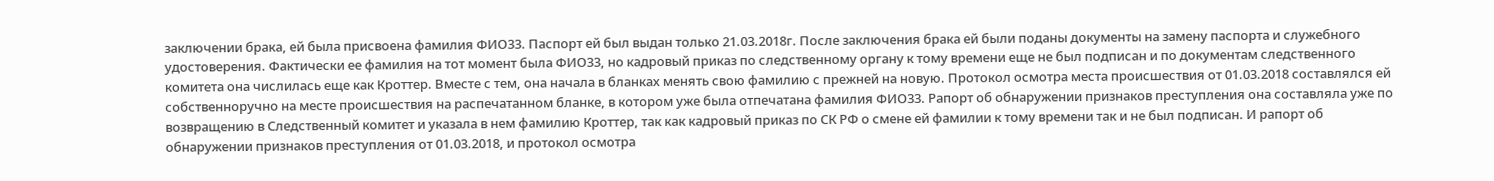заключении брака, ей была присвоена фамилия ФИО33. Паспорт ей был выдан только 21.03.2018г. После заключения брака ей были поданы документы на замену паспорта и служебного удостоверения. Фактически ее фамилия на тот момент была ФИО33, но кадровый приказ по следственному органу к тому времени еще не был подписан и по документам следственного комитета она числилась еще как Кроттер. Вместе с тем, она начала в бланках менять свою фамилию с прежней на новую. Протокол осмотра места происшествия от 01.03.2018 составлялся ей собственноручно на месте происшествия на распечатанном бланке, в котором уже была отпечатана фамилия ФИО33. Рапорт об обнаружении признаков преступления она составляла уже по возвращению в Следственный комитет и указала в нем фамилию Кроттер, так как кадровый приказ по СК РФ о смене ей фамилии к тому времени так и не был подписан. И рапорт об обнаружении признаков преступления от 01.03.2018, и протокол осмотра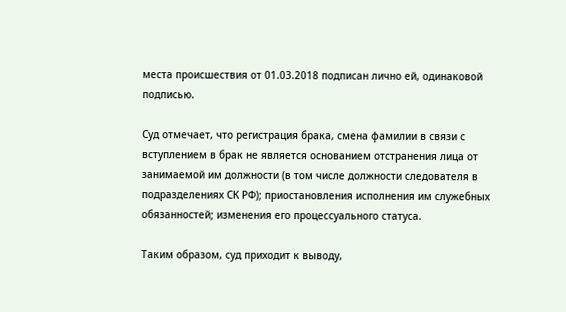места происшествия от 01.03.2018 подписан лично ей, одинаковой подписью.

Суд отмечает, что регистрация брака, смена фамилии в связи с вступлением в брак не является основанием отстранения лица от занимаемой им должности (в том числе должности следователя в подразделениях СК РФ); приостановления исполнения им служебных обязанностей; изменения его процессуального статуса.

Таким образом, суд приходит к выводу,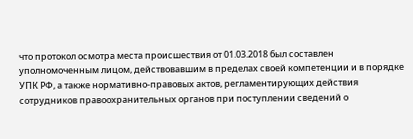что протокол осмотра места происшествия от 01.03.2018 был составлен уполномоченным лицом, действовавшим в пределах своей компетенции и в порядке УПК РФ, а также нормативно-правовых актов, регламентирующих действия сотрудников правоохранительных органов при поступлении сведений о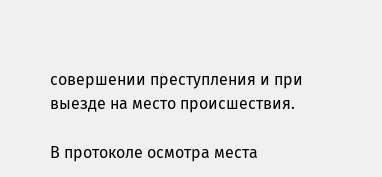совершении преступления и при выезде на место происшествия.

В протоколе осмотра места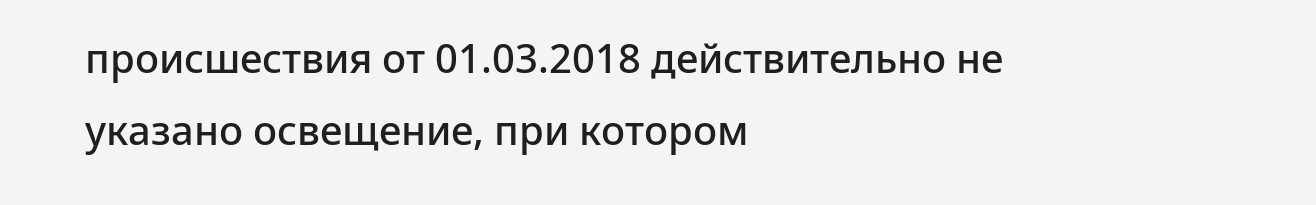происшествия от 01.03.2018 действительно не указано освещение, при котором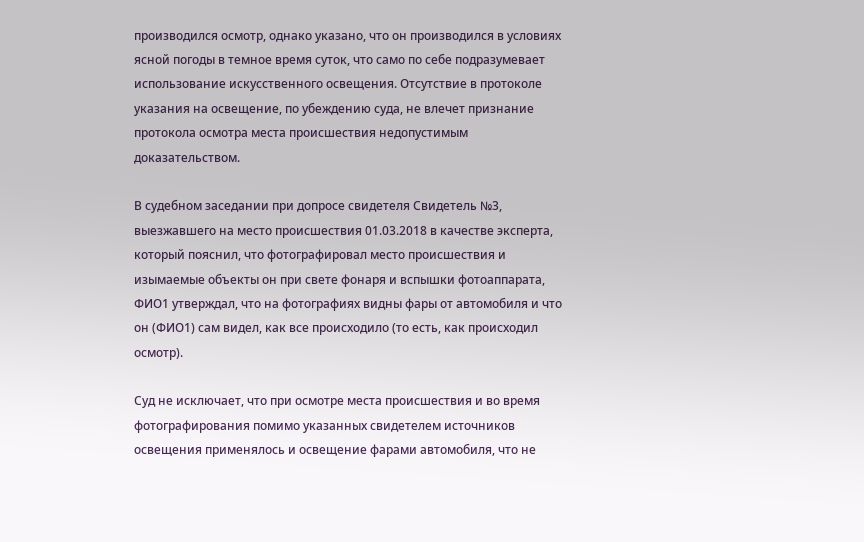производился осмотр, однако указано, что он производился в условиях ясной погоды в темное время суток, что само по себе подразумевает использование искусственного освещения. Отсутствие в протоколе указания на освещение, по убеждению суда, не влечет признание протокола осмотра места происшествия недопустимым доказательством.

В судебном заседании при допросе свидетеля Свидетель №3, выезжавшего на место происшествия 01.03.2018 в качестве эксперта, который пояснил, что фотографировал место происшествия и изымаемые объекты он при свете фонаря и вспышки фотоаппарата, ФИО1 утверждал, что на фотографиях видны фары от автомобиля и что он (ФИО1) сам видел, как все происходило (то есть, как происходил осмотр).

Суд не исключает, что при осмотре места происшествия и во время фотографирования помимо указанных свидетелем источников освещения применялось и освещение фарами автомобиля, что не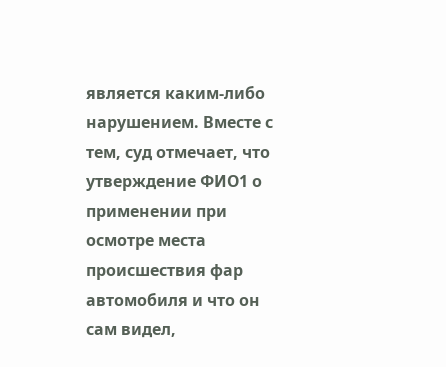является каким-либо нарушением. Вместе с тем, суд отмечает, что утверждение ФИО1 о применении при осмотре места происшествия фар автомобиля и что он сам видел,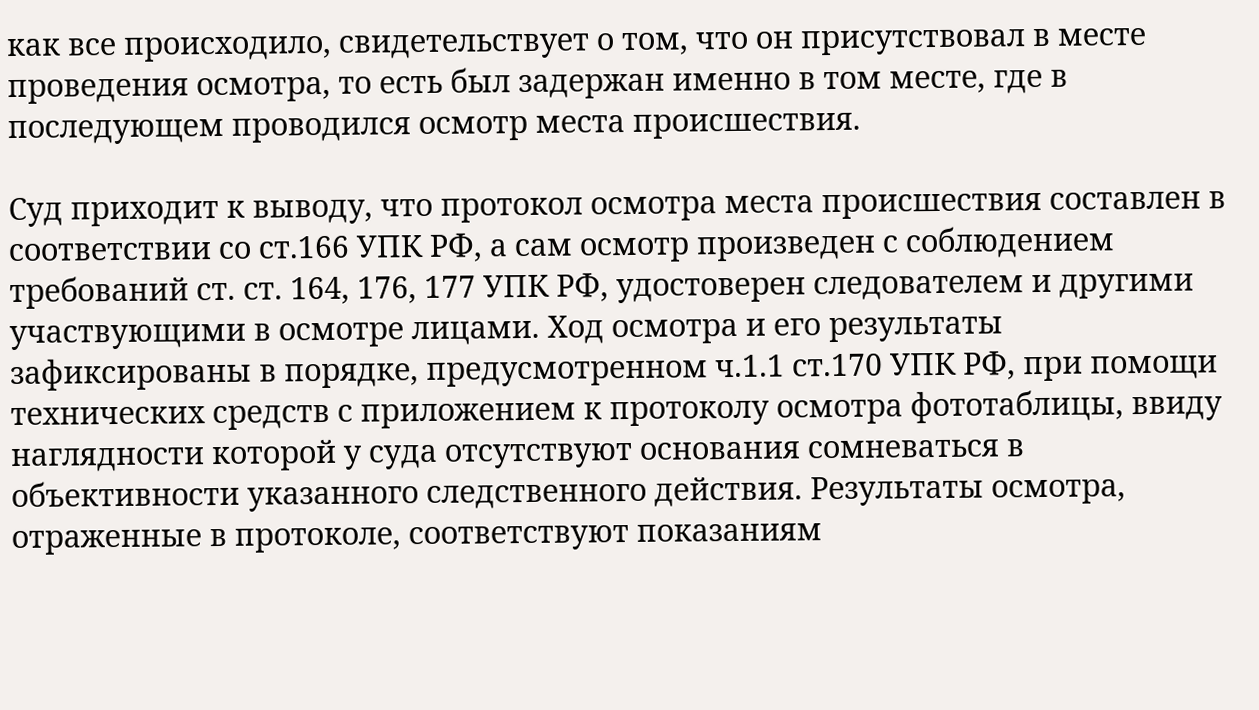как все происходило, свидетельствует о том, что он присутствовал в месте проведения осмотра, то есть был задержан именно в том месте, где в последующем проводился осмотр места происшествия.

Суд приходит к выводу, что протокол осмотра места происшествия составлен в соответствии со ст.166 УПК РФ, а сам осмотр произведен с соблюдением требований ст. ст. 164, 176, 177 УПК РФ, удостоверен следователем и другими участвующими в осмотре лицами. Ход осмотра и его результаты зафиксированы в порядке, предусмотренном ч.1.1 ст.170 УПК РФ, при помощи технических средств с приложением к протоколу осмотра фототаблицы, ввиду наглядности которой у суда отсутствуют основания сомневаться в объективности указанного следственного действия. Результаты осмотра, отраженные в протоколе, соответствуют показаниям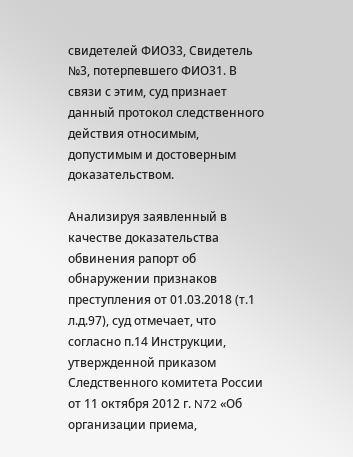свидетелей ФИО33, Свидетель №3, потерпевшего ФИО31. В связи с этим, суд признает данный протокол следственного действия относимым, допустимым и достоверным доказательством.

Анализируя заявленный в качестве доказательства обвинения рапорт об обнаружении признаков преступления от 01.03.2018 (т.1 л.д.97), суд отмечает, что согласно п.14 Инструкции, утвержденной приказом Следственного комитета России от 11 октября 2012 г. N72 «Об организации приема,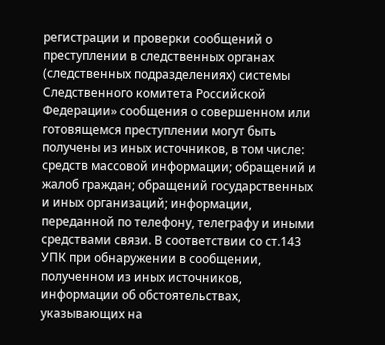регистрации и проверки сообщений о преступлении в следственных органах (следственных подразделениях) системы Следственного комитета Российской Федерации» сообщения о совершенном или готовящемся преступлении могут быть получены из иных источников, в том числе: средств массовой информации; обращений и жалоб граждан; обращений государственных и иных организаций; информации, переданной по телефону, телеграфу и иными средствами связи. В соответствии со ст.143 УПК при обнаружении в сообщении, полученном из иных источников, информации об обстоятельствах, указывающих на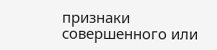признаки совершенного или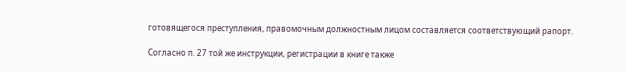готовящегося преступления, правомочным должностным лицом составляется соответствующий рапорт.

Согласно п. 27 той же инструкции, регистрации в книге также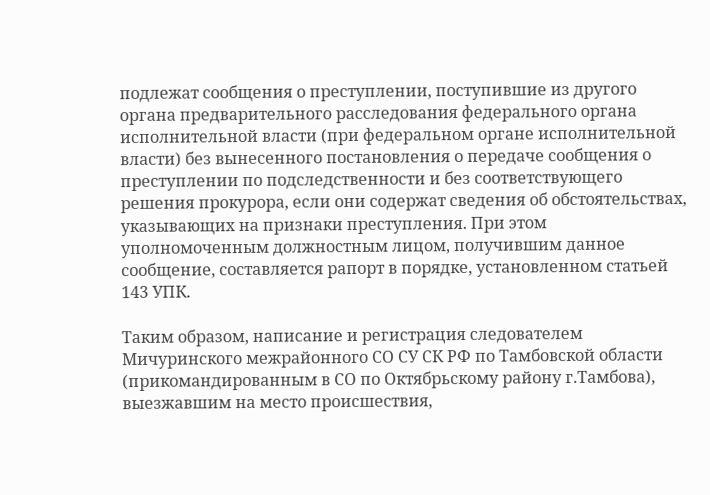подлежат сообщения о преступлении, поступившие из другого органа предварительного расследования федерального органа исполнительной власти (при федеральном органе исполнительной власти) без вынесенного постановления о передаче сообщения о преступлении по подследственности и без соответствующего решения прокурора, если они содержат сведения об обстоятельствах, указывающих на признаки преступления. При этом уполномоченным должностным лицом, получившим данное сообщение, составляется рапорт в порядке, установленном статьей 143 УПК.

Таким образом, написание и регистрация следователем Мичуринского межрайонного СО СУ СК РФ по Тамбовской области (прикомандированным в СО по Октябрьскому району г.Тамбова), выезжавшим на место происшествия,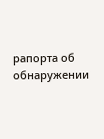рапорта об обнаружении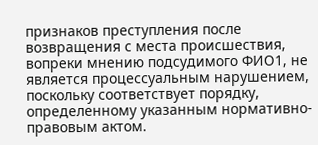признаков преступления после возвращения с места происшествия, вопреки мнению подсудимого ФИО1, не является процессуальным нарушением, поскольку соответствует порядку, определенному указанным нормативно-правовым актом.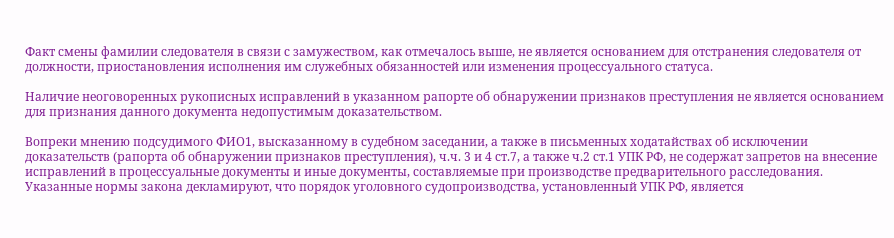Факт смены фамилии следователя в связи с замужеством, как отмечалось выше, не является основанием для отстранения следователя от должности, приостановления исполнения им служебных обязанностей или изменения процессуального статуса.

Наличие неоговоренных рукописных исправлений в указанном рапорте об обнаружении признаков преступления не является основанием для признания данного документа недопустимым доказательством.

Вопреки мнению подсудимого ФИО1, высказанному в судебном заседании, а также в письменных ходатайствах об исключении доказательств (рапорта об обнаружении признаков преступления), ч.ч. 3 и 4 ст.7, а также ч.2 ст.1 УПК РФ, не содержат запретов на внесение исправлений в процессуальные документы и иные документы, составляемые при производстве предварительного расследования. Указанные нормы закона декламируют, что порядок уголовного судопроизводства, установленный УПК РФ, является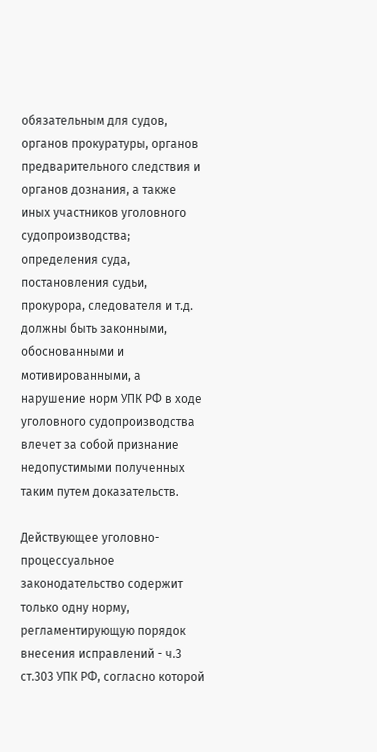обязательным для судов, органов прокуратуры, органов предварительного следствия и органов дознания, а также иных участников уголовного судопроизводства; определения суда, постановления судьи, прокурора, следователя и т.д. должны быть законными, обоснованными и мотивированными, а нарушение норм УПК РФ в ходе уголовного судопроизводства влечет за собой признание недопустимыми полученных таким путем доказательств.

Действующее уголовно-процессуальное законодательство содержит только одну норму, регламентирующую порядок внесения исправлений - ч.3 ст.303 УПК РФ, согласно которой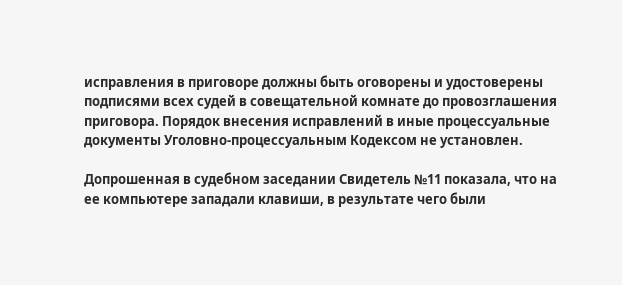исправления в приговоре должны быть оговорены и удостоверены подписями всех судей в совещательной комнате до провозглашения приговора. Порядок внесения исправлений в иные процессуальные документы Уголовно-процессуальным Кодексом не установлен.

Допрошенная в судебном заседании Свидетель №11 показала, что на ее компьютере западали клавиши, в результате чего были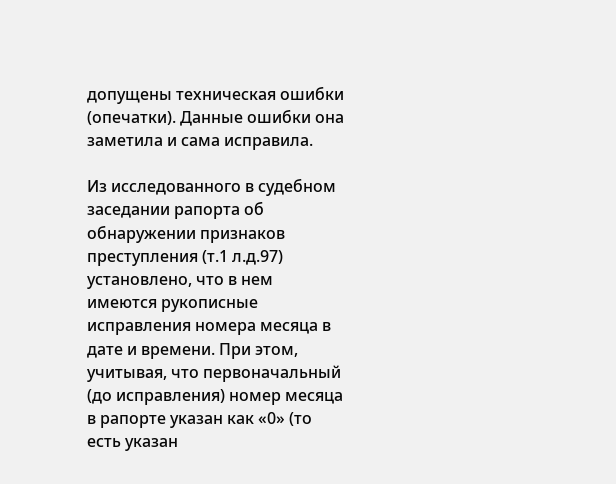допущены техническая ошибки (опечатки). Данные ошибки она заметила и сама исправила.

Из исследованного в судебном заседании рапорта об обнаружении признаков преступления (т.1 л.д.97) установлено, что в нем имеются рукописные исправления номера месяца в дате и времени. При этом, учитывая, что первоначальный (до исправления) номер месяца в рапорте указан как «0» (то есть указан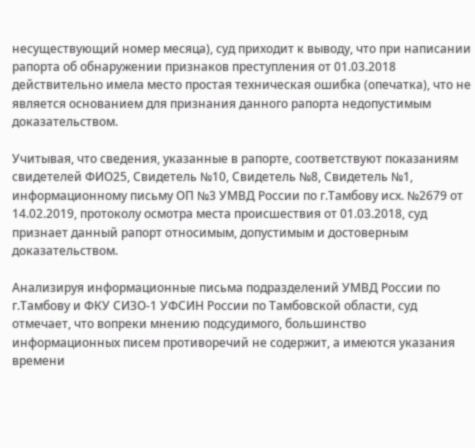несуществующий номер месяца), суд приходит к выводу, что при написании рапорта об обнаружении признаков преступления от 01.03.2018 действительно имела место простая техническая ошибка (опечатка), что не является основанием для признания данного рапорта недопустимым доказательством.

Учитывая, что сведения, указанные в рапорте, соответствуют показаниям свидетелей ФИО25, Свидетель №10, Свидетель №8, Свидетель №1, информационному письму ОП №3 УМВД России по г.Тамбову исх. №2679 от 14.02.2019, протоколу осмотра места происшествия от 01.03.2018, суд признает данный рапорт относимым, допустимым и достоверным доказательством.

Анализируя информационные письма подразделений УМВД России по г.Тамбову и ФКУ СИЗО-1 УФСИН России по Тамбовской области, суд отмечает, что вопреки мнению подсудимого, большинство информационных писем противоречий не содержит, а имеются указания времени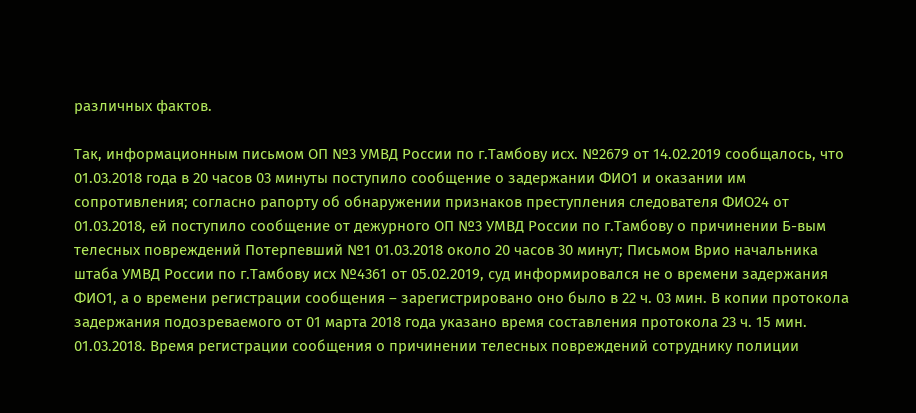различных фактов.

Так, информационным письмом ОП №3 УМВД России по г.Тамбову исх. №2679 от 14.02.2019 сообщалось, что 01.03.2018 года в 20 часов 03 минуты поступило сообщение о задержании ФИО1 и оказании им сопротивления; согласно рапорту об обнаружении признаков преступления следователя ФИО24 от 01.03.2018, ей поступило сообщение от дежурного ОП №3 УМВД России по г.Тамбову о причинении Б-вым телесных повреждений Потерпевший №1 01.03.2018 около 20 часов 30 минут; Письмом Врио начальника штаба УМВД России по г.Тамбову исх №4361 от 05.02.2019, суд информировался не о времени задержания ФИО1, а о времени регистрации сообщения – зарегистрировано оно было в 22 ч. 03 мин. В копии протокола задержания подозреваемого от 01 марта 2018 года указано время составления протокола 23 ч. 15 мин. 01.03.2018. Время регистрации сообщения о причинении телесных повреждений сотруднику полиции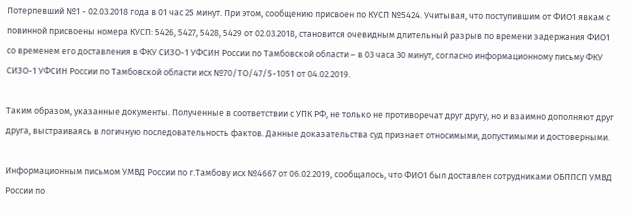Потерпевший №1 - 02.03.2018 года в 01 час 25 минут. При этом, сообщению присвоен по КУСП №5424. Учитывая, что поступившим от ФИО1 явкам с повинной присвоены номера КУСП: 5426, 5427, 5428, 5429 от 02.03.2018, становится очевидным длительный разрыв по времени задержания ФИО1 со временем его доставления в ФКУ СИЗО-1 УФСИН России по Тамбовской области – в 03 часа 30 минут, согласно информационному письму ФКУ СИЗО-1 УФСИН России по Тамбовской области исх №70/ТО/47/5-1051 от 04.02.2019.

Таким образом, указанные документы. Полученные в соответствии с УПК РФ, не только не противоречат друг другу, но и взаимно дополняют друг друга, выстраиваясь в логичную последовательность фактов. Данные доказательства суд признает относимыми, допустимыми и достоверными.

Информационным письмом УМВД России по г.Тамбову исх №4667 от 06.02.2019, сообщалось, что ФИО1 был доставлен сотрудниками ОБППСП УМВД России по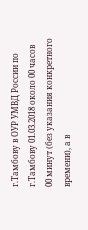г.Тамбову в ОУР УМВД России по г.Тамбову 01.03.2018 около 00 часов 00 минут (без указания конкретного времени), а в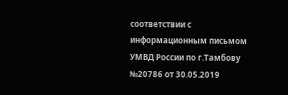соответствии с информационным письмом УМВД России по г.Тамбову №20786 от 30.05.2019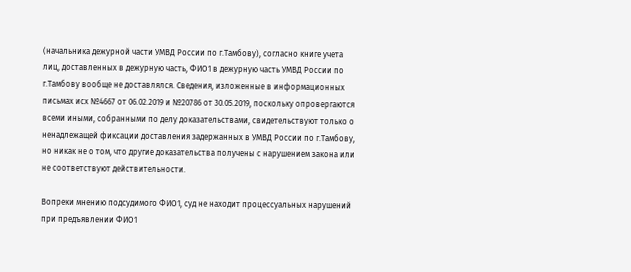(начальника дежурной части УМВД России по г.Тамбову), согласно книге учета лиц, доставленных в дежурную часть, ФИО1 в дежурную часть УМВД России по г.Тамбову вообще не доставлялся. Сведения, изложенные в информационных письмах исх №4667 от 06.02.2019 и №20786 от 30.05.2019, поскольку опровергаются всеми иными, собранными по делу доказательствами, свидетельствуют только о ненадлежащей фиксации доставления задержанных в УМВД России по г.Тамбову, но никак не о том, что другие доказательства получены с нарушением закона или не соответствуют действительности.

Вопреки мнению подсудимого ФИО1, суд не находит процессуальных нарушений при предъявлении ФИО1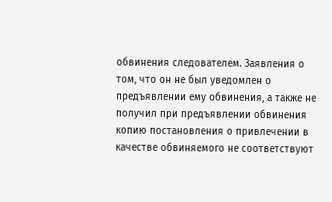обвинения следователем. Заявления о том, что он не был уведомлен о предъявлении ему обвинения, а также не получил при предъявлении обвинения копию постановления о привлечении в качестве обвиняемого не соответствуют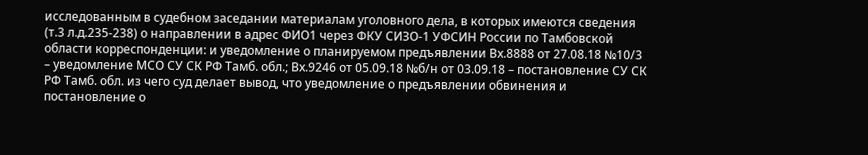исследованным в судебном заседании материалам уголовного дела, в которых имеются сведения (т.3 л.д.235-238) о направлении в адрес ФИО1 через ФКУ СИЗО-1 УФСИН России по Тамбовской области корреспонденции: и уведомление о планируемом предъявлении Вх.8888 от 27.08.18 №10/3 – уведомление МСО СУ СК РФ Тамб. обл.; Вх.9246 от 05.09.18 №б/н от 03.09.18 – постановление СУ СК РФ Тамб. обл. из чего суд делает вывод, что уведомление о предъявлении обвинения и постановление о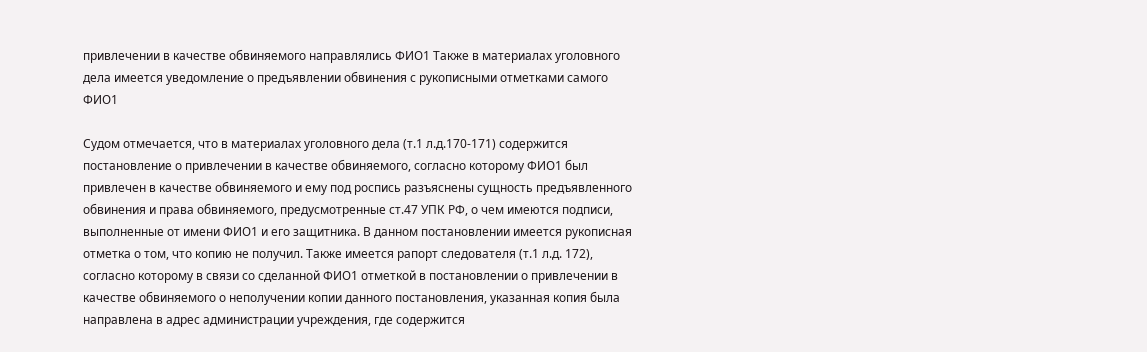привлечении в качестве обвиняемого направлялись ФИО1 Также в материалах уголовного дела имеется уведомление о предъявлении обвинения с рукописными отметками самого ФИО1

Судом отмечается, что в материалах уголовного дела (т.1 л.д.170-171) содержится постановление о привлечении в качестве обвиняемого, согласно которому ФИО1 был привлечен в качестве обвиняемого и ему под роспись разъяснены сущность предъявленного обвинения и права обвиняемого, предусмотренные ст.47 УПК РФ, о чем имеются подписи, выполненные от имени ФИО1 и его защитника. В данном постановлении имеется рукописная отметка о том, что копию не получил. Также имеется рапорт следователя (т.1 л.д. 172), согласно которому в связи со сделанной ФИО1 отметкой в постановлении о привлечении в качестве обвиняемого о неполучении копии данного постановления, указанная копия была направлена в адрес администрации учреждения, где содержится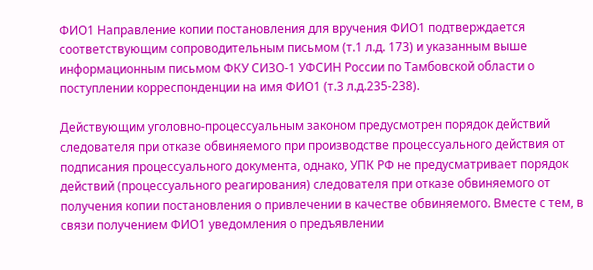ФИО1 Направление копии постановления для вручения ФИО1 подтверждается соответствующим сопроводительным письмом (т.1 л.д. 173) и указанным выше информационным письмом ФКУ СИЗО-1 УФСИН России по Тамбовской области о поступлении корреспонденции на имя ФИО1 (т.3 л.д.235-238).

Действующим уголовно-процессуальным законом предусмотрен порядок действий следователя при отказе обвиняемого при производстве процессуального действия от подписания процессуального документа, однако, УПК РФ не предусматривает порядок действий (процессуального реагирования) следователя при отказе обвиняемого от получения копии постановления о привлечении в качестве обвиняемого. Вместе с тем, в связи получением ФИО1 уведомления о предъявлении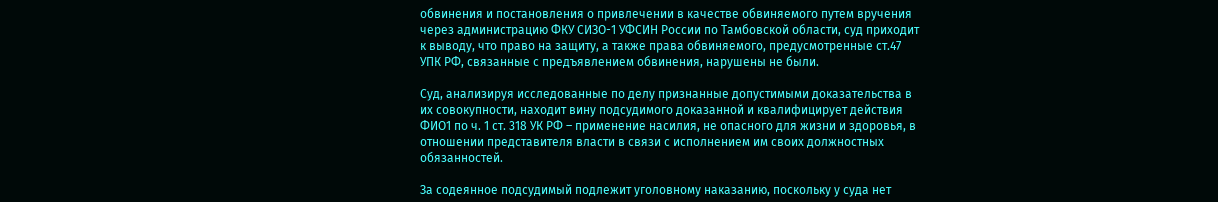обвинения и постановления о привлечении в качестве обвиняемого путем вручения через администрацию ФКУ СИЗО-1 УФСИН России по Тамбовской области, суд приходит к выводу, что право на защиту, а также права обвиняемого, предусмотренные ст.47 УПК РФ, связанные с предъявлением обвинения, нарушены не были.

Суд, анализируя исследованные по делу признанные допустимыми доказательства в их совокупности, находит вину подсудимого доказанной и квалифицирует действия ФИО1 по ч. 1 ст. 318 УК РФ – применение насилия, не опасного для жизни и здоровья, в отношении представителя власти в связи с исполнением им своих должностных обязанностей.

За содеянное подсудимый подлежит уголовному наказанию, поскольку у суда нет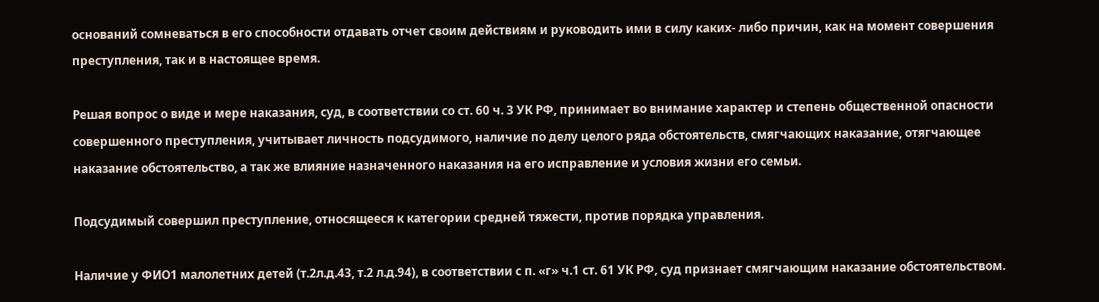оснований сомневаться в его способности отдавать отчет своим действиям и руководить ими в силу каких- либо причин, как на момент совершения преступления, так и в настоящее время.

Решая вопрос о виде и мере наказания, суд, в соответствии со ст. 60 ч. 3 УК РФ, принимает во внимание характер и степень общественной опасности совершенного преступления, учитывает личность подсудимого, наличие по делу целого ряда обстоятельств, смягчающих наказание, отягчающее наказание обстоятельство, а так же влияние назначенного наказания на его исправление и условия жизни его семьи.

Подсудимый совершил преступление, относящееся к категории средней тяжести, против порядка управления.

Наличие у ФИО1 малолетних детей (т.2л.д.43, т.2 л.д.94), в соответствии с п. «г» ч.1 ст. 61 УК РФ, суд признает смягчающим наказание обстоятельством.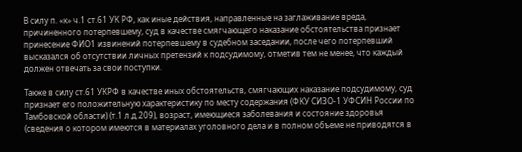В силу п. «к» ч.1 ст.61 УК РФ, как иные действия, направленные на заглаживание вреда, причиненного потерпевшему, суд в качестве смягчающего наказание обстоятельства признает принесение ФИО1 извинений потерпевшему в судебном заседании, после чего потерпевший высказался об отсутствии личных претензий к подсудимому, отметив тем не менее, что каждый должен отвечать за свои поступки.

Также в силу ст.61 УКРФ в качестве иных обстоятельств, смягчающих наказание подсудимому, суд признает его положительную характеристику по месту содержания (ФКУ СИЗО-1 УФСИН России по Тамбовской области) (т.1 л.д.209), возраст, имеющиеся заболевания и состояние здоровья (сведения о котором имеются в материалах уголовного дела и в полном объеме не приводятся в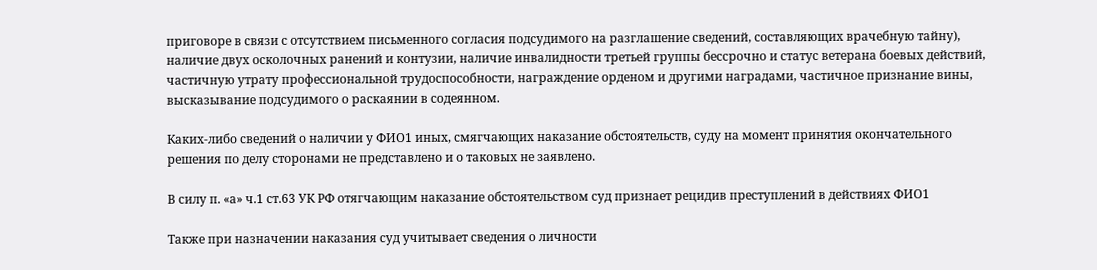приговоре в связи с отсутствием письменного согласия подсудимого на разглашение сведений, составляющих врачебную тайну), наличие двух осколочных ранений и контузии, наличие инвалидности третьей группы бессрочно и статус ветерана боевых действий, частичную утрату профессиональной трудоспособности, награждение орденом и другими наградами, частичное признание вины, высказывание подсудимого о раскаянии в содеянном.

Каких-либо сведений о наличии у ФИО1 иных, смягчающих наказание обстоятельств, суду на момент принятия окончательного решения по делу сторонами не представлено и о таковых не заявлено.

В силу п. «а» ч.1 ст.63 УК РФ отягчающим наказание обстоятельством суд признает рецидив преступлений в действиях ФИО1

Также при назначении наказания суд учитывает сведения о личности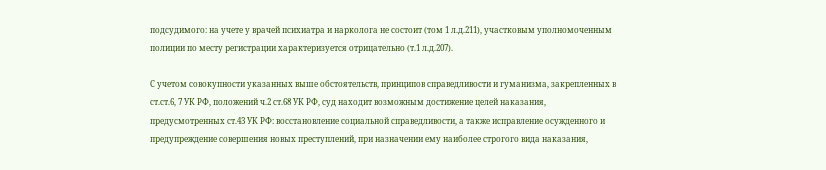подсудимого: на учете у врачей психиатра и нарколога не состоит (том 1 л.д.211), участковым уполномоченным полиции по месту регистрации характеризуется отрицательно (т.1 л.д.207).

С учетом совокупности указанных выше обстоятельств, принципов справедливости и гуманизма, закрепленных в ст.ст.6, 7 УК РФ, положений ч.2 ст.68 УК РФ, суд находит возможным достижение целей наказания, предусмотренных ст.43 УК РФ: восстановление социальной справедливости, а также исправление осужденного и предупреждение совершения новых преступлений, при назначении ему наиболее строгого вида наказания,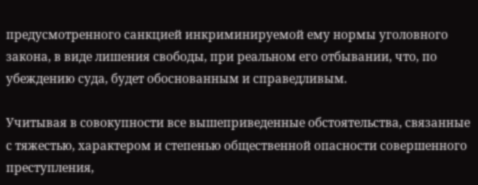предусмотренного санкцией инкриминируемой ему нормы уголовного закона, в виде лишения свободы, при реальном его отбывании, что, по убеждению суда, будет обоснованным и справедливым.

Учитывая в совокупности все вышеприведенные обстоятельства, связанные с тяжестью, характером и степенью общественной опасности совершенного преступления,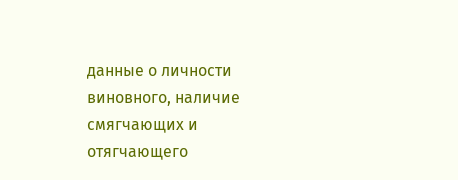данные о личности виновного, наличие смягчающих и отягчающего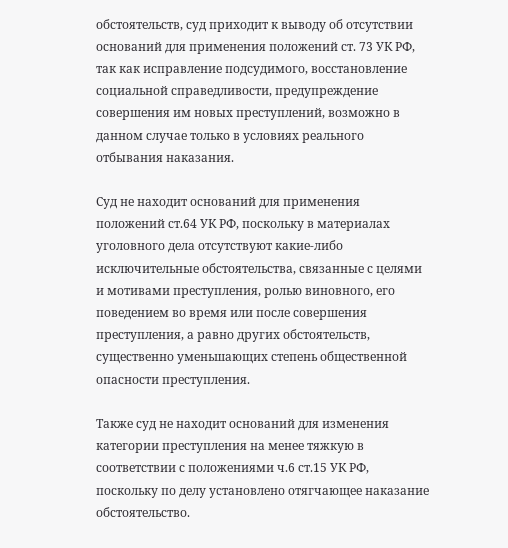обстоятельств, суд приходит к выводу об отсутствии оснований для применения положений ст. 73 УК РФ, так как исправление подсудимого, восстановление социальной справедливости, предупреждение совершения им новых преступлений, возможно в данном случае только в условиях реального отбывания наказания.

Суд не находит оснований для применения положений ст.64 УК РФ, поскольку в материалах уголовного дела отсутствуют какие-либо исключительные обстоятельства, связанные с целями и мотивами преступления, ролью виновного, его поведением во время или после совершения преступления, а равно других обстоятельств, существенно уменьшающих степень общественной опасности преступления.

Также суд не находит оснований для изменения категории преступления на менее тяжкую в соответствии с положениями ч.6 ст.15 УК РФ, поскольку по делу установлено отягчающее наказание обстоятельство.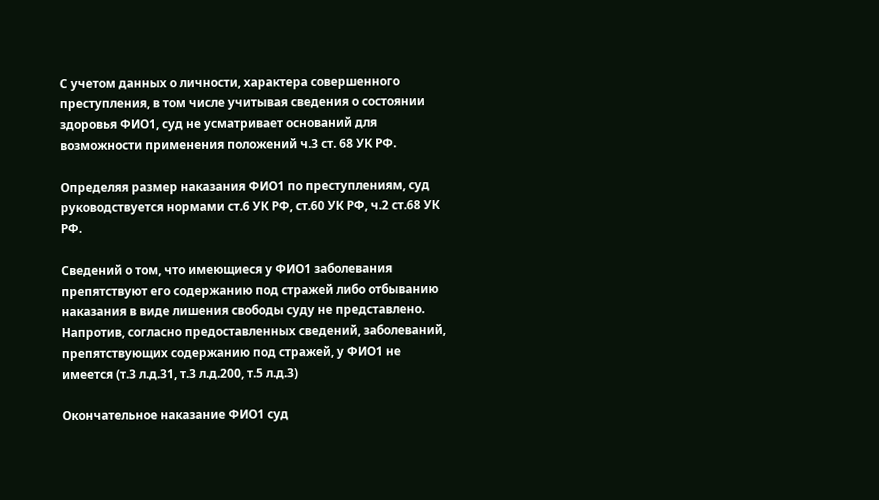С учетом данных о личности, характера совершенного преступления, в том числе учитывая сведения о состоянии здоровья ФИО1, суд не усматривает оснований для возможности применения положений ч.3 ст. 68 УК РФ.

Определяя размер наказания ФИО1 по преступлениям, суд руководствуется нормами ст.6 УК РФ, ст.60 УК РФ, ч.2 ст.68 УК РФ.

Сведений о том, что имеющиеся у ФИО1 заболевания препятствуют его содержанию под стражей либо отбыванию наказания в виде лишения свободы суду не представлено. Напротив, согласно предоставленных сведений, заболеваний, препятствующих содержанию под стражей, у ФИО1 не имеется (т.3 л.д.31, т.3 л.д.200, т.5 л.д.3)

Окончательное наказание ФИО1 суд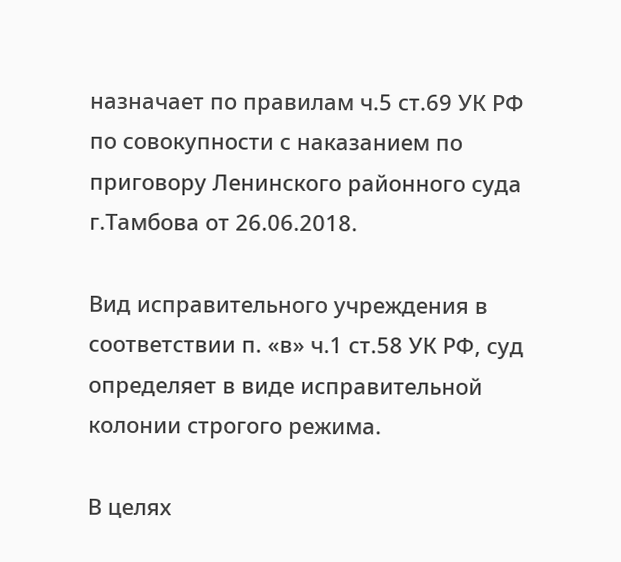назначает по правилам ч.5 ст.69 УК РФ по совокупности с наказанием по приговору Ленинского районного суда г.Тамбова от 26.06.2018.

Вид исправительного учреждения в соответствии п. «в» ч.1 ст.58 УК РФ, суд определяет в виде исправительной колонии строгого режима.

В целях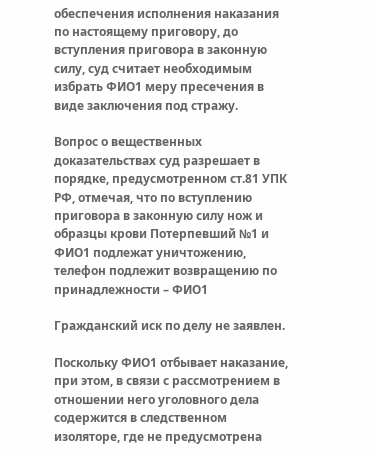обеспечения исполнения наказания по настоящему приговору, до вступления приговора в законную силу, суд считает необходимым избрать ФИО1 меру пресечения в виде заключения под стражу.

Вопрос о вещественных доказательствах суд разрешает в порядке, предусмотренном ст.81 УПК РФ, отмечая, что по вступлению приговора в законную силу нож и образцы крови Потерпевший №1 и ФИО1 подлежат уничтожению, телефон подлежит возвращению по принадлежности – ФИО1

Гражданский иск по делу не заявлен.

Поскольку ФИО1 отбывает наказание, при этом, в связи с рассмотрением в отношении него уголовного дела содержится в следственном изоляторе, где не предусмотрена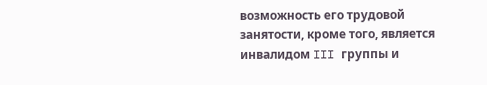возможность его трудовой занятости, кроме того, является инвалидом III группы и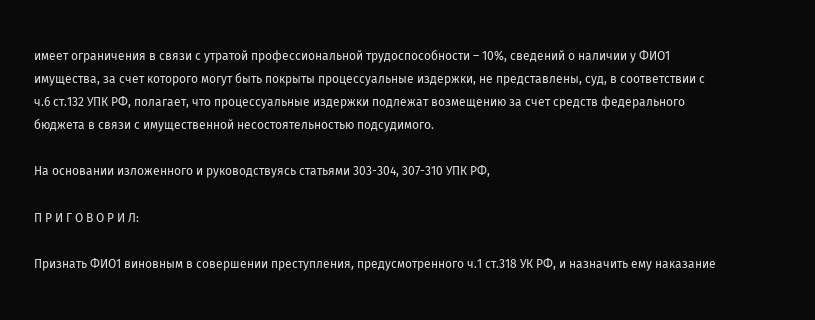имеет ограничения в связи с утратой профессиональной трудоспособности – 10%, сведений о наличии у ФИО1 имущества, за счет которого могут быть покрыты процессуальные издержки, не представлены, суд, в соответствии с ч.6 ст.132 УПК РФ, полагает, что процессуальные издержки подлежат возмещению за счет средств федерального бюджета в связи с имущественной несостоятельностью подсудимого.

На основании изложенного и руководствуясь статьями 303-304, 307-310 УПК РФ,

П Р И Г О В О Р И Л:

Признать ФИО1 виновным в совершении преступления, предусмотренного ч.1 ст.318 УК РФ, и назначить ему наказание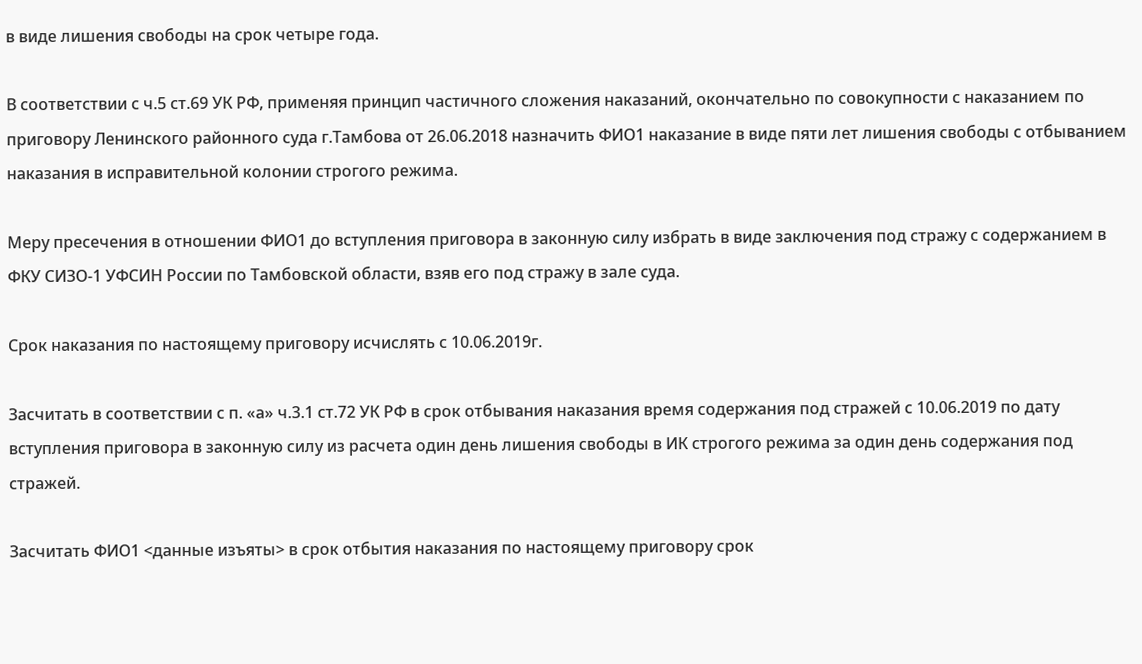в виде лишения свободы на срок четыре года.

В соответствии с ч.5 ст.69 УК РФ, применяя принцип частичного сложения наказаний, окончательно по совокупности с наказанием по приговору Ленинского районного суда г.Тамбова от 26.06.2018 назначить ФИО1 наказание в виде пяти лет лишения свободы с отбыванием наказания в исправительной колонии строгого режима.

Меру пресечения в отношении ФИО1 до вступления приговора в законную силу избрать в виде заключения под стражу с содержанием в ФКУ СИЗО-1 УФСИН России по Тамбовской области, взяв его под стражу в зале суда.

Срок наказания по настоящему приговору исчислять с 10.06.2019г.

Засчитать в соответствии с п. «а» ч.3.1 ст.72 УК РФ в срок отбывания наказания время содержания под стражей с 10.06.2019 по дату вступления приговора в законную силу из расчета один день лишения свободы в ИК строгого режима за один день содержания под стражей.

Засчитать ФИО1 <данные изъяты> в срок отбытия наказания по настоящему приговору срок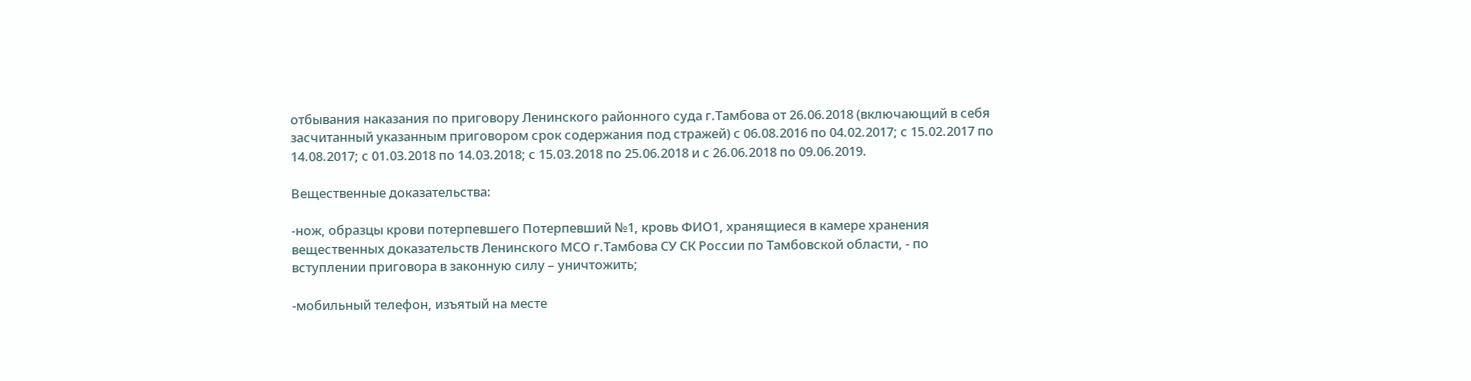отбывания наказания по приговору Ленинского районного суда г.Тамбова от 26.06.2018 (включающий в себя засчитанный указанным приговором срок содержания под стражей) с 06.08.2016 по 04.02.2017; с 15.02.2017 по 14.08.2017; с 01.03.2018 по 14.03.2018; с 15.03.2018 по 25.06.2018 и с 26.06.2018 по 09.06.2019.

Вещественные доказательства:

-нож, образцы крови потерпевшего Потерпевший №1, кровь ФИО1, хранящиеся в камере хранения вещественных доказательств Ленинского МСО г.Тамбова СУ СК России по Тамбовской области, - по вступлении приговора в законную силу – уничтожить;

-мобильный телефон, изъятый на месте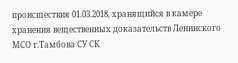происшествия 01.03.2018, хранящийся в камере хранения вещественных доказательств Ленинского МСО г.Тамбова СУ СК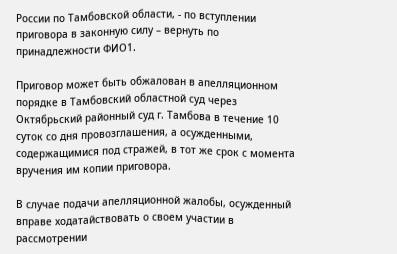России по Тамбовской области, - по вступлении приговора в законную силу – вернуть по принадлежности ФИО1.

Приговор может быть обжалован в апелляционном порядке в Тамбовский областной суд через Октябрьский районный суд г. Тамбова в течение 10 суток со дня провозглашения, а осужденными, содержащимися под стражей, в тот же срок с момента вручения им копии приговора.

В случае подачи апелляционной жалобы, осужденный вправе ходатайствовать о своем участии в рассмотрении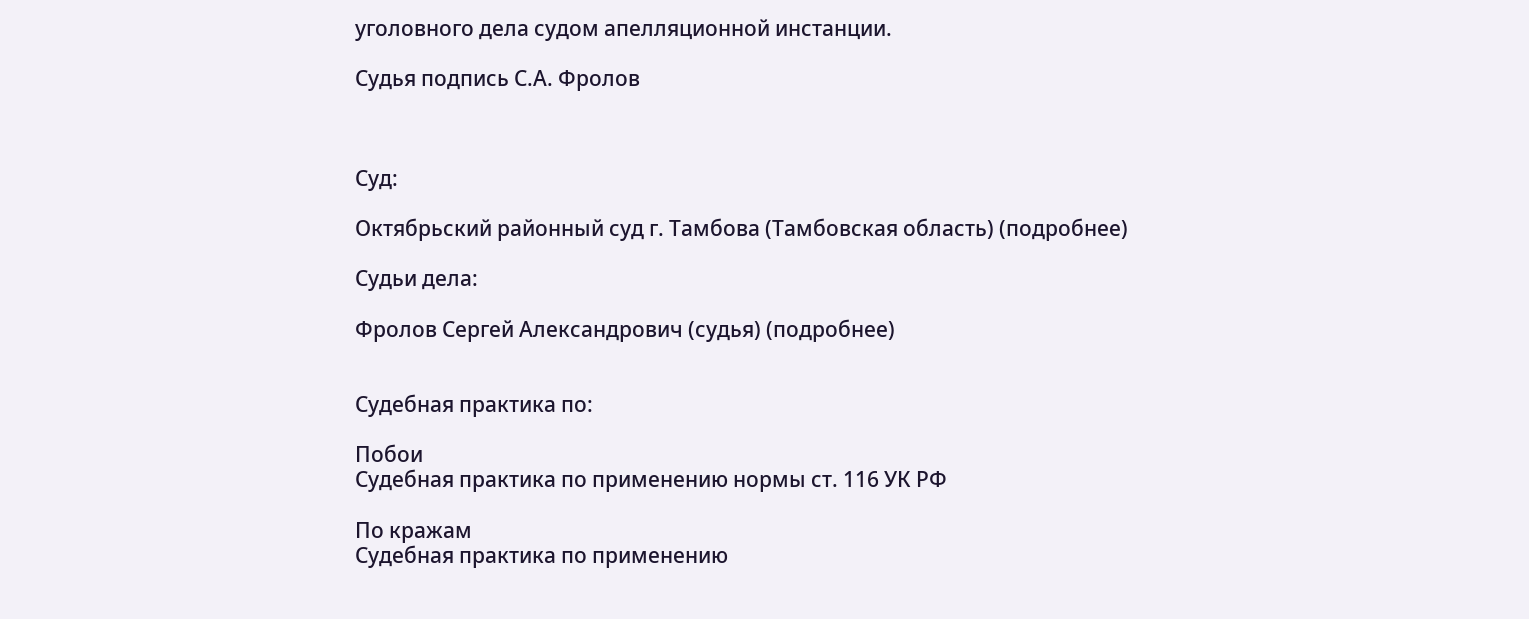уголовного дела судом апелляционной инстанции.

Судья подпись С.А. Фролов



Суд:

Октябрьский районный суд г. Тамбова (Тамбовская область) (подробнее)

Судьи дела:

Фролов Сергей Александрович (судья) (подробнее)


Судебная практика по:

Побои
Судебная практика по применению нормы ст. 116 УК РФ

По кражам
Судебная практика по применению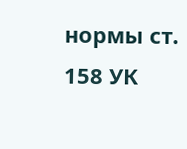нормы ст. 158 УК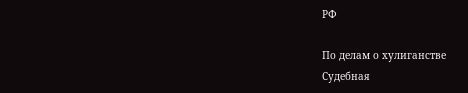РФ

По делам о хулиганстве
Судебная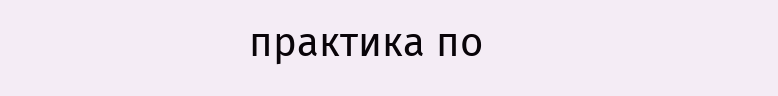практика по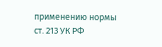применению нормы ст. 213 УК РФ